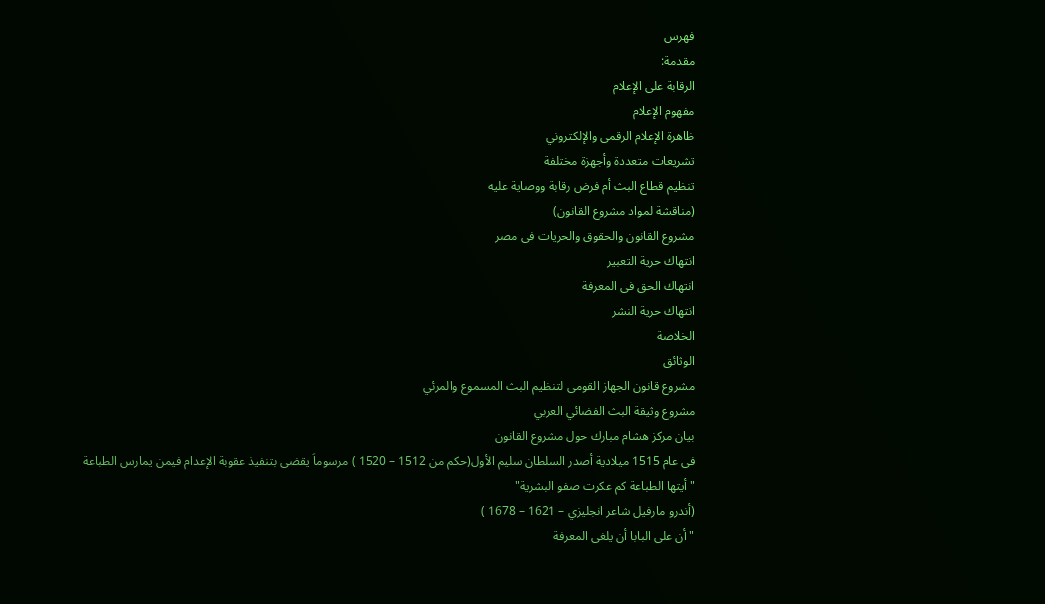فهرس
مقدمة:
الرقابة على الإعلام
مفهوم الإعلام
ظاهرة الإعلام الرقمى والإلكتروني
تشريعات متعددة وأجهزة مختلفة
تنظيم قطاع البث أم فرض رقابة ووصاية عليه
(مناقشة لمواد مشروع القانون)
مشروع القانون والحقوق والحريات فى مصر
انتهاك حرية التعبير
انتهاك الحق فى المعرفة
انتهاك حرية النشر
الخلاصة
الوثائق
مشروع قانون الجهاز القومى لتنظيم البث المسموع والمرئي
مشروع وثيقة البث الفضائي العربي
بيان مركز هشام مبارك حول مشروع القانون
فى عام 1515 ميلادية أصدر السلطان سليم الأول(حكم من 1512 – 1520 ) مرسوماَ يقضى بتنفيذ عقوبة الإعدام فيمن يمارس الطباعة
"أيتها الطباعة كم عكرت صفو البشرية"
(أندرو مارفيل شاعر انجليزي – 1621 – 1678 )
"أن على البابا أن يلغى المعرفة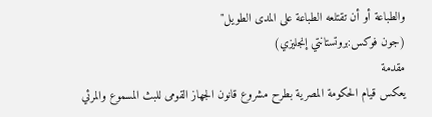والطباعة أو أن تقتلعه الطباعة على المدى الطويل"
(جون فوكس:بروتستانتي إنجليزي)
مقدمة
يعكس قيام الحكومة المصرية بطرح مشروع قانون الجهاز القومى للبث المسموع والمرئي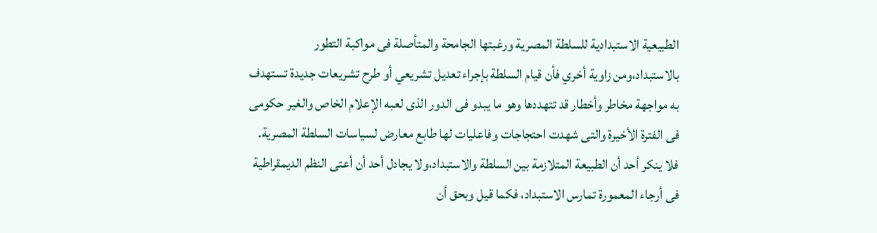الطبيعية الاستبدادية للسلطة المصرية ورغبتها الجامحة والمتأصلة فى مواكبة التطور بالاستبداد،ومن زاوية أخري فأن قيام السلطة بإجراء تعديل تشريعي أو طرح تشريعات جديدة تستهدف به مواجهة مخاطر وأخطار قد تتهددها وهو ما يبدو فى الدور الذى لعبه الإعلام الخاص والغير حكومى فى الفترة الأخيرة والتى شهدت احتجاجات وفاعليات لها طابع معارض لسياسات السلطة المصرية.
فلا ينكر أحد أن الطبيعة المتلازمة بين السلطة والاستبداد،ولا يجادل أحد أن أعتى النظم الديمقراطية فى أرجاء المعمورة تمارس الاستبداد، فكما قيل وبحق أن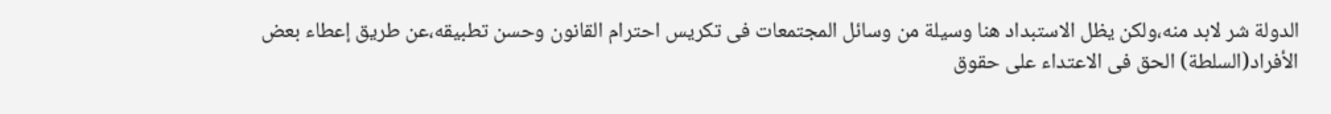الدولة شر لابد منه،ولكن يظل الاستبداد هنا وسيلة من وسائل المجتمعات فى تكريس احترام القانون وحسن تطبيقه،عن طريق إعطاء بعض الأفراد(السلطة) الحق فى الاعتداء على حقوق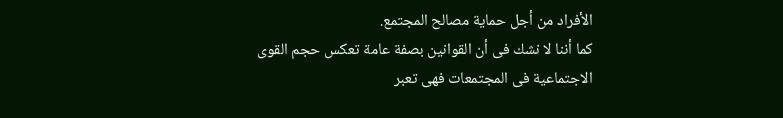الأفراد من أجل حماية مصالح المجتمع.
كما أننا لا نشك فى أن القوانين بصفة عامة تعكس حجم القوى الاجتماعية فى المجتمعات فهى تعبر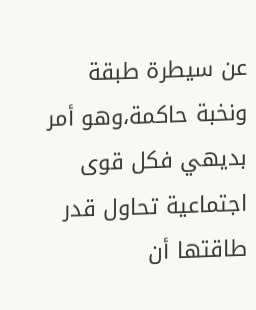عن سيطرة طبقة ونخبة حاكمة،وهو أمر بديهي فكل قوى اجتماعية تحاول قدر طاقتها أن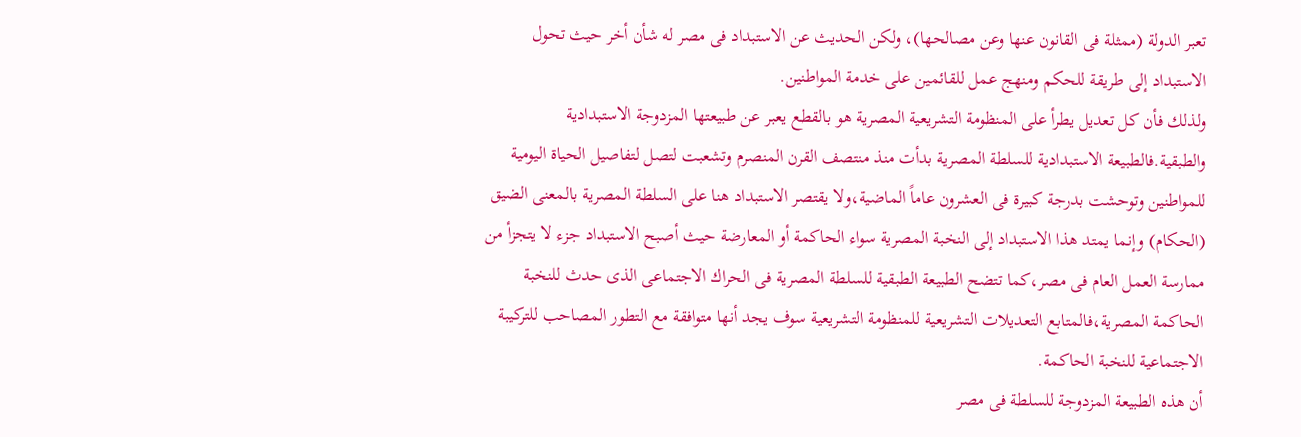تعبر الدولة (ممثلة فى القانون عنها وعن مصالحها)، ولكن الحديث عن الاستبداد فى مصر له شأن أخر حيث تحول الاستبداد إلى طريقة للحكم ومنهج عمل للقائمين على خدمة المواطنين.
ولذلك فأن كل تعديل يطرأ على المنظومة التشريعية المصرية هو بالقطع يعبر عن طبيعتها المزدوجة الاستبدادية والطبقية.فالطبيعة الاستبدادية للسلطة المصرية بدأت منذ منتصف القرن المنصرم وتشعبت لتصل لتفاصيل الحياة اليومية للمواطنين وتوحشت بدرجة كبيرة فى العشرون عاماً الماضية،ولا يقتصر الاستبداد هنا على السلطة المصرية بالمعنى الضيق (الحكام) وإنما يمتد هذا الاستبداد إلى النخبة المصرية سواء الحاكمة أو المعارضة حيث أصبح الاستبداد جزء لا يتجزأ من ممارسة العمل العام فى مصر،كما تتضح الطبيعة الطبقية للسلطة المصرية فى الحراك الاجتماعى الذى حدث للنخبة الحاكمة المصرية،فالمتابع التعديلات التشريعية للمنظومة التشريعية سوف يجد أنها متوافقة مع التطور المصاحب للتركيبة الاجتماعية للنخبة الحاكمة.
أن هذه الطبيعة المزدوجة للسلطة فى مصر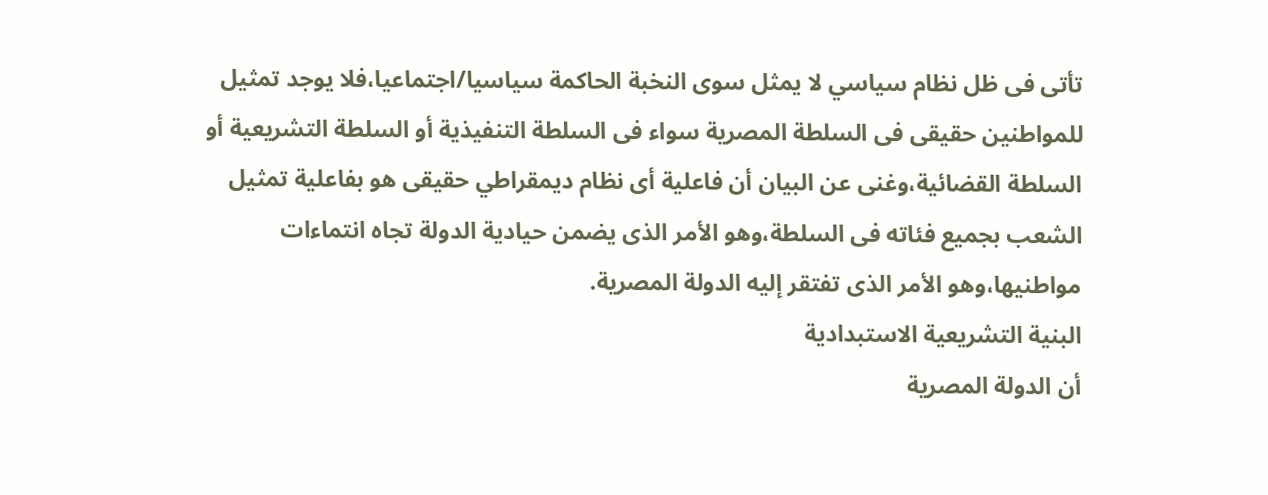تأتى فى ظل نظام سياسي لا يمثل سوى النخبة الحاكمة سياسيا/اجتماعيا،فلا يوجد تمثيل للمواطنين حقيقى فى السلطة المصرية سواء فى السلطة التنفيذية أو السلطة التشريعية أو السلطة القضائية،وغنى عن البيان أن فاعلية أى نظام ديمقراطي حقيقى هو بفاعلية تمثيل الشعب بجميع فئاته فى السلطة،وهو الأمر الذى يضمن حيادية الدولة تجاه انتماءات مواطنيها،وهو الأمر الذى تفتقر إليه الدولة المصرية.
البنية التشريعية الاستبدادية
أن الدولة المصرية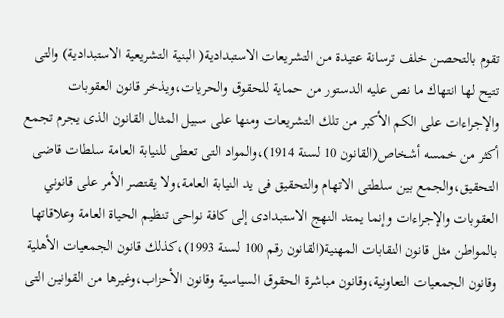تقوم بالتحصن خلف ترسانة عتيدة من التشريعات الاستبدادية( البنية التشريعية الاستبدادية) والتى تتيح لها انتهاك ما نص عليه الدستور من حماية للحقوق والحريات،ويذخر قانون العقوبات والإجراءات على الكم الأكبر من تلك التشريعات ومنها على سبيل المثال القانون الذى يجرم تجمع أكثر من خمسه أشخاص(القانون 10 لسنة 1914)،والمواد التى تعطى للنيابة العامة سلطات قاضى التحقيق،والجمع بين سلطتى الاتهام والتحقيق فى يد النيابة العامة،ولا يقتصر الأمر على قانوني العقوبات والإجراءات وإنما يمتد النهج الاستبدادى إلى كافة نواحى تنظيم الحياة العامة وعلاقاتها بالمواطن مثل قانون النقابات المهنية(القانون رقم 100 لسنة 1993)،كذلك قانون الجمعيات الأهلية وقانون الجمعيات التعاونية،وقانون مباشرة الحقوق السياسية وقانون الأحزاب،وغيرها من القوانين التى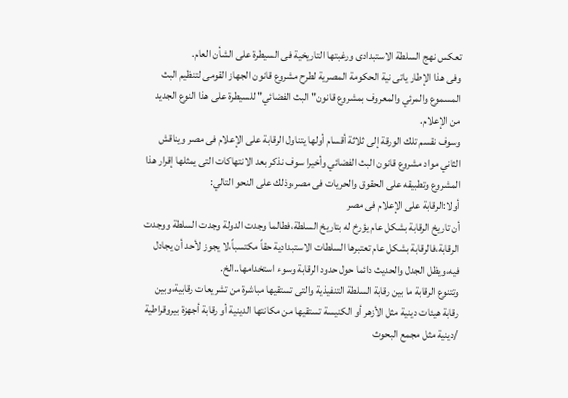تعكس نهج السلطة الاستبدادى ورغبتها التاريخية فى السيطرة على الشأن العام.
وفى هذا الإطار ياتى نية الحكومة المصرية لطرح مشروع قانون الجهاز القومى لتنظيم البث المسموع والمرئي والمعروف بمشروع قانون" البث الفضائي" للسيطرة على هذا النوع الجديد من الإعلام.
وسوف نقسم تلك الورقة إلى ثلاثة أقسام أولها يتناول الرقابة على الإعلام فى مصر ويناقش الثاني مواد مشروع قانون البث الفضائي وأخيرا سوف نذكر بعد الانتهاكات التى يمثلها إقرار هذا المشروع وتطبيقه على الحقوق والحريات فى مصر،وذلك على النحو التالي:
أولا:الرقابة على الإعلام فى مصر
أن تاريخ الرقابة بشكل عام يؤرخ له بتاريخ السلطة،فطالما وجدت الدولة وجدت السلطة ووجدت الرقابة،فالرقابة بشكل عام تعتبرها السلطات الاستبدادية حقاً مكتسباً،لا يجوز لأحد أن يجادل فيه،ويظل الجدل والحديث دائما حول حدود الرقابة وسوء استخدامها..الخ.
وتتنوع الرقابة ما بين رقابة السلطة التنفيذية والتى تستقيها مباشرة من تشريعات رقابية،وبين رقابة هيئات دينية مثل الأزهر أو الكنيسة تستقيها من مكانتها الدينية أو رقابة أجهزة بيروقراطية /دينية مثل مجمع البحوث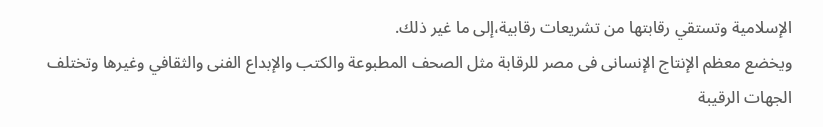الإسلامية وتستقي رقابتها من تشريعات رقابية،إلى ما غير ذلك.
ويخضع معظم الإنتاج الإنسانى فى مصر للرقابة مثل الصحف المطبوعة والكتب والإبداع الفنى والثقافي وغيرها وتختلف الجهات الرقيبة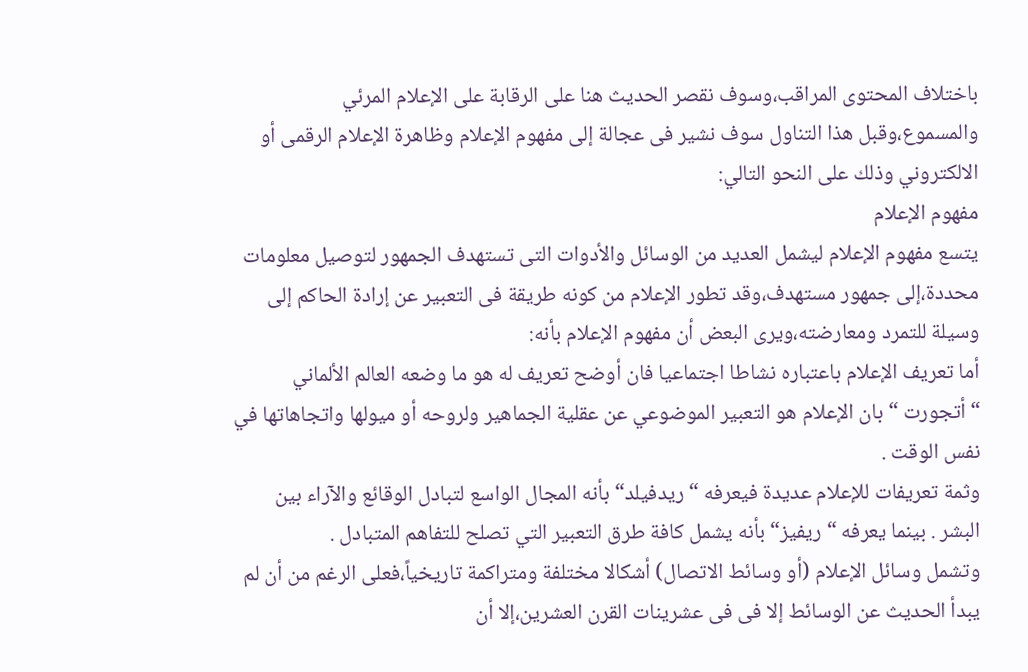باختلاف المحتوى المراقب،وسوف نقصر الحديث هنا على الرقابة على الإعلام المرئي والمسموع،وقبل هذا التناول سوف نشير فى عجالة إلى مفهوم الإعلام وظاهرة الإعلام الرقمى أو الالكتروني وذلك على النحو التالي:
مفهوم الإعلام
يتسع مفهوم الإعلام ليشمل العديد من الوسائل والأدوات التى تستهدف الجمهور لتوصيل معلومات محددة،إلى جمهور مستهدف،وقد تطور الإعلام من كونه طريقة فى التعبير عن إرادة الحاكم إلى وسيلة للتمرد ومعارضته،ويرى البعض أن مفهوم الإعلام بأنه:
أما تعريف الإعلام باعتباره نشاطا اجتماعيا فان أوضح تعريف له هو ما وضعه العالم الألماني “أتجورت “ بان الإعلام هو التعبير الموضوعي عن عقلية الجماهير ولروحه أو ميولها واتجاهاتها في نفس الوقت .
وثمة تعريفات للإعلام عديدة فيعرفه “ريدفيلد“ بأنه المجال الواسع لتبادل الوقائع والآراء بين البشر . بينما يعرفه “ريفيز“ بأنه يشمل كافة طرق التعبير التي تصلح للتفاهم المتبادل .
وتشمل وسائل الإعلام (أو وسائط الاتصال) أشكالا مختلفة ومتراكمة تاريخياً،فعلى الرغم من أن لم يبدأ الحديث عن الوسائط إلا فى فى عشرينات القرن العشرين،إلا أن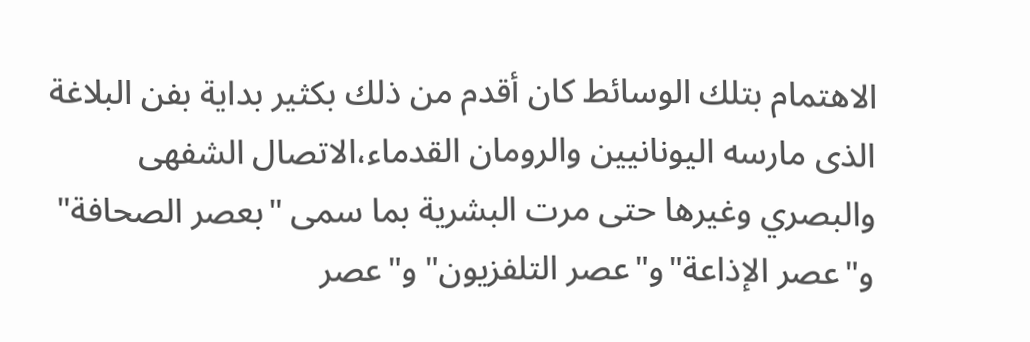الاهتمام بتلك الوسائط كان أقدم من ذلك بكثير بداية بفن البلاغة الذى مارسه اليونانيين والرومان القدماء،الاتصال الشفهى والبصري وغيرها حتى مرت البشرية بما سمى "بعصر الصحافة" و"عصر الإذاعة"و"عصر التلفزيون" و"عصر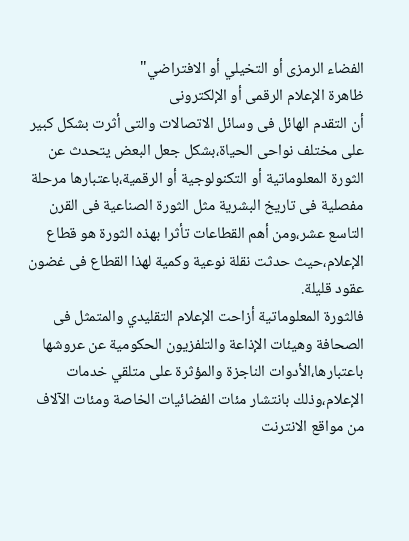الفضاء الرمزى أو التخيلي أو الافتراضي"
ظاهرة الإعلام الرقمى أو الإلكترونى
أن التقدم الهائل فى وسائل الاتصالات والتى أثرت بشكل كبير على مختلف نواحى الحياة،بشكل جعل البعض يتحدث عن الثورة المعلوماتية أو التكنولوجية أو الرقمية،باعتبارها مرحلة مفصلية فى تاريخ البشرية مثل الثورة الصناعية فى القرن التاسع عشر،ومن أهم القطاعات تأثرا بهذه الثورة هو قطاع الإعلام،حيث حدثت نقلة نوعية وكمية لهذا القطاع فى غضون عقود قليلة.
فالثورة المعلوماتية أزاحت الإعلام التقليدي والمتمثل فى الصحافة وهيئات الإذاعة والتلفزيون الحكومية عن عروشها باعتبارها،الأدوات الناجزة والمؤثرة على متلقي خدمات الإعلام،وذلك بانتشار مئات الفضائيات الخاصة ومئات الآلاف من مواقع الانترنت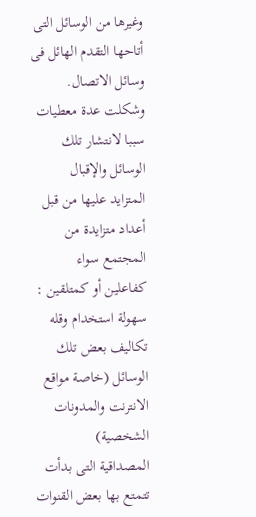وغيرها من الوسائل التى أتاحها التقدم الهائل فى وسائل الاتصال.
وشكلت عدة معطيات سببا لانتشار تلك الوسائل والإقبال المتزايد عليها من قبل أعداد متزايدة من المجتمع سواء كفاعلين أو كمتلقين :
سهولة استخدام وقله تكاليف بعض تلك الوسائل (خاصة مواقع الانترنت والمدونات الشخصية)
المصداقية التى بدأت تتمتع بها بعض القنوات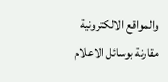والمواقع الالكترونية مقارنة بوسائل الاعلام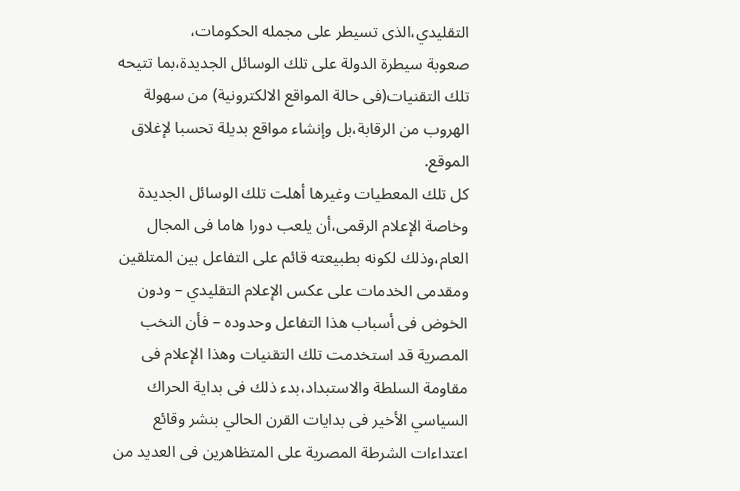التقليدي،الذى تسيطر على مجمله الحكومات،
صعوبة سيطرة الدولة على تلك الوسائل الجديدة،بما تتيحه تلك التقنيات(فى حالة المواقع الالكترونية) من سهولة الهروب من الرقابة،بل وإنشاء مواقع بديلة تحسبا لإغلاق الموقع.
كل تلك المعطيات وغيرها أهلت تلك الوسائل الجديدة وخاصة الإعلام الرقمى،أن يلعب دورا هاما فى المجال العام،وذلك لكونه بطبيعته قائم على التفاعل بين المتلقين ومقدمى الخدمات على عكس الإعلام التقليدي – ودون الخوض فى أسباب هذا التفاعل وحدوده – فأن النخب المصرية قد استخدمت تلك التقنيات وهذا الإعلام فى مقاومة السلطة والاستبداد،بدء ذلك فى بداية الحراك السياسي الأخير فى بدايات القرن الحالي بنشر وقائع اعتداءات الشرطة المصرية على المتظاهرين فى العديد من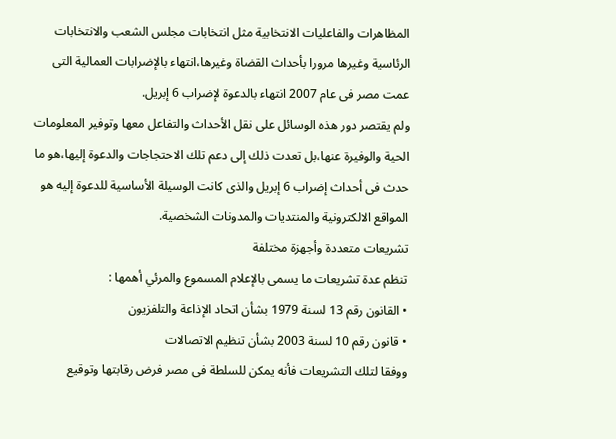المظاهرات والفاعليات الانتخابية مثل انتخابات مجلس الشعب والانتخابات الرئاسية وغيرها مرورا بأحداث القضاة وغيرها،انتهاء بالإضرابات العمالية التى عمت مصر فى عام 2007 انتهاء بالدعوة لإضراب 6 إبريل.
ولم يقتصر دور هذه الوسائل على نقل الأحداث والتفاعل معها وتوفير المعلومات الحية والوفيرة عنها،بل تعدت ذلك إلى دعم تلك الاحتجاجات والدعوة إليها،هو ما حدث فى أحداث إضراب 6 إبريل والذى كانت الوسيلة الأساسية للدعوة إليه هو المواقع الالكترونية والمنتديات والمدونات الشخصية.
تشريعات متعددة وأجهزة مختلفة
تنظم عدة تشريعات ما يسمى بالإعلام المسموع والمرئي أهمها :
• القانون رقم 13 لسنة 1979 بشأن اتحاد الإذاعة والتلفزيون
• قانون رقم 10 لسنة 2003 بشأن تنظيم الاتصالات
ووفقا لتلك التشريعات فأنه يمكن للسلطة فى مصر فرض رقابتها وتوقيع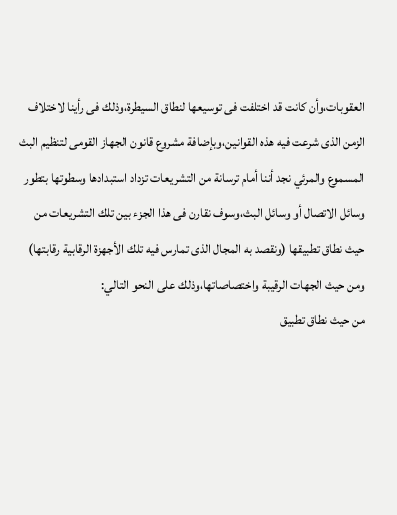العقوبات،وأن كانت قد اختلفت فى توسيعها لنطاق السيطرة،وذلك فى رأينا لاختلاف الزمن الذى شرعت فيه هذه القوانين،وبإضافة مشروع قانون الجهاز القومى لتنظيم البث المسموع والمرئي نجد أننا أمام ترسانة من التشريعات تزداد استبدادها وسطوتها بتطور وسائل الاتصال أو وسائل البث،وسوف نقارن فى هذا الجزء بين تلك التشريعات من حيث نطاق تطبيقها (ونقصد به المجال الذى تمارس فيه تلك الأجهزة الرقابية رقابتها) ومن حيث الجهات الرقيبة واختصاصاتها،وذلك على النحو التالي:
من حيث نطاق تطبيق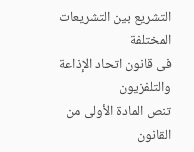التشريع بين التشريعات المختلفة
فى قانون اتحاد الإذاعة والتلفزيون
تنص المادة الأولى من القانون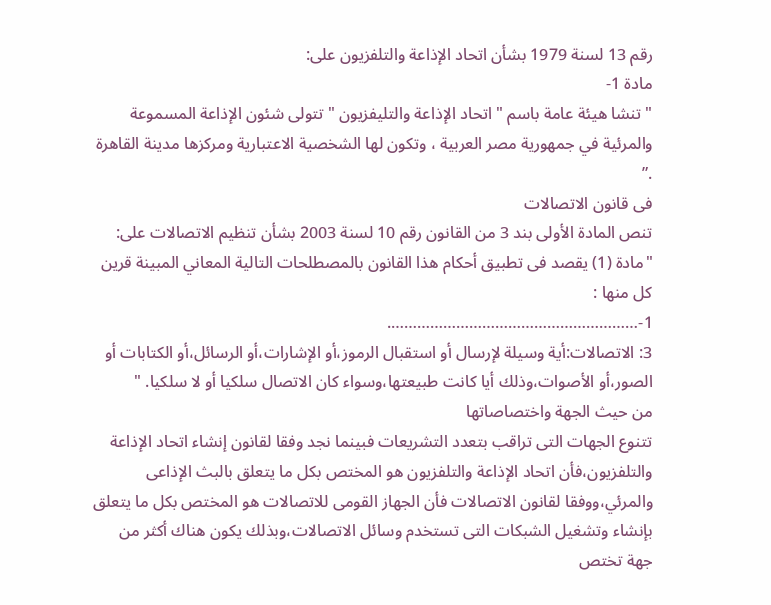رقم 13 لسنة 1979 بشأن اتحاد الإذاعة والتلفزيون على:
مادة 1-
"تنشا هيئة عامة باسم " اتحاد الإذاعة والتليفزيون " تتولى شئون الإذاعة المسموعة والمرئية في جمهورية مصر العربية ، وتكون لها الشخصية الاعتبارية ومركزها مدينة القاهرة .”
فى قانون الاتصالات
تنص المادة الأولى بند 3 من القانون رقم 10 لسنة 2003 بشأن تنظيم الاتصالات على:
"مادة (1) يقصد فى تطبيق أحكام هذا القانون بالمصطلحات التالية المعاني المبينة قرين كل منها :
1-………………………………………………….
3: الاتصالات:أية وسيلة لإرسال أو استقبال الرموز،أو الإشارات،أو الرسائل،أو الكتابات أو الصور،أو الأصوات،وذلك أيا كانت طبيعتها،وسواء كان الاتصال سلكيا أو لا سلكيا. "
من حيث الجهة واختصاصاتها
تتنوع الجهات التى تراقب بتعدد التشريعات فبينما نجد وفقا لقانون إنشاء اتحاد الإذاعة والتلفزيون،فأن اتحاد الإذاعة والتلفزيون هو المختص بكل ما يتعلق بالبث الإذاعى والمرئي،ووفقا لقانون الاتصالات فأن الجهاز القومى للاتصالات هو المختص بكل ما يتعلق بإنشاء وتشغيل الشبكات التى تستخدم وسائل الاتصالات،وبذلك يكون هناك أكثر من جهة تختص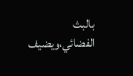بالبث الفضائي،ويضيف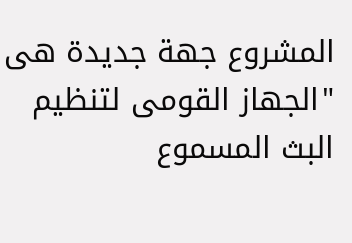المشروع جهة جديدة هى "الجهاز القومى لتنظيم البث المسموع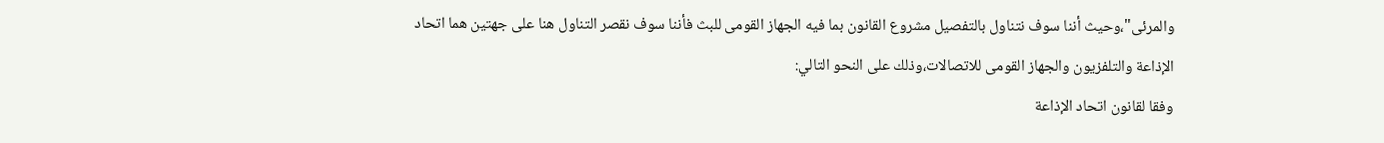والمرئى"،وحيث أننا سوف نتناول بالتفصيل مشروع القانون بما فيه الجهاز القومى للبث فأننا سوف نقصر التناول هنا على جهتين هما اتحاد الإذاعة والتلفزيون والجهاز القومى للاتصالات،وذلك على النحو التالي:
وفقا لقانون اتحاد الإذاعة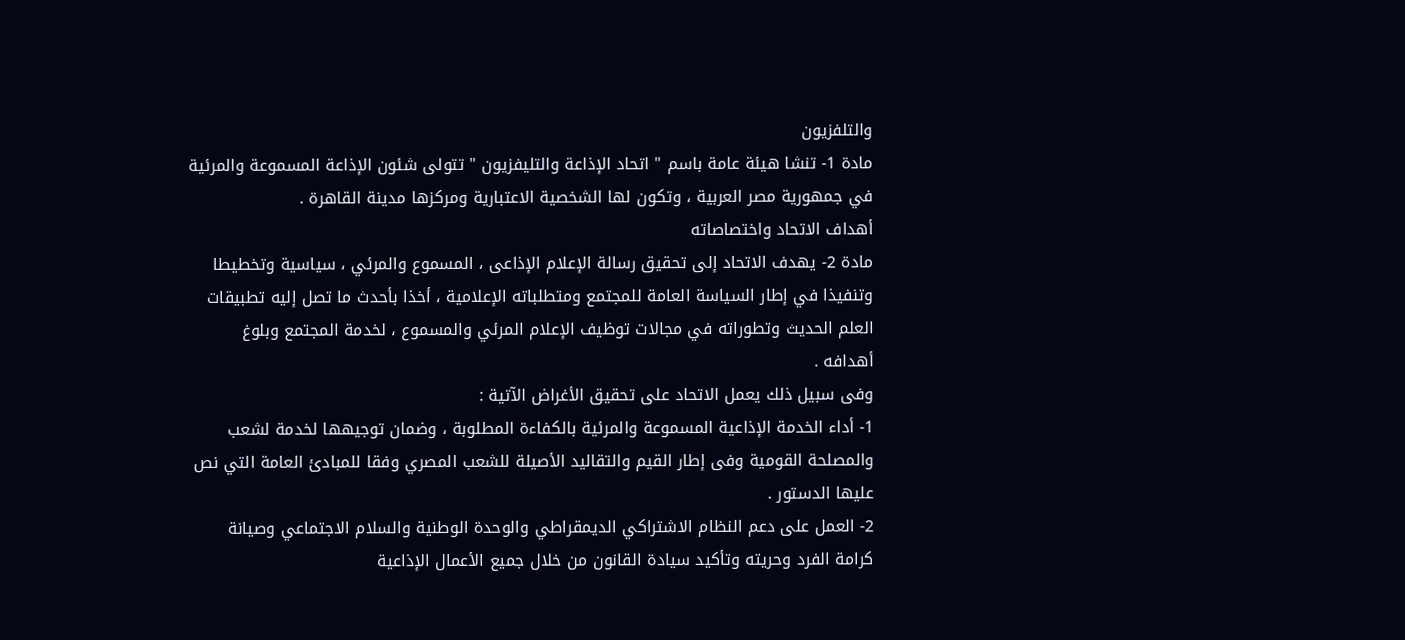والتلفزيون
مادة 1- تنشا هيئة عامة باسم " اتحاد الإذاعة والتليفزيون " تتولى شئون الإذاعة المسموعة والمرئية في جمهورية مصر العربية ، وتكون لها الشخصية الاعتبارية ومركزها مدينة القاهرة .
أهداف الاتحاد واختصاصاته
مادة 2- يهدف الاتحاد إلى تحقيق رسالة الإعلام الإذاعى ، المسموع والمرئي ، سياسية وتخطيطا وتنفيذا في إطار السياسة العامة للمجتمع ومتطلباته الإعلامية ، أخذا بأحدث ما تصل إليه تطبيقات العلم الحديث وتطوراته في مجالات توظيف الإعلام المرئي والمسموع ، لخدمة المجتمع وبلوغ أهدافه .
وفى سبيل ذلك يعمل الاتحاد على تحقيق الأغراض الآتية :
1- أداء الخدمة الإذاعية المسموعة والمرئية بالكفاءة المطلوبة ، وضمان توجيهها لخدمة لشعب والمصلحة القومية وفى إطار القيم والتقاليد الأصيلة للشعب المصري وفقا للمبادئ العامة التي نص عليها الدستور .
2- العمل على دعم النظام الاشتراكي الديمقراطي والوحدة الوطنية والسلام الاجتماعي وصيانة كرامة الفرد وحريته وتأكيد سيادة القانون من خلال جميع الأعمال الإذاعية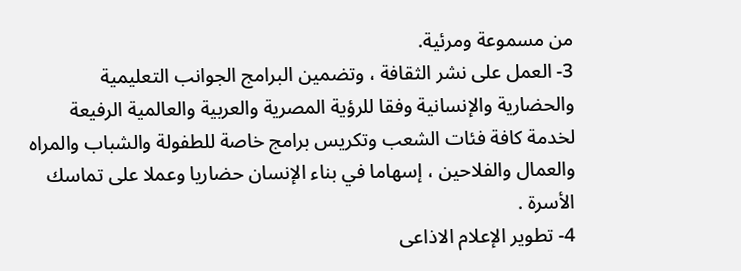من مسموعة ومرئية.
3- العمل على نشر الثقافة ، وتضمين البرامج الجوانب التعليمية والحضارية والإنسانية وفقا للرؤية المصرية والعربية والعالمية الرفيعة لخدمة كافة فئات الشعب وتكريس برامج خاصة للطفولة والشباب والمراه والعمال والفلاحين ، إسهاما في بناء الإنسان حضاريا وعملا على تماسك الأسرة .
4- تطوير الإعلام الاذاعى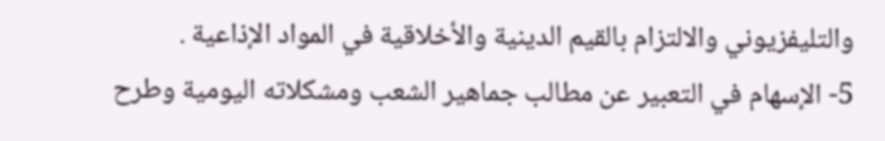والتليفزيوني والالتزام بالقيم الدينية والأخلاقية في المواد الإذاعية .
5- الإسهام في التعبير عن مطالب جماهير الشعب ومشكلاته اليومية وطرح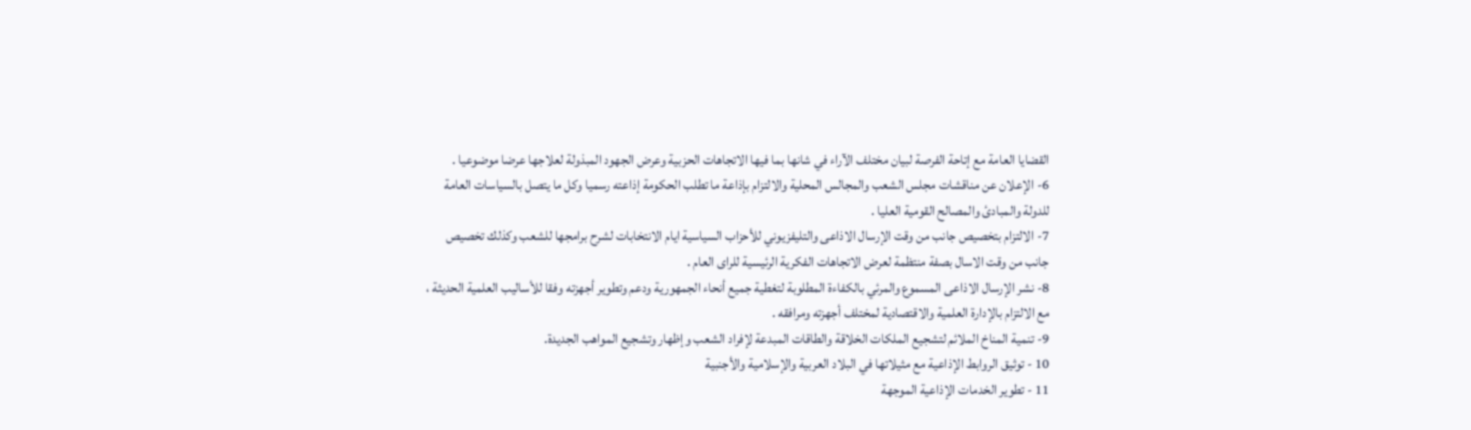القضايا العامة مع إتاحة الفرصة لبيان مختلف الآراء في شانها بما فيها الاتجاهات الحزبية وعرض الجهود المبذولة لعلاجها عرضا موضوعيا .
6- الإعلان عن مناقشات مجلس الشعب والمجالس المحلية والالتزام بإذاعة ما تطلب الحكومة إذاعته رسميا وكل ما يتصل بالسياسات العامة للدولة والمبادئ والمصالح القومية العليا .
7- الالتزام بتخصيص جانب من وقت الإرسال الاذاعى والتليفزيوني للأحزاب السياسية ايام الانتخابات لشرح برامجها للشعب وكذلك تخصيص جانب من وقت الاسال بصفة منتظمة لعرض الاتجاهات الفكرية الرئيسية للراى العام .
8- نشر الإرسال الاذاعى المسموع والمرئي بالكفاءة المطلوبة لتغطية جميع أنحاء الجمهورية ودعم وتطوير أجهزته وفقا للأساليب العلمية الحديثة ، مع الالتزام بالإدارة العلمية والاقتصادية لمختلف أجهزته ومرافقه .
9- تنمية المناخ الملائم لتشجيع الملكات الخلاقة والطاقات المبدعة لإفراد الشعب وإظهار وتشجيع المواهب الجديدة.
10 - توثيق الروابط الإذاعية مع مثيلاتها في البلاد العربية والإسلامية والأجنبية
11 - تطوير الخدمات الإذاعية الموجهة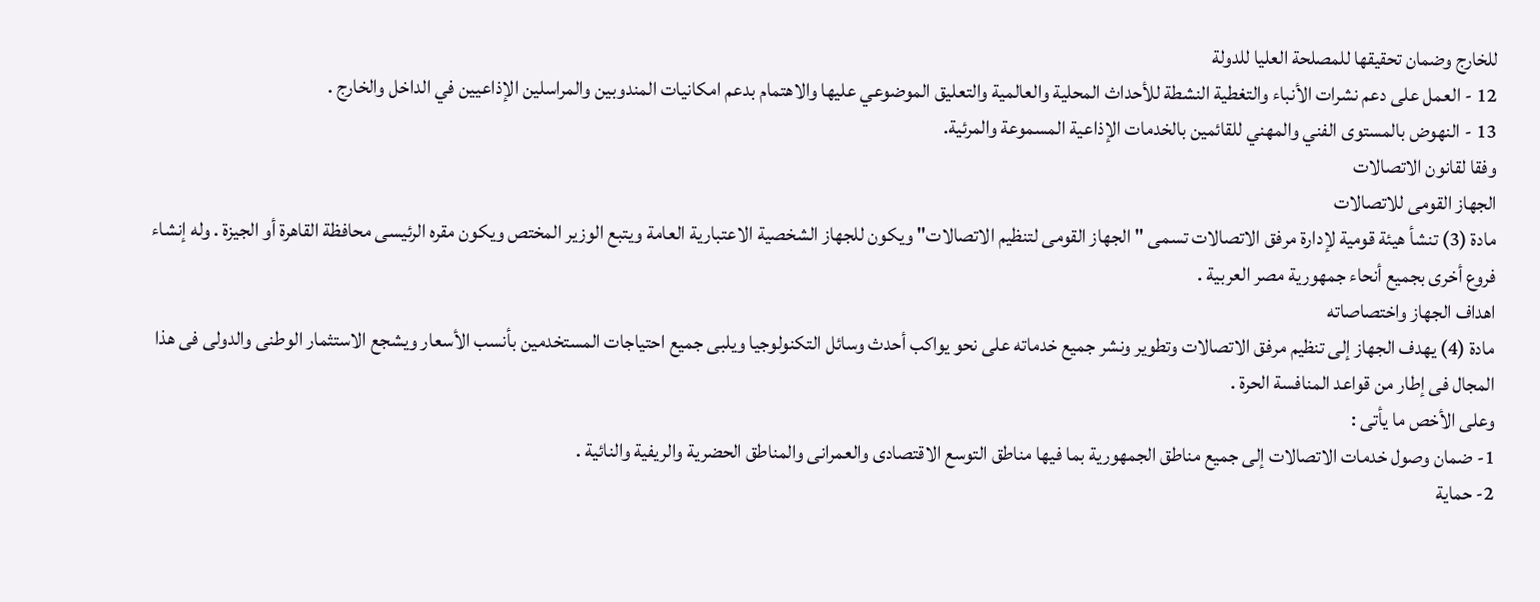للخارج وضمان تحقيقها للمصلحة العليا للدولة
12 - العمل على دعم نشرات الأنباء والتغطية النشطة للأحداث المحلية والعالمية والتعليق الموضوعي عليها والاهتمام بدعم امكانيات المندوبين والمراسلين الإذاعيين في الداخل والخارج .
13 - النهوض بالمستوى الفني والمهني للقائمين بالخدمات الإذاعية المسموعة والمرئية.
وفقا لقانون الاتصالات
الجهاز القومى للاتصالات
مادة (3) تنشأ هيئة قومية لإدارة مرفق الاتصالات تسمى "الجهاز القومى لتنظيم الاتصالات" ويكون للجهاز الشخصية الاعتبارية العامة ويتبع الوزير المختص ويكون مقره الرئيسى محافظة القاهرة أو الجيزة . وله إنشاء فروع أخرى بجميع أنحاء جمهورية مصر العربية .
اهداف الجهاز واختصاصاته
مادة (4) يهدف الجهاز إلى تنظيم مرفق الاتصالات وتطوير ونشر جميع خدماته على نحو يواكب أحدث وسائل التكنولوجيا ويلبى جميع احتياجات المستخدمين بأنسب الأسعار ويشجع الاستثمار الوطنى والدولى فى هذا المجال فى إطار من قواعد المنافسة الحرة .
وعلى الأخص ما يأتى :
1- ضمان وصول خدمات الاتصالات إلى جميع مناطق الجمهورية بما فيها مناطق التوسع الاقتصادى والعمرانى والمناطق الحضرية والريفية والنائية .
2- حماية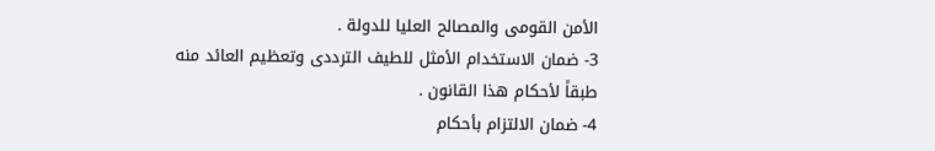الأمن القومى والمصالح العليا للدولة .
3- ضمان الاستخدام الأمثل للطيف الترددى وتعظيم العائد منه طبقاً لأحكام هذا القانون .
4- ضمان الالتزام بأحكام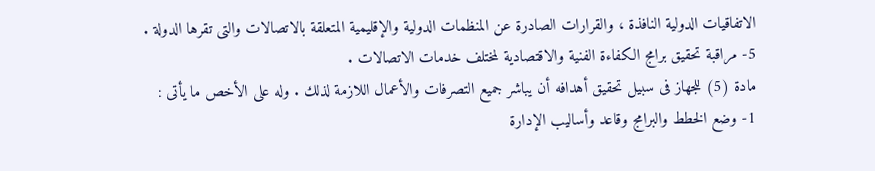الاتفاقيات الدولية النافذة ، والقرارات الصادرة عن المنظمات الدولية والإقليمية المتعلقة بالاتصالات والتى تقرها الدولة .
5- مراقبة تحقيق برامج الكفاءة الفنية والاقتصادية لمختلف خدمات الاتصالات .
مادة (5) للجهاز فى سبيل تحقيق أهدافه أن يباشر جميع التصرفات والأعمال اللازمة لذلك . وله على الأخص ما يأتى :
1- وضع الخطط والبرامج وقاعد وأساليب الإدارة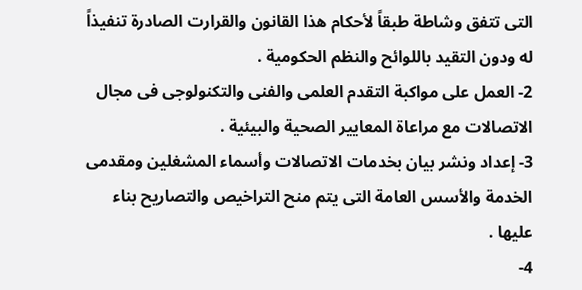التى تتفق وشاطة طبقاً لأحكام هذا القانون والقرارت الصادرة تنفيذاً له ودون التقيد باللوائح والنظم الحكومية .
2- العمل على مواكبة التقدم العلمى والفنى والتكنولوجى فى مجال الاتصالات مع مراعاة المعايير الصحية والبيئية .
3- إعداد ونشر بيان بخدمات الاتصالات وأسماء المشغلين ومقدمى الخدمة والأسس العامة التى يتم منح التراخيص والتصاريح بناء عليها .
4-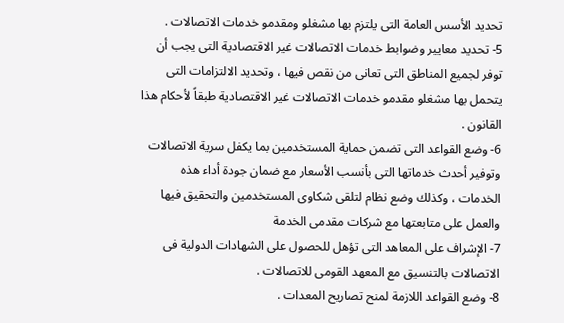تحديد الأسس العامة التى يلتزم بها مشغلو ومقدمو خدمات الاتصالات .
5- تحديد معايير وضوابط خدمات الاتصالات غير الاقتصادية التى يجب أن توفر لجميع المناطق التى تعانى من نقص فيها ، وتحديد الالتزامات التى يتحمل بها مشغلو مقدمو خدمات الاتصالات غير الاقتصادية طبقاً لأحكام هذا القانون .
6- وضع القواعد التى تضمن حماية المستخدمين بما يكفل سرية الاتصالات وتوفير أحدث خدماتها التى بأنسب الأسعار مع ضمان جودة أداء هذه الخدمات ، وكذلك وضع نظام لتلقى شكاوى المستخدمين والتحقيق فيها والعمل على متابعتها مع شركات مقدمى الخدمة
7- الإشراف على المعاهد التى تؤهل للحصول على الشهادات الدولية فى الاتصالات بالتنسيق مع المعهد القومى للاتصالات .
8- وضع القواعد اللازمة لمنح تصاريح المعدات .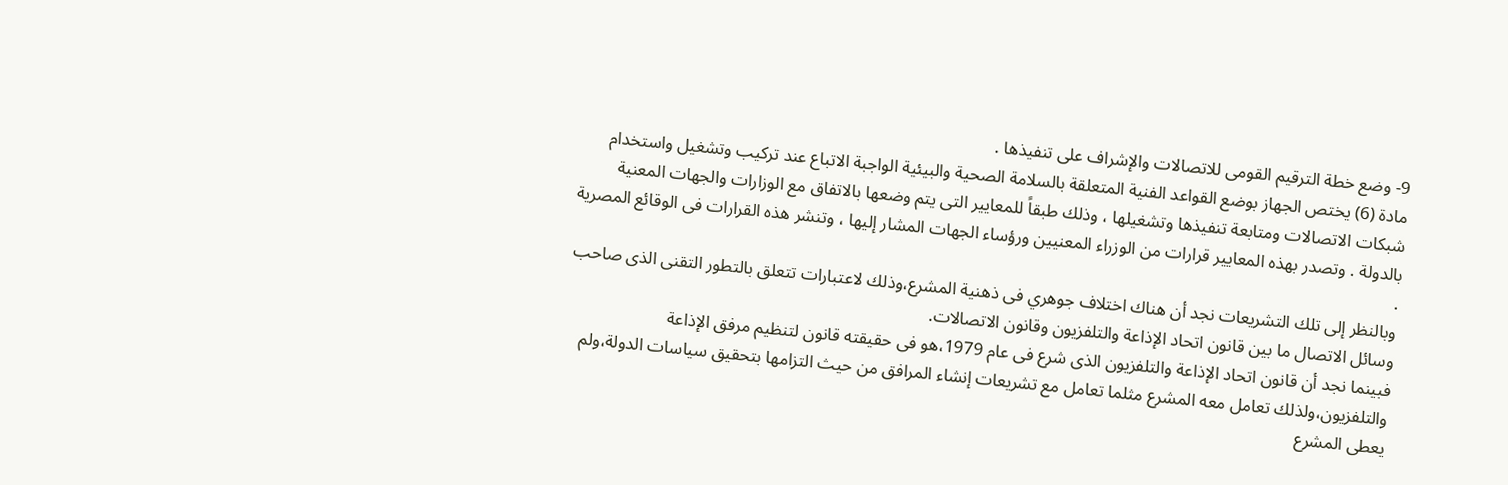9- وضع خطة الترقيم القومى للاتصالات والإشراف على تنفيذها .
مادة (6) يختص الجهاز بوضع القواعد الفنية المتعلقة بالسلامة الصحية والبيئية الواجبة الاتباع عند تركيب وتشغيل واستخدام شبكات الاتصالات ومتابعة تنفيذها وتشغيلها ، وذلك طبقاً للمعايير التى يتم وضعها بالاتفاق مع الوزارات والجهات المعنية بالدولة . وتصدر بهذه المعايير قرارات من الوزراء المعنيين ورؤساء الجهات المشار إليها ، وتنشر هذه القرارات فى الوقائع المصرية .
وبالنظر إلى تلك التشريعات نجد أن هناك اختلاف جوهري فى ذهنية المشرع،وذلك لاعتبارات تتعلق بالتطور التقنى الذى صاحب وسائل الاتصال ما بين قانون اتحاد الإذاعة والتلفزيون وقانون الاتصالات.
فبينما نجد أن قانون اتحاد الإذاعة والتلفزيون الذى شرع فى عام 1979،هو فى حقيقته قانون لتنظيم مرفق الإذاعة والتلفزيون،ولذلك تعامل معه المشرع مثلما تعامل مع تشريعات إنشاء المرافق من حيث التزامها بتحقيق سياسات الدولة،ولم يعطى المشرع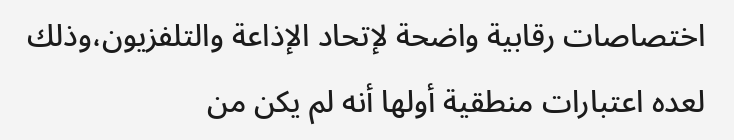اختصاصات رقابية واضحة لإتحاد الإذاعة والتلفزيون،وذلك لعده اعتبارات منطقية أولها أنه لم يكن من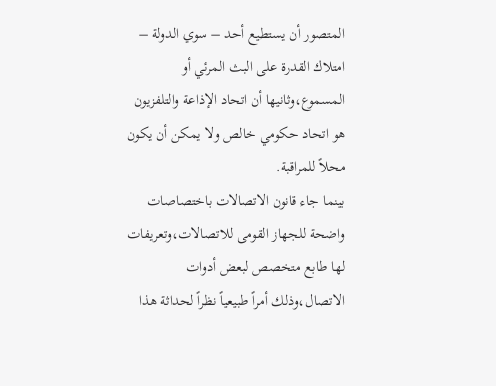المتصور أن يستطيع أحد – سوي الدولة – امتلاك القدرة على البث المرئي أو المسموع،وثانيها أن اتحاد الإذاعة والتلفزيون هو اتحاد حكومي خالص ولا يمكن أن يكون محلاً للمراقبة.
بينما جاء قانون الاتصالات باختصاصات واضحة للجهاز القومى للاتصالات،وتعريفات لها طابع متخصص لبعض أدوات الاتصال،وذلك أمراً طبيعياً نظراً لحداثة هذا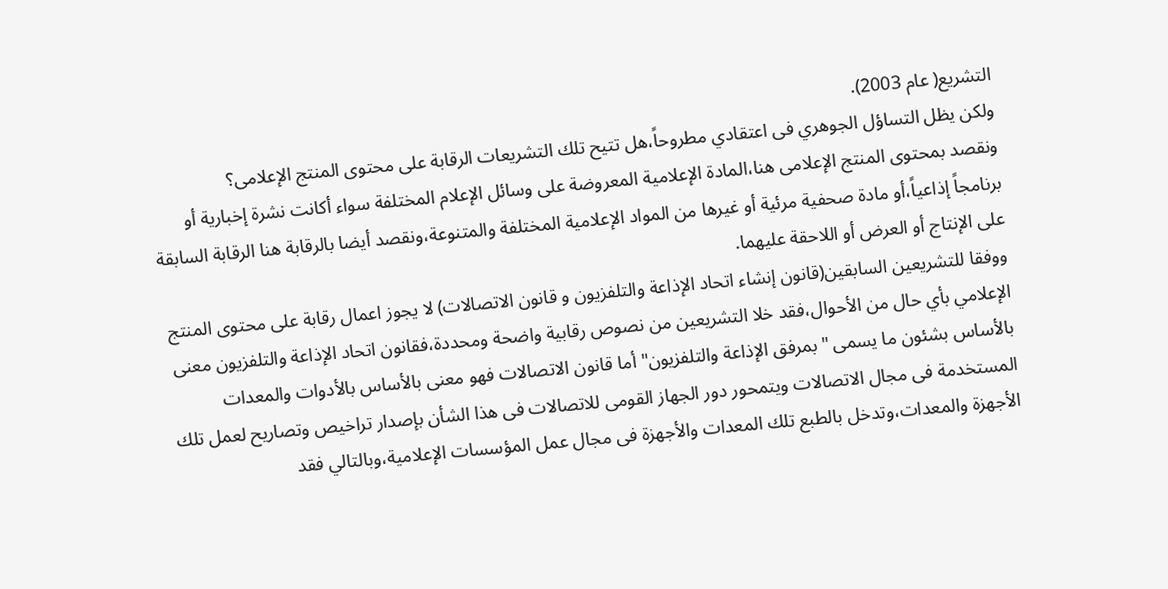التشريع( عام 2003).
ولكن يظل التساؤل الجوهري فى اعتقادي مطروحاً،هل تتيح تلك التشريعات الرقابة على محتوى المنتج الإعلامى؟
ونقصد بمحتوى المنتج الإعلامى هنا،المادة الإعلامية المعروضة على وسائل الإعلام المختلفة سواء أكانت نشرة إخبارية أو برنامجاً إذاعياً،أو مادة صحفية مرئية أو غيرها من المواد الإعلامية المختلفة والمتنوعة،ونقصد أيضا بالرقابة هنا الرقابة السابقة على الإنتاج أو العرض أو اللاحقة عليهما.
ووفقا للتشريعين السابقين(قانون إنشاء اتحاد الإذاعة والتلفزيون و قانون الاتصالات) لا يجوز اعمال رقابة على محتوى المنتج الإعلامي بأي حال من الأحوال،فقد خلا التشريعين من نصوص رقابية واضحة ومحددة،فقانون اتحاد الإذاعة والتلفزيون معنى بالأساس بشئون ما يسمى "بمرفق الإذاعة والتلفزيون" أما قانون الاتصالات فهو معنى بالأساس بالأدوات والمعدات المستخدمة فى مجال الاتصالات ويتمحور دور الجهاز القومى للاتصالات فى هذا الشأن بإصدار تراخيص وتصاريح لعمل تلك الأجهزة والمعدات،وتدخل بالطبع تلك المعدات والأجهزة فى مجال عمل المؤسسات الإعلامية،وبالتالي فقد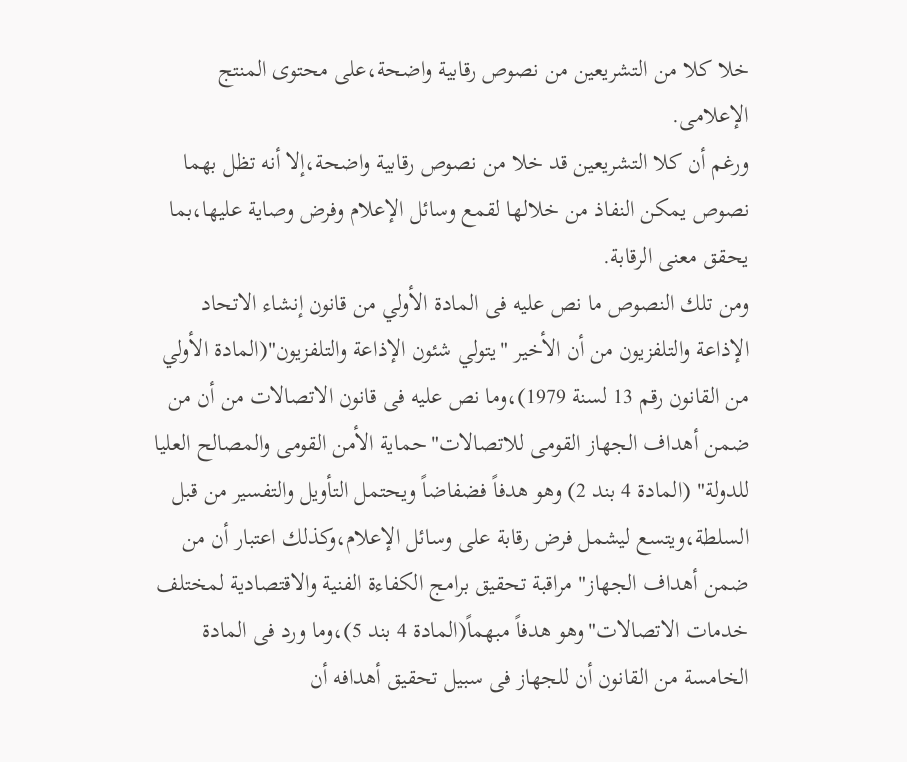خلا كلا من التشريعين من نصوص رقابية واضحة،على محتوى المنتج الإعلامى.
ورغم أن كلا التشريعين قد خلا من نصوص رقابية واضحة،إلا أنه تظل بهما نصوص يمكن النفاذ من خلالها لقمع وسائل الإعلام وفرض وصاية عليها،بما يحقق معنى الرقابة.
ومن تلك النصوص ما نص عليه فى المادة الأولي من قانون إنشاء الاتحاد الإذاعة والتلفزيون من أن الأخير "يتولي شئون الإذاعة والتلفزيون"(المادة الأولي من القانون رقم 13 لسنة 1979)،وما نص عليه فى قانون الاتصالات من أن من ضمن أهداف الجهاز القومى للاتصالات"حماية الأمن القومى والمصالح العليا للدولة" (المادة 4 بند 2) وهو هدفاً فضفاضاً ويحتمل التأويل والتفسير من قبل السلطة،ويتسع ليشمل فرض رقابة على وسائل الإعلام،وكذلك اعتبار أن من ضمن أهداف الجهاز" مراقبة تحقيق برامج الكفاءة الفنية والاقتصادية لمختلف خدمات الاتصالات"وهو هدفاً مبهماً(المادة 4 بند 5)،وما ورد فى المادة الخامسة من القانون أن للجهاز فى سبيل تحقيق أهدافه أن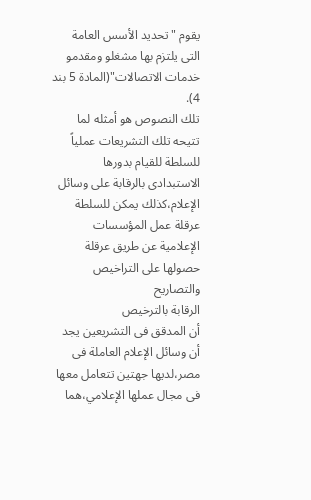يقوم "تحديد الأسس العامة التى يلتزم بها مشغلو ومقدمو خدمات الاتصالات"(المادة 5 بند 4).
تلك النصوص هو أمثله لما تتيحه تلك التشريعات عملياً للسلطة للقيام بدورها الاستبدادى بالرقابة على وسائل الإعلام،كذلك يمكن للسلطة عرقلة عمل المؤسسات الإعلامية عن طريق عرقلة حصولها على التراخيص والتصاريح
الرقابة بالترخيص
أن المدقق فى التشريعين يجد أن وسائل الإعلام العاملة فى مصر،لديها جهتين تتعامل معها فى مجال عملها الإعلامي،هما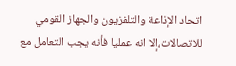اتحاد الإذاعة والتلفزيون والجهاز القومي للاتصالات،إلا انه عمليا فأنه يجب التعامل مع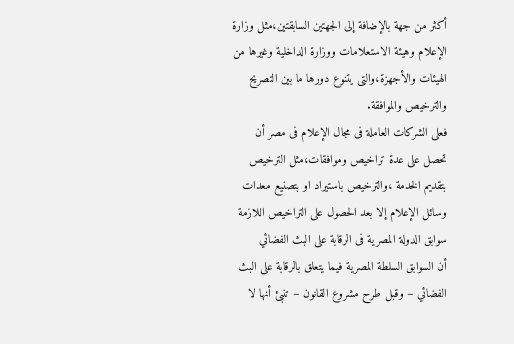أكثر من جهة بالإضافة إلى الجهتين السابقتين،مثل وزارة الإعلام وهيئة الاستعلامات ووزارة الداخلية وغيرها من الهيئات والأجهزة،والتى يتنوع دورها ما بين التصريح والترخيص والموافقة.
فعلى الشركات العاملة فى مجال الإعلام فى مصر أن تحصل على عدة تراخيص وموافقات،مثل الترخيص بتقديم الخدمة ،والترخيص باستيراد او بتصنيع معدات وسائل الإعلام إلا بعد الحصول على التراخيص اللازمة
سوابق الدولة المصرية فى الرقابة على البث الفضائي
أن السوابق السلطة المصرية فيما يتعلق بالرقابة على البث الفضائي – وقبل طرح مشروع القانون – تنبئ أنها لا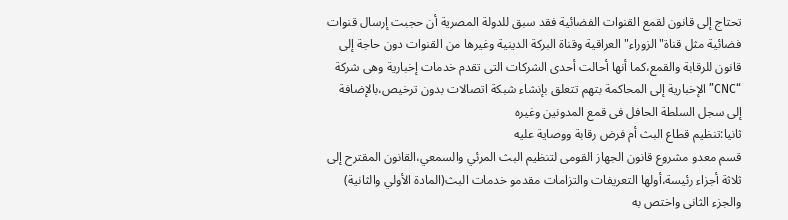تحتاج إلى قانون لقمع القنوات الفضائية فقد سبق للدولة المصرية أن حجبت إرسال قنوات فضائية مثل قناة"الزوراء" العراقية وقناة البركة الدينية وغيرها من القنوات دون حاجة إلى قانون للرقابة والقمع،كما أنها أحالت أحدى الشركات التى تقدم خدمات إخبارية وهى شركة “CNC” الإخبارية إلى المحاكمة بتهم تتعلق بإنشاء شبكة اتصالات بدون ترخيص،بالإضافة إلى سجل السلطة الحافل فى قمع المدونين وغيره
ثانيا:تنظيم قطاع البث أم فرض رقابة ووصاية عليه
قسم معدو مشروع قانون الجهاز القومى لتنظيم البث المرئي والسمعي،القانون المقترح إلى ثلاثة أجزاء رئيسة،أولها التعريفات والتزامات مقدمو خدمات البث(المادة الأولي والثانية) والجزء الثانى واختص به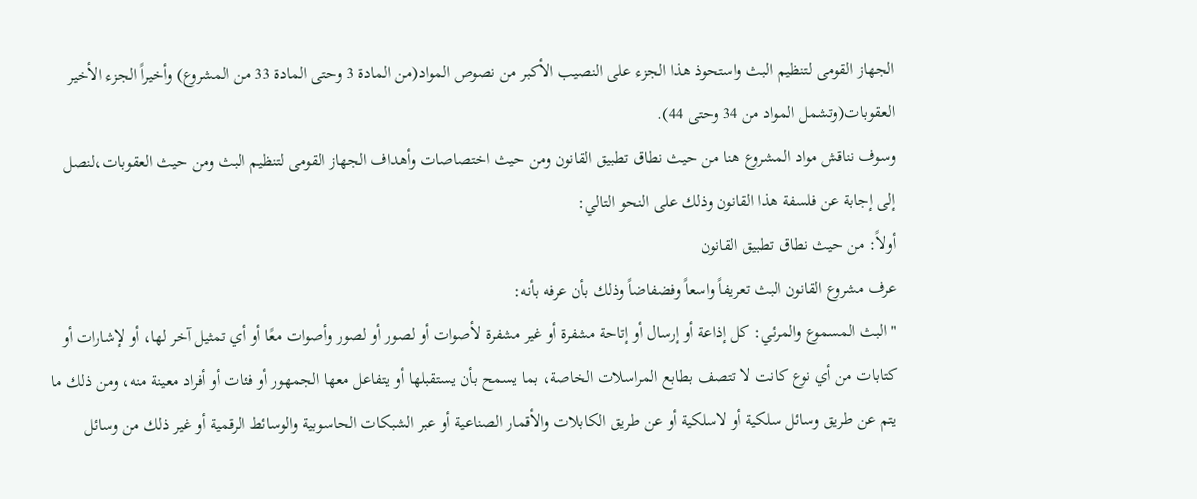الجهاز القومى لتنظيم البث واستحوذ هذا الجزء على النصيب الأكبر من نصوص المواد(من المادة 3 وحتى المادة 33 من المشروع) وأخيراً الجزء الأخير العقوبات(وتشمل المواد من 34 وحتى 44).
وسوف نناقش مواد المشروع هنا من حيث نطاق تطبيق القانون ومن حيث اختصاصات وأهداف الجهاز القومى لتنظيم البث ومن حيث العقوبات،لنصل إلى إجابة عن فلسفة هذا القانون وذلك على النحو التالي:
أولاً: من حيث نطاق تطبيق القانون
عرف مشروع القانون البث تعريفاً واسعاً وفضفاضاً وذلك بأن عرفه بأنه:
"البث المسموع والمرئي: كل إذاعة أو إرسال أو إتاحة مشفرة أو غير مشفرة لأصوات أو لصور أو لصور وأصوات معًا أو أي تمثيل آخر لها، أو لإشارات أو كتابات من أي نوع كانت لا تتصف بطابع المراسلات الخاصة، بما يسمح بأن يستقبلها أو يتفاعل معها الجمهور أو فئات أو أفراد معينة منه، ومن ذلك ما يتم عن طريق وسائل سلكية أو لاسلكية أو عن طريق الكابلات والأقمار الصناعية أو عبر الشبكات الحاسوبية والوسائط الرقمية أو غير ذلك من وسائل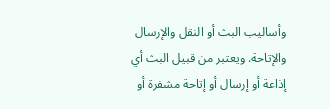وأساليب البث أو النقل والإرسال والإتاحة. ويعتبر من قبيل البث أي إذاعة أو إرسال أو إتاحة مشفرة أو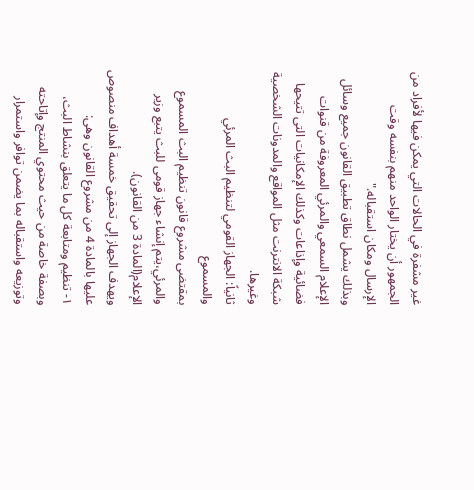غير مشفرة في الحالات التي يمكن فيها لأفراد من الجمهور أن يختار الواحد منهم بنفسه وقت الإرسال ومكان استقباله."
وبذلك يشمل نطاق تطبيق القانون جميع وسائل الإعلام السمعي والمرئي المعروفة من قنوات فضائية وإذاعات وكذلك الإمكانيات التى تتيحها شبكة الانترنت مثل المواقع والمدونات الشخصية وغيرها.
ثانياً: الجهاز القومي لتنظيم البث المرئي والمسموع
بمقتضى مشروع قانون تنظيم البث المسموع والمرئي،يتم إنشاء جهاز قومى للبث يتبع وزير الإعلام(المادة 3 من القانون).
ويهدف الجهاز إلى تحقيق خمسة أهداف منصوص عليها بالمادة 4 من مشروع القانون وهى:
١- تنظيم ومتابعة كل ما يتعلق بنشاط البث، وبصفة خاصة من حيث محتوي المنتج وإتاحته وتوزيعه واستقباله بما يضمن توافر واستمرار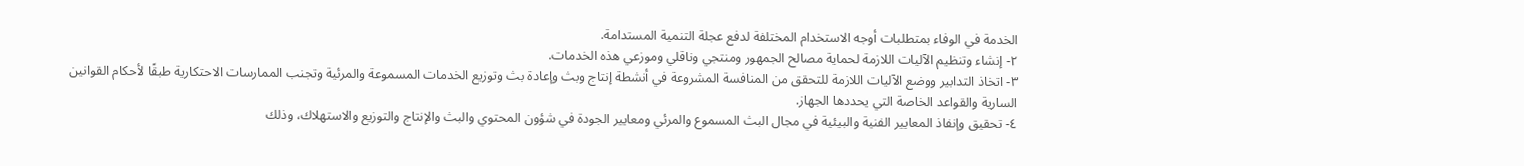الخدمة في الوفاء بمتطلبات أوجه الاستخدام المختلفة لدفع عجلة التنمية المستدامة.
٢- إنشاء وتنظيم الآليات اللازمة لحماية مصالح الجمهور ومنتجي وناقلي وموزعي هذه الخدمات.
٣- اتخاذ التدابير ووضع الآليات اللازمة للتحقق من المنافسة المشروعة في أنشطة إنتاج وبث وإعادة بث وتوزيع الخدمات المسموعة والمرئية وتجنب الممارسات الاحتكارية طبقًا لأحكام القوانين السارية والقواعد الخاصة التي يحددها الجهاز.
٤- تحقيق وإنفاذ المعايير الفنية والبيئية في مجال البث المسموع والمرئي ومعايير الجودة في شؤون المحتوي والبث والإنتاج والتوزيع والاستهلاك، وذلك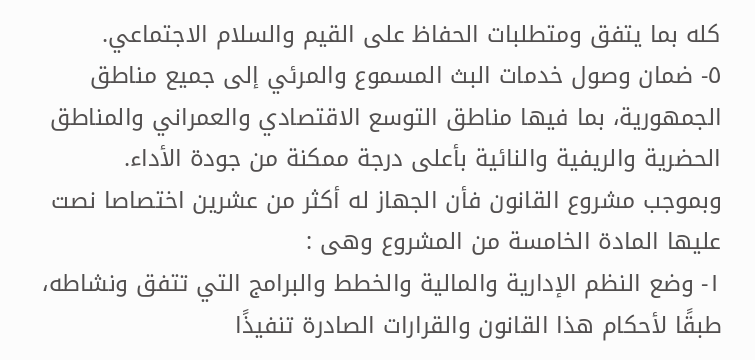كله بما يتفق ومتطلبات الحفاظ على القيم والسلام الاجتماعي.
٥- ضمان وصول خدمات البث المسموع والمرئي إلى جميع مناطق الجمهورية، بما فيها مناطق التوسع الاقتصادي والعمراني والمناطق الحضرية والريفية والنائية بأعلى درجة ممكنة من جودة الأداء.
وبموجب مشروع القانون فأن الجهاز له أكثر من عشرين اختصاصا نصت عليها المادة الخامسة من المشروع وهى :
١- وضع النظم الإدارية والمالية والخطط والبرامج التي تتفق ونشاطه، طبقًا لأحكام هذا القانون والقرارات الصادرة تنفيذًا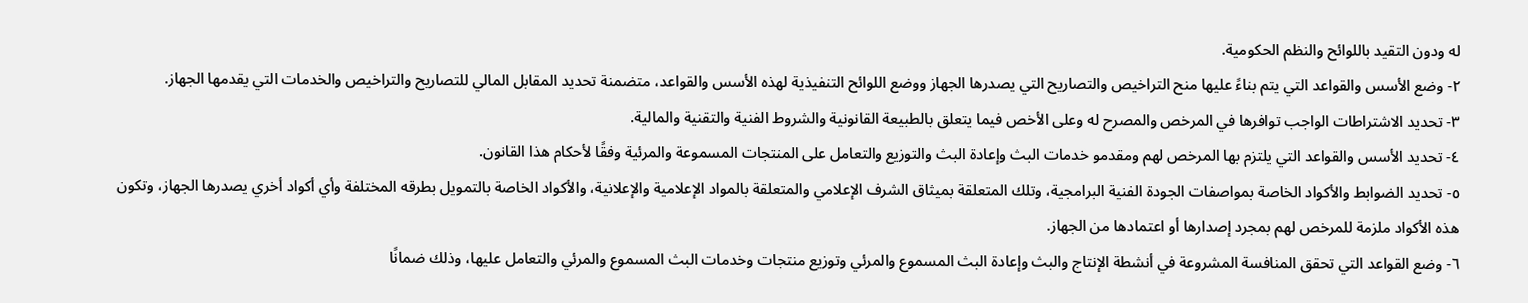له ودون التقيد باللوائح والنظم الحكومية.
٢- وضع الأسس والقواعد التي يتم بناءً عليها منح التراخيص والتصاريح التي يصدرها الجهاز ووضع اللوائح التنفيذية لهذه الأسس والقواعد، متضمنة تحديد المقابل المالي للتصاريح والتراخيص والخدمات التي يقدمها الجهاز.
٣- تحديد الاشتراطات الواجب توافرها في المرخص والمصرح له وعلى الأخص فيما يتعلق بالطبيعة القانونية والشروط الفنية والتقنية والمالية.
٤- تحديد الأسس والقواعد التي يلتزم بها المرخص لهم ومقدمو خدمات البث وإعادة البث والتوزيع والتعامل على المنتجات المسموعة والمرئية وفقًا لأحكام هذا القانون.
٥- تحديد الضوابط والأكواد الخاصة بمواصفات الجودة الفنية البرامجية، وتلك المتعلقة بميثاق الشرف الإعلامي والمتعلقة بالمواد الإعلامية والإعلانية، والأكواد الخاصة بالتمويل بطرقه المختلفة وأي أكواد أخري يصدرها الجهاز، وتكون هذه الأكواد ملزمة للمرخص لهم بمجرد إصدارها أو اعتمادها من الجهاز.
٦- وضع القواعد التي تحقق المنافسة المشروعة في أنشطة الإنتاج والبث وإعادة البث المسموع والمرئي وتوزيع منتجات وخدمات البث المسموع والمرئي والتعامل عليها، وذلك ضمانًا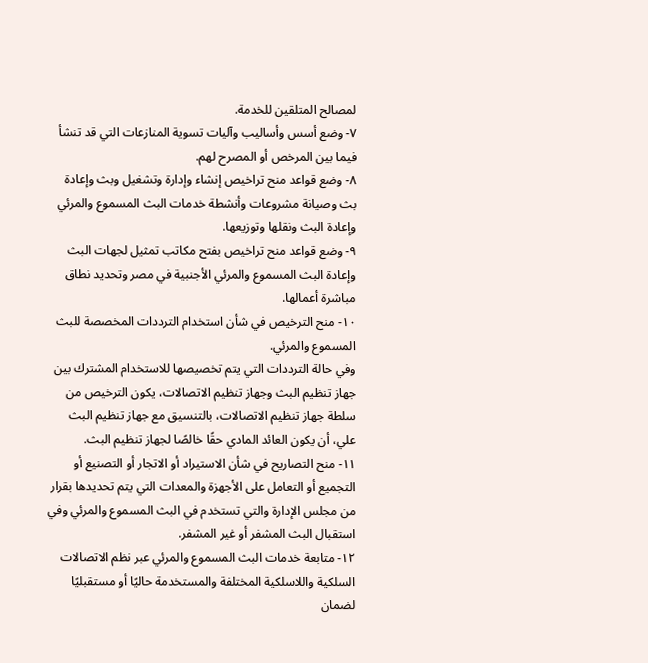لمصالح المتلقين للخدمة.
٧- وضع أسس وأساليب وآليات تسوية المنازعات التي قد تنشأ فيما بين المرخص أو المصرح لهم.
٨- وضع قواعد منح تراخيص إنشاء وإدارة وتشغيل وبث وإعادة بث وصيانة مشروعات وأنشطة خدمات البث المسموع والمرئي وإعادة البث ونقلها وتوزيعها.
٩- وضع قواعد منح تراخيص بفتح مكاتب تمثيل لجهات البث وإعادة البث المسموع والمرئي الأجنبية في مصر وتحديد نطاق مباشرة أعمالها.
١٠- منح الترخيص في شأن استخدام الترددات المخصصة للبث المسموع والمرئي.
وفي حالة الترددات التي يتم تخصيصها للاستخدام المشترك بين جهاز تنظيم البث وجهاز تنظيم الاتصالات، يكون الترخيص من سلطة جهاز تنظيم الاتصالات، بالتنسيق مع جهاز تنظيم البث علي، أن يكون العائد المادي حقًا خالصًا لجهاز تنظيم البث.
١١- منح التصاريح في شأن الاستيراد أو الاتجار أو التصنيع أو التجميع أو التعامل على الأجهزة والمعدات التي يتم تحديدها بقرار من مجلس الإدارة والتي تستخدم في البث المسموع والمرئي وفي استقبال البث المشفر أو غير المشفر.
١٢- متابعة خدمات البث المسموع والمرئي عبر نظم الاتصالات السلكية واللاسلكية المختلفة والمستخدمة حاليًا أو مستقبليًا لضمان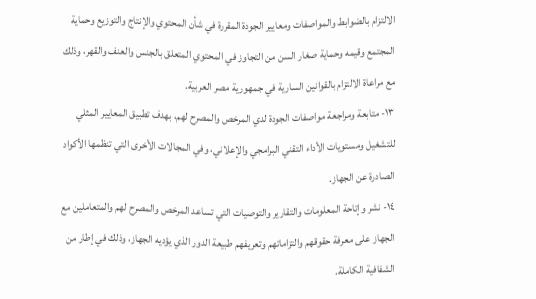الالتزام بالضوابط والمواصفات ومعايير الجودة المقررة في شأن المحتوي والإنتاج والتوزيع وحماية المجتمع وقيمه وحماية صغار السن من التجاوز في المحتوي المتعلق بالجنس والعنف والقهر، وذلك مع مراعاة الالتزام بالقوانين السارية في جمهورية مصر العربية.
١٣- متابعة ومراجعة مواصفات الجودة لدي المرخص والمصرح لهم، بهدف تطبيق المعايير المثلي للتشغيل ومستويات الأداء التقني البرامجي والإعلاني، وفي المجالات الأخرى التي تنظمها الأكواد الصادرة عن الجهاز.
١٤- نشر وإتاحة المعلومات والتقارير والتوصيات التي تساعد المرخص والمصرح لهم والمتعاملين مع الجهاز على معرفة حقوقهم والتزاماتهم وتعريفهم طبيعة الدور الذي يؤديه الجهاز، وذلك في إطار من الشفافية الكاملة.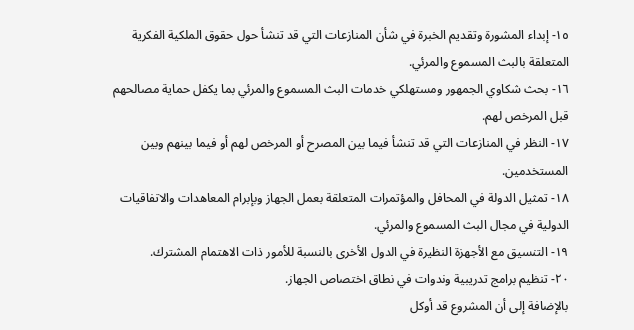١٥- إبداء المشورة وتقديم الخبرة في شأن المنازعات التي قد تنشأ حول حقوق الملكية الفكرية المتعلقة بالبث المسموع والمرئي.
١٦- بحث شكاوي الجمهور ومستهلكي خدمات البث المسموع والمرئي بما يكفل حماية مصالحهم قبل المرخص لهم.
١٧- النظر في المنازعات التي قد تنشأ فيما بين المصرح أو المرخص لهم أو فيما بينهم وبين المستخدمين.
١٨- تمثيل الدولة في المحافل والمؤتمرات المتعلقة بعمل الجهاز وبإبرام المعاهدات والاتفاقيات الدولية في مجال البث المسموع والمرئي.
١٩- التنسيق مع الأجهزة النظيرة في الدول الأخرى بالنسبة للأمور ذات الاهتمام المشترك.
٢٠- تنظيم برامج تدريبية وندوات في نطاق اختصاص الجهاز.
بالإضافة إلى أن المشروع قد أوكل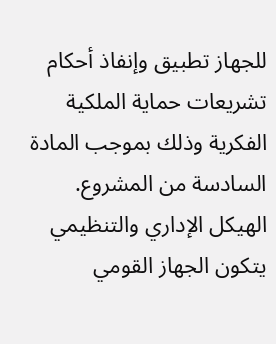للجهاز تطبيق وإنفاذ أحكام تشريعات حماية الملكية الفكرية وذلك بموجب المادة السادسة من المشروع.
الهيكل الإداري والتنظيمي
يتكون الجهاز القومي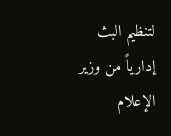لتنظيم البث إدارياً من وزير الإعلام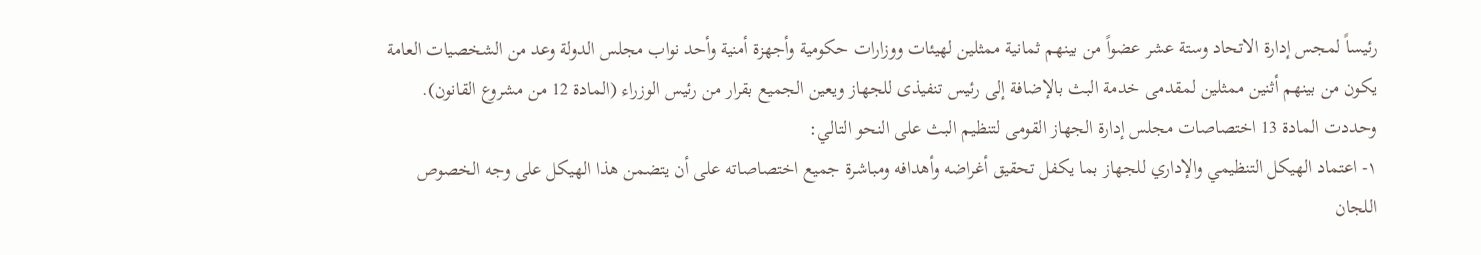رئيساً لمجس إدارة الاتحاد وستة عشر عضواً من بينهم ثمانية ممثلين لهيئات ووزارات حكومية وأجهزة أمنية وأحد نواب مجلس الدولة وعد من الشخصيات العامة يكون من بينهم أثنين ممثلين لمقدمى خدمة البث بالإضافة إلى رئيس تنفيذى للجهاز ويعين الجميع بقرار من رئيس الوزراء (المادة 12 من مشروع القانون).
وحددت المادة 13 اختصاصات مجلس إدارة الجهاز القومى لتنظيم البث على النحو التالي:
١- اعتماد الهيكل التنظيمي والإداري للجهاز بما يكفل تحقيق أغراضه وأهدافه ومباشرة جميع اختصاصاته على أن يتضمن هذا الهيكل على وجه الخصوص اللجان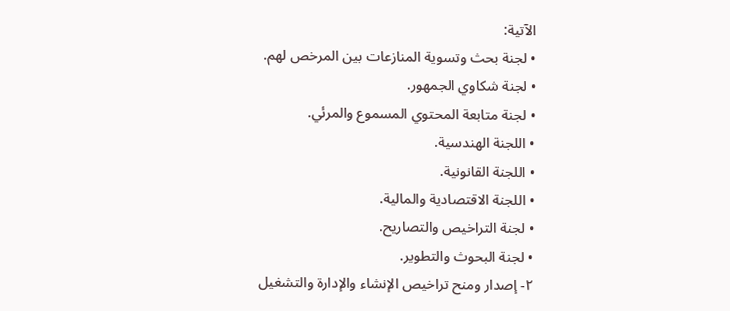الآتية:
• لجنة بحث وتسوية المنازعات بين المرخص لهم.
• لجنة شكاوي الجمهور.
• لجنة متابعة المحتوي المسموع والمرئي.
• اللجنة الهندسية.
• اللجنة القانونية.
• اللجنة الاقتصادية والمالية.
• لجنة التراخيص والتصاريح.
• لجنة البحوث والتطوير.
٢- إصدار ومنح تراخيص الإنشاء والإدارة والتشغيل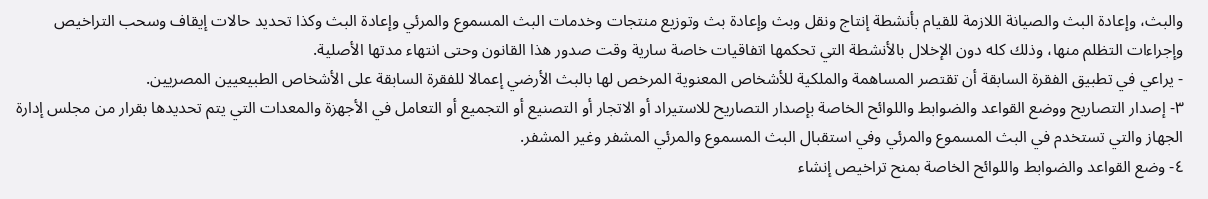والبث، وإعادة البث والصيانة اللازمة للقيام بأنشطة إنتاج ونقل وبث وإعادة بث وتوزيع منتجات وخدمات البث المسموع والمرئي وإعادة البث وكذا تحديد حالات إيقاف وسحب التراخيص وإجراءات التظلم منها، وذلك كله دون الإخلال بالأنشطة التي تحكمها اتفاقيات خاصة سارية وقت صدور هذا القانون وحتى انتهاء مدتها الأصلية.
- يراعي في تطبيق الفقرة السابقة أن تقتصر المساهمة والملكية للأشخاص المعنوية المرخص لها بالبث الأرضي إعمالا للفقرة السابقة على الأشخاص الطبيعيين المصريين.
٣- إصدار التصاريح ووضع القواعد والضوابط واللوائح الخاصة بإصدار التصاريح للاستيراد أو الاتجار أو التصنيع أو التجميع أو التعامل في الأجهزة والمعدات التي يتم تحديدها بقرار من مجلس إدارة الجهاز والتي تستخدم في البث المسموع والمرئي وفي استقبال البث المسموع والمرئي المشفر وغير المشفر.
٤- وضع القواعد والضوابط واللوائح الخاصة بمنح تراخيص إنشاء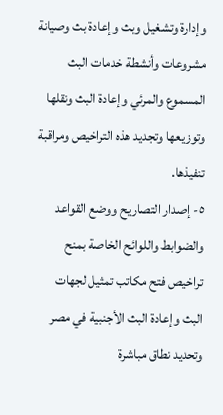وإدارة وتشغيل وبث وإعادة بث وصيانة مشروعات وأنشطة خدمات البث المسموع والمرئي وإعادة البث ونقلها وتوزيعها وتجديد هذه التراخيص ومراقبة تنفيذها.
٥- إصدار التصاريح ووضع القواعد والضوابط واللوائح الخاصة بمنح تراخيص فتح مكاتب تمثيل لجهات البث وإعادة البث الأجنبية في مصر وتحديد نطاق مباشرة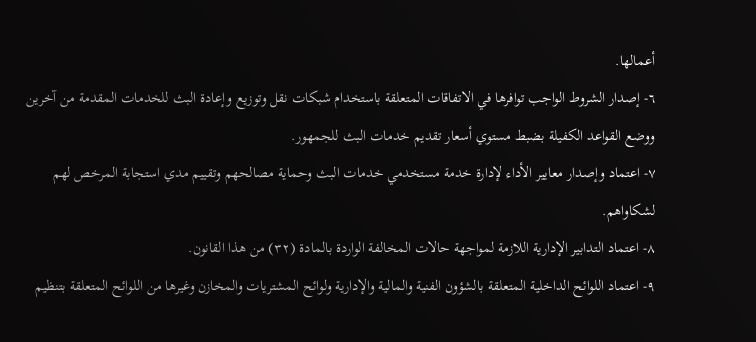أعمالها.
٦- إصدار الشروط الواجب توافرها في الاتفاقات المتعلقة باستخدام شبكات نقل وتوزيع وإعادة البث للخدمات المقدمة من آخرين ووضع القواعد الكفيلة بضبط مستوي أسعار تقديم خدمات البث للجمهور.
٧- اعتماد وإصدار معايير الأداء لإدارة خدمة مستخدمي خدمات البث وحماية مصالحهم وتقييم مدي استجابة المرخص لهم لشكاواهم.
٨- اعتماد التدابير الإدارية اللازمة لمواجهة حالات المخالفة الواردة بالمادة (٣٢) من هذا القانون.
٩- اعتماد اللوائح الداخلية المتعلقة بالشؤون الفنية والمالية والإدارية ولوائح المشتريات والمخازن وغيرها من اللوائح المتعلقة بتنظيم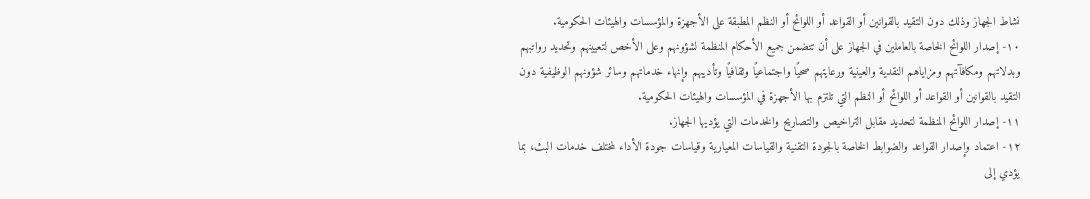نشاط الجهاز وذلك دون التقيد بالقوانين أو القواعد أو اللوائح أو النظم المطبقة على الأجهزة والمؤسسات والهيئات الحكومية.
١٠- إصدار اللوائح الخاصة بالعاملين في الجهاز على أن تتضمن جميع الأحكام المنظمة لشؤونهم وعلى الأخص لتعيينهم وتحديد رواتبهم وبدلاتهم ومكافآتهم ومزاياهم النقدية والعينية ورعايتهم صحيًا واجتماعيًا وثقافيًا وتأديبهم وإنهاء خدماتهم وسائر شؤونهم الوظيفية دون التقيد بالقوانين أو القواعد أو اللوائح أو النظم التي تلتزم بها الأجهزة في المؤسسات والهيئات الحكومية.
١١- إصدار اللوائح المنظمة لتحديد مقابل التراخيص والتصاريح والخدمات التي يؤديها الجهاز.
١٢- اعتماد وإصدار القواعد والضوابط الخاصة بالجودة التقنية والقياسات المعيارية وقياسات جودة الأداء لمختلف خدمات البث، بما يؤدي إلى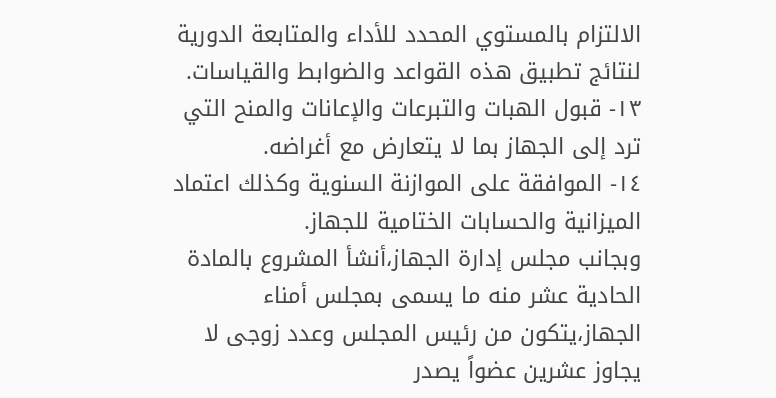الالتزام بالمستوي المحدد للأداء والمتابعة الدورية لنتائج تطبيق هذه القواعد والضوابط والقياسات.
١٣- قبول الهبات والتبرعات والإعانات والمنح التي ترد إلى الجهاز بما لا يتعارض مع أغراضه.
١٤- الموافقة على الموازنة السنوية وكذلك اعتماد الميزانية والحسابات الختامية للجهاز.
وبجانب مجلس إدارة الجهاز،أنشأ المشروع بالمادة الحادية عشر منه ما يسمى بمجلس أمناء الجهاز،يتكون من رئيس المجلس وعدد زوجى لا يجاوز عشرين عضواً يصدر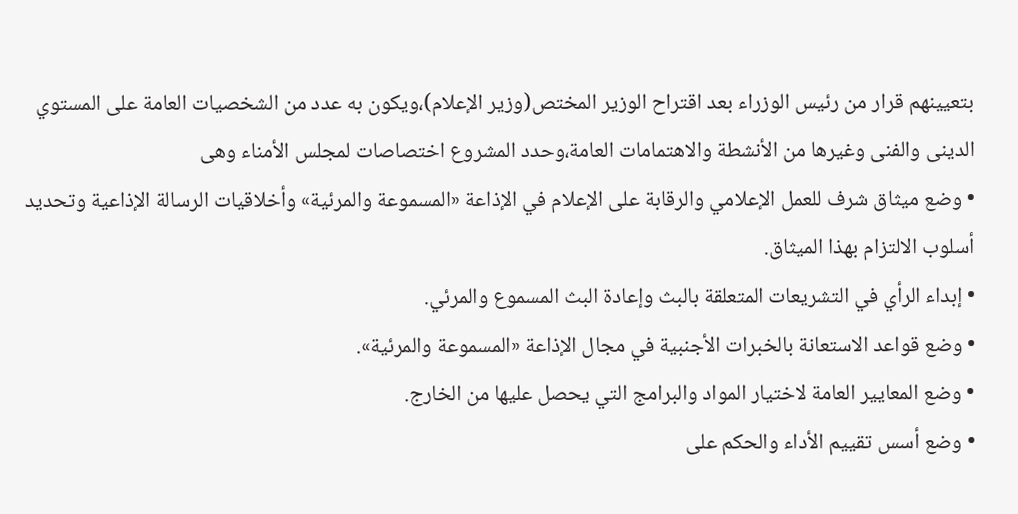بتعيينهم قرار من رئيس الوزراء بعد اقتراح الوزير المختص(وزير الإعلام)،ويكون به عدد من الشخصيات العامة على المستوي الدينى والفنى وغيرها من الأنشطة والاهتمامات العامة،وحدد المشروع اختصاصات لمجلس الأمناء وهى
• وضع ميثاق شرف للعمل الإعلامي والرقابة على الإعلام في الإذاعة «المسموعة والمرئية» وأخلاقيات الرسالة الإذاعية وتحديد أسلوب الالتزام بهذا الميثاق.
• إبداء الرأي في التشريعات المتعلقة بالبث وإعادة البث المسموع والمرئي.
• وضع قواعد الاستعانة بالخبرات الأجنبية في مجال الإذاعة «المسموعة والمرئية».
• وضع المعايير العامة لاختيار المواد والبرامج التي يحصل عليها من الخارج.
• وضع أسس تقييم الأداء والحكم على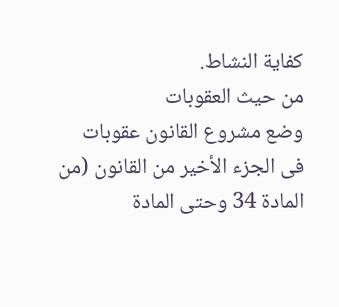كفاية النشاط.
من حيث العقوبات
وضع مشروع القانون عقوبات فى الجزء الأخير من القانون (من المادة 34 وحتى المادة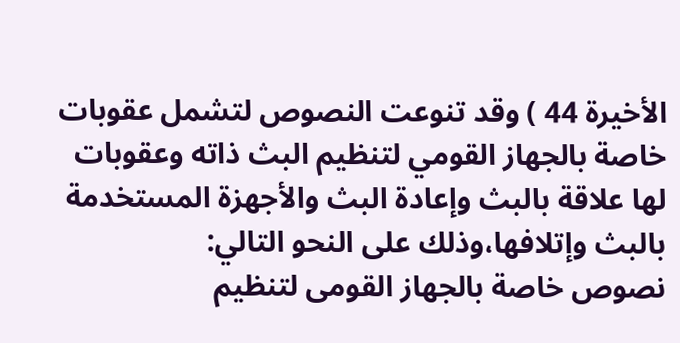الأخيرة 44 ) وقد تنوعت النصوص لتشمل عقوبات خاصة بالجهاز القومي لتنظيم البث ذاته وعقوبات لها علاقة بالبث وإعادة البث والأجهزة المستخدمة بالبث وإتلافها،وذلك على النحو التالي:
نصوص خاصة بالجهاز القومى لتنظيم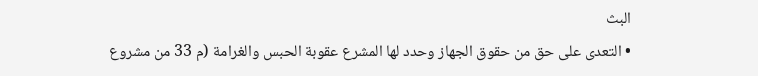البث
• التعدى على حق من حقوق الجهاز وحدد لها المشرع عقوبة الحبس والغرامة (م 33 من مشروع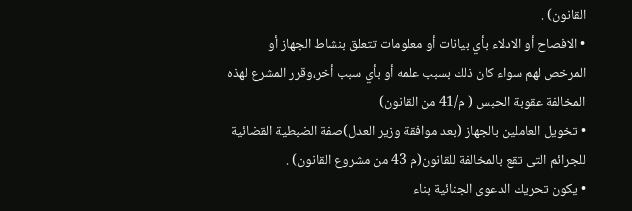القانون) .
• الافصاح أو الادلاء بأي بيانات أو معلومات تتعلق بنشاط الجهاز أو المرخص لهم سواء كان ذلك بسبب علمه أو بأي سبب أخر،وقرر المشرع لهذه المخالفة عقوبة الحبس ( م/41 من القانون)
• تخويل العاملين بالجهاز (بعد موافقة وزير العدل)صفة الضبطية القضائية للجرائم التى تقع بالمخالفة للقانون(م 43 من مشروع القانون) .
• يكون تحريك الدعوى الجنائية بناء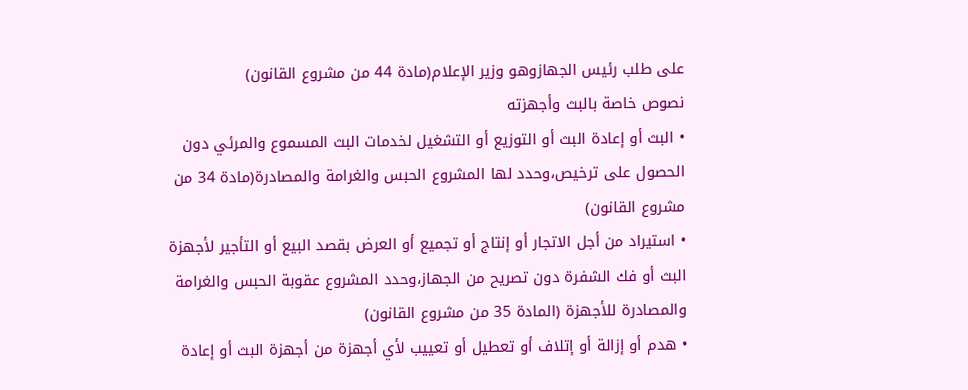على طلب رئيس الجهازوهو وزير الإعلام(مادة 44 من مشروع القانون)
نصوص خاصة بالبث وأجهزته
• البث أو إعادة البث أو التوزيع أو التشغيل لخدمات البث المسموع والمرئي دون الحصول على ترخيص،وحدد لها المشروع الحبس والغرامة والمصادرة(مادة 34 من مشروع القانون)
• استيراد من أجل الاتجار أو إنتاج أو تجميع أو العرض بقصد البيع أو التأجير لأجهزة البث أو فك الشفرة دون تصريح من الجهاز،وحدد المشروع عقوبة الحبس والغرامة والمصادرة للأجهزة (المادة 35 من مشروع القانون)
• هدم أو إزالة أو إتلاف أو تعطيل أو تعييب لأي أجهزة من أجهزة البث أو إعادة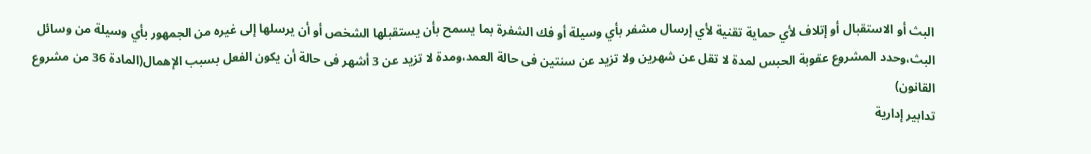البث أو الاستقبال أو إتلاف لأي حماية تقنية لأي إرسال مشفر بأي وسيلة أو فك الشفرة بما يسمح بأن يستقبلها الشخص أو أن يرسلها إلى غيره من الجمهور بأي وسيلة من وسائل البث،وحدد المشروع عقوبة الحبس لمدة لا تقل عن شهرين ولا تزيد عن سنتين فى حالة العمد،ومدة لا تزيد عن 3 أشهر فى حالة أن يكون الفعل بسبب الإهمال(المادة 36 من مشروع القانون)
تدابير إدارية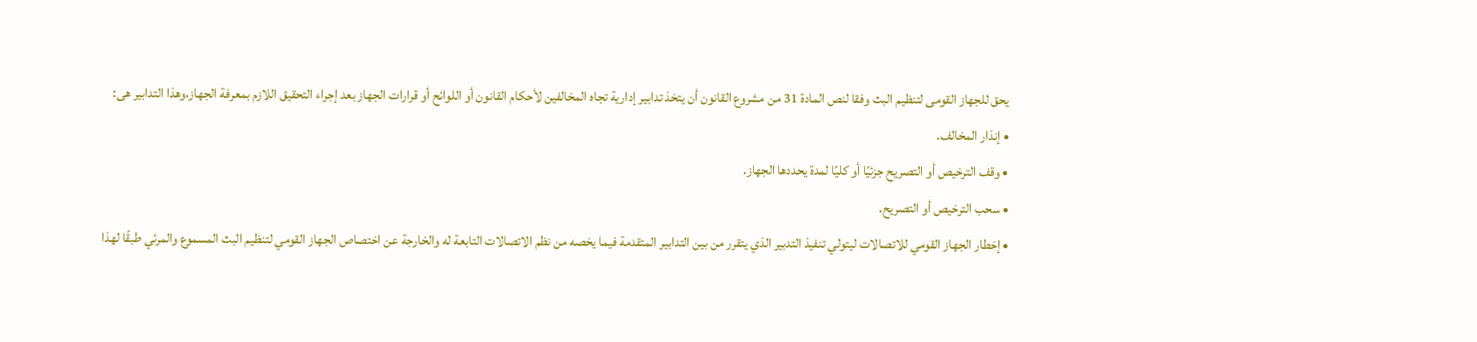يحق للجهاز القومى لتنظيم البث وفقا لنص المادة 31 من مشروع القانون أن يتخذ تدابير إدارية تجاه المخالفين لأحكام القانون أو اللوائح أو قرارات الجهاز بعد إجراء التحقيق اللازم بمعرفة الجهاز،وهذا التدابير هى:
• إنذار المخالف.
• وقف الترخيص أو التصريح جزئيًا أو كليًا لمدة يحددها الجهاز.
• سحب الترخيص أو التصريح.
• إخطار الجهاز القومي للاتصالات ليتولي تنفيذ التدبير الذي يتقرر من بين التدابير المتقدمة فيما يخصه من نظم الاتصالات التابعة له والخارجة عن اختصاص الجهاز القومي لتنظيم البث المسموع والمرئي طبقًا لهذا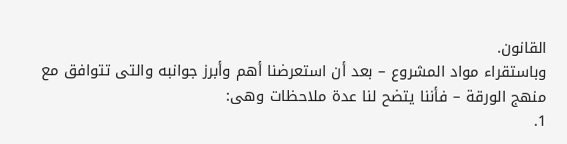القانون.
وباستقراء مواد المشروع – بعد أن استعرضنا أهم وأبرز جوانبه والتى تتوافق مع منهج الورقة – فأننا يتضح لنا عدة ملاحظات وهى:
1.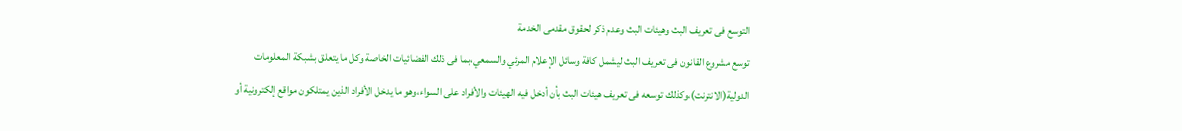التوسع فى تعريف البث وهيئات البث وعدم ذكر لحقوق مقدمى الخدمة
توسع مشروع القانون فى تعريف البث ليشمل كافة وسائل الإعلام المرئي والسمعي،بما فى ذلك الفضائيات الخاصة وكل ما يتعلق بشبكة المعلومات الدولية(الانترنت)،وكذلك توسعه فى تعريف هيئات البث بأن أدخل فيه الهيئات والأفراد على السواء،وهو ما يدخل الأفراد الذين يمتلكون مواقع إلكترونية أو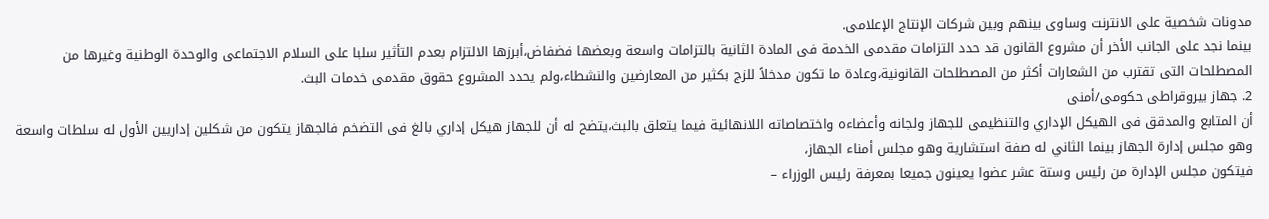مدونات شخصية على الانترنت وساوى بينهم وبين شركات الإنتاج الإعلامى.
بينما نجد على الجانب الأخر أن مشروع القانون قد حدد التزامات مقدمى الخدمة فى المادة الثانية بالتزامات واسعة وبعضها فضفاض،أبرزها الالتزام بعدم التأثير سلبا على السلام الاجتماعى والوحدة الوطنية وغيرها من المصطلحات التى تقترب من الشعارات أكثر من المصطلحات القانونية،وعادة ما تكون مدخلاً للزج بكثير من المعارضين والنشطاء،ولم يحدد المشروع حقوق مقدمى خدمات البث.
2. جهاز بيروقراطى حكومى/أمنى
أن المتابع والمدقق فى الهيكل الإداري والتنظيمى للجهاز ولجانه وأعضاءه واختصاصاته اللانهائية فيما يتعلق بالبث،يتضح له أن للجهاز هيكل إداري بالغ فى التضخم فالجهاز يتكون من شكلين إداريين الأول له سلطات واسعة وهو مجلس إدارة الجهاز بينما الثاني له صفة استشارية وهو مجلس أمناء الجهاز،
فيتكون مجلس الإدارة من رئيس وستة عشر عضوا يعينون جميعا بمعرفة رئيس الوزراء –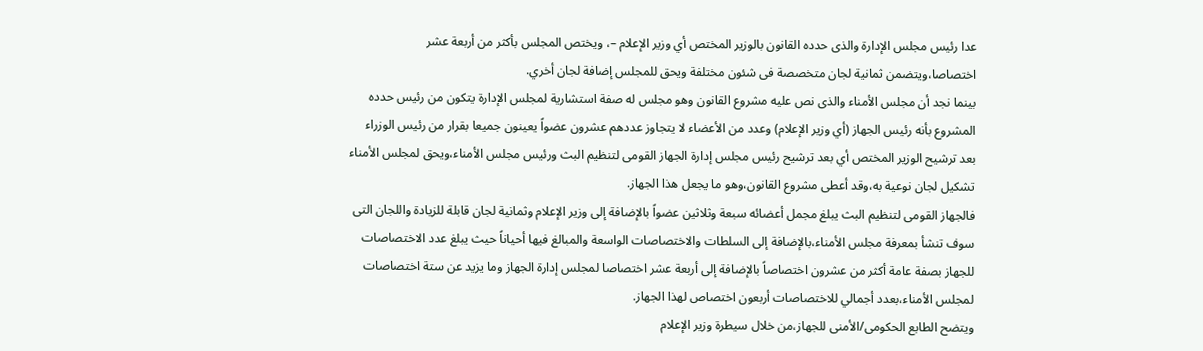عدا رئيس مجلس الإدارة والذى حدده القانون بالوزير المختص أي وزير الإعلام –، ويختص المجلس بأكثر من أربعة عشر اختصاصا،ويتضمن ثمانية لجان متخصصة فى شئون مختلفة ويحق للمجلس إضافة لجان أخري.
بينما نجد أن مجلس الأمناء والذى نص عليه مشروع القانون وهو مجلس له صفة استشارية لمجلس الإدارة يتكون من رئيس حدده المشروع بأنه رئيس الجهاز (أي وزير الإعلام) وعدد من الأعضاء لا يتجاوز عددهم عشرون عضواً يعينون جميعا بقرار من رئيس الوزراء بعد ترشيح الوزير المختص أي بعد ترشيح رئيس مجلس إدارة الجهاز القومى لتنظيم البث ورئيس مجلس الأمناء،ويحق لمجلس الأمناء تشكيل لجان نوعية به،وقد أعطى مشروع القانون،وهو ما يجعل هذا الجهاز.
فالجهاز القومى لتنظيم البث يبلغ مجمل أعضائه سبعة وثلاثين عضواً بالإضافة إلى وزير الإعلام وثمانية لجان قابلة للزيادة واللجان التى سوف تنشأ بمعرفة مجلس الأمناء،بالإضافة إلى السلطات والاختصاصات الواسعة والمبالغ فيها أحياناً حيث يبلغ عدد الاختصاصات للجهاز بصفة عامة أكثر من عشرون اختصاصاً بالإضافة إلى أربعة عشر اختصاصا لمجلس إدارة الجهاز وما يزيد عن ستة اختصاصات لمجلس الأمناء،بعدد أجمالي للاختصاصات أربعون اختصاص لهذا الجهاز.
ويتضح الطابع الحكومى/الأمنى للجهاز،من خلال سيطرة وزير الإعلام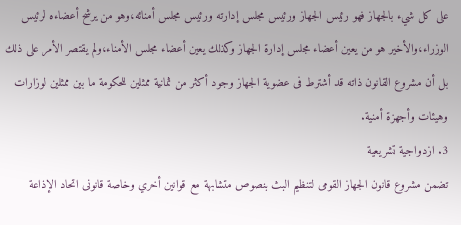على كل شيء بالجهاز فهو رئيس الجهاز ورئيس مجلس إدارته ورئيس مجلس أمنائه،وهو من يرشح أعضاءه لرئيس الوزراء،والأخير هو من يعين أعضاء مجلس إدارة الجهاز وكذلك يعين أعضاء مجلس الأمناء،ولم يقتصر الأمر على ذلك بل أن مشروع القانون ذاته قد أشترط فى عضوية الجهاز وجود أكثر من ثمانية ممثلين للحكومة ما بين ممثلين لوزارات وهيئات وأجهزة أمنية.
3. ازدواجية تشريعية
تضمن مشروع قانون الجهاز القومى لتنظيم البث بنصوص متشابهة مع قوانين أخري وخاصة قانونى اتحاد الإذاعة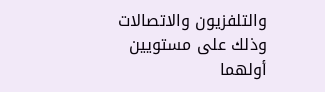والتلفزيون والاتصالات وذلك على مستويين أولهما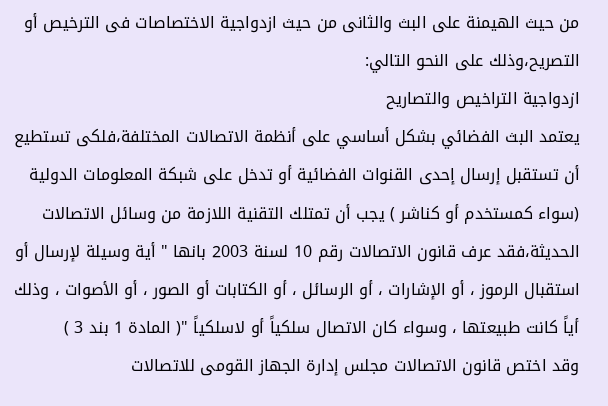من حيث الهيمنة على البث والثانى من حيث ازدواجية الاختصاصات فى الترخيص أو التصريح،وذلك على النحو التالي:
ازدواجية التراخيص والتصاريح
يعتمد البث الفضائي بشكل أساسي على أنظمة الاتصالات المختلفة،فلكى تستطيع أن تستقبل إرسال إحدى القنوات الفضائية أو تدخل على شبكة المعلومات الدولية (سواء كمستخدم أو كناشر ) يجب أن تمتلك التقنية اللازمة من وسائل الاتصالات الحديثة،فقد عرف قانون الاتصالات رقم 10 لسنة 2003 بانها " أية وسيلة لإرسال أو استقبال الرموز ، أو الإشارات ، أو الرسائل ، أو الكتابات أو الصور ، أو الأصوات ، وذلك أياً كانت طبيعتها ، وسواء كان الاتصال سلكياً أو لاسلكياً "( المادة 1 بند 3 )
وقد اختص قانون الاتصالات مجلس إدارة الجهاز القومى للاتصالات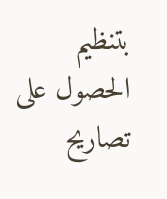بتنظيم الحصول على تصاريح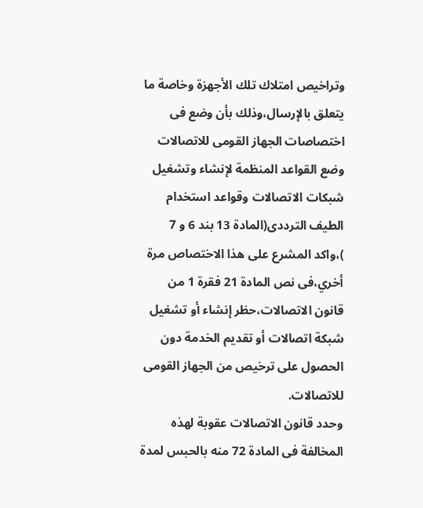وتراخيص امتلاك تلك الأجهزة وخاصة ما يتعلق بالإرسال،وذلك بأن وضع فى اختصاصات الجهاز القومى للاتصالات وضع القواعد المنظمة لإنشاء وتشغيل شبكات الاتصالات وقواعد استخدام الطيف الترددى(المادة 13 بند 6 و 7 )،واكد المشرع على هذا الاختصاص مرة أخري،فى نص المادة 21 فقرة 1 من قانون الاتصالات،حظر إنشاء أو تشغيل شبكة اتصالات أو تقديم الخدمة دون الحصول على ترخيص من الجهاز القومى للاتصالات.
وحدد قانون الاتصالات عقوبة لهذه المخالفة فى المادة 72 منه بالحبس لمدة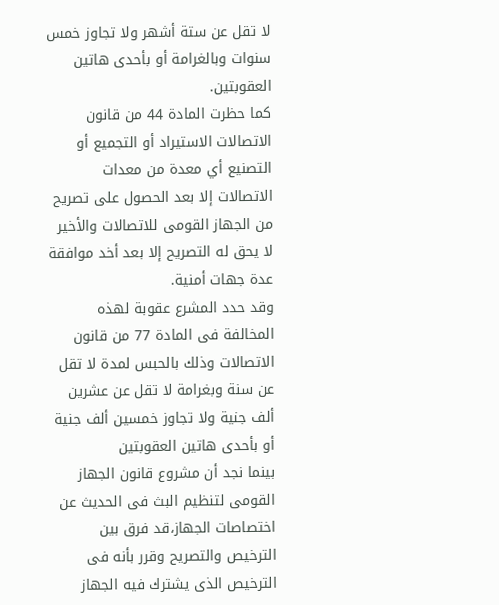لا تقل عن ستة أشهر ولا تجاوز خمس سنوات وبالغرامة أو بأحدى هاتين العقوبتين.
كما حظرت المادة 44 من قانون الاتصالات الاستيراد أو التجميع أو التصنيع أي معدة من معدات الاتصالات إلا بعد الحصول على تصريح من الجهاز القومى للاتصالات والأخير لا يحق له التصريح إلا بعد أخد موافقة عدة جهات أمنية.
وقد حدد المشرع عقوبة لهذه المخالفة فى المادة 77 من قانون الاتصالات وذلك بالحبس لمدة لا تقل عن سنة وبغرامة لا تقل عن عشرين ألف جنية ولا تجاوز خمسين ألف جنية أو بأحدى هاتين العقوبتين
بينما نجد أن مشروع قانون الجهاز القومى لتنظيم البث فى الحديث عن اختصاصات الجهاز،قد فرق بين الترخيص والتصريح وقرر بأنه فى الترخيص الذى يشترك فيه الجهاز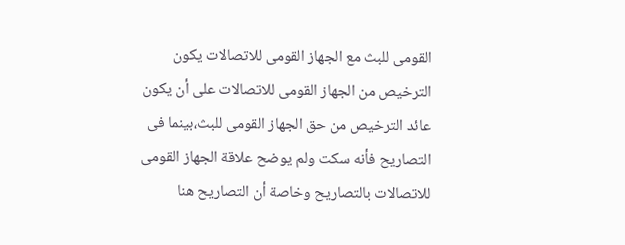القومى للبث مع الجهاز القومى للاتصالات يكون الترخيص من الجهاز القومى للاتصالات على أن يكون عائد الترخيص من حق الجهاز القومى للبث،بينما فى التصاريح فأنه سكت ولم يوضح علاقة الجهاز القومى للاتصالات بالتصاريح وخاصة أن التصاريح هنا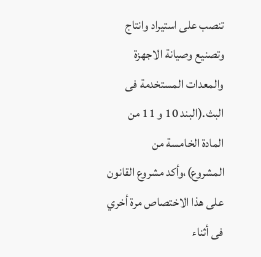تنصب على استيراد وانتاج وتصنيع وصيانة الاجهزة والمعدات المستخدمة فى البث.(البند 10 و 11 من المادة الخامسة من المشروع)،وأكد مشروع القانون على هذا الاختصاص مرة أخري فى أثناء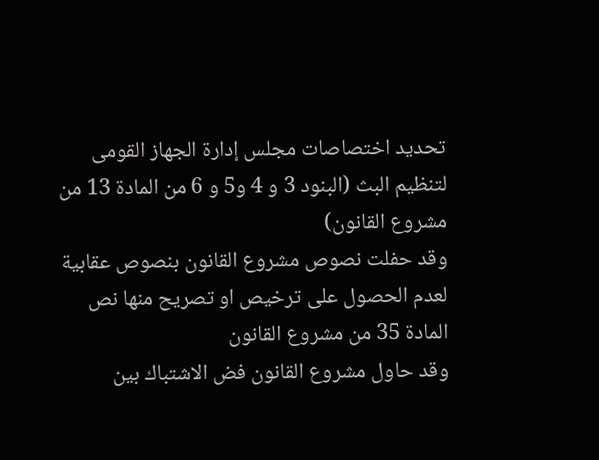تحديد اختصاصات مجلس إدارة الجهاز القومى لتنظيم البث (البنود 3 و 4 و5 و 6 من المادة 13 من مشروع القانون)
وقد حفلت نصوص مشروع القانون بنصوص عقابية لعدم الحصول على ترخيص او تصريح منها نص المادة 35 من مشروع القانون
وقد حاول مشروع القانون فض الاشتباك بين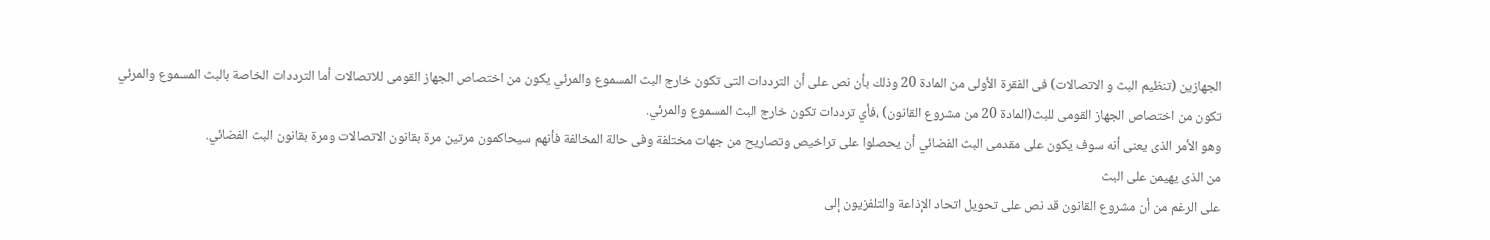الجهازين (تنظيم البث و الاتصالات) فى الفقرة الأولى من المادة 20 وذلك بأن نص على أن الترددات التى تكون خارج البث المسموع والمرئي يكون من اختصاص الجهاز القومى للاتصالات أما الترددات الخاصة بالبث المسموع والمرئي تكون من اختصاص الجهاز القومى للبث(المادة 20 من مشروع القانون) ،فأي ترددات تكون خارج البث المسموع والمرئي.
وهو الأمر الذى يعنى أنه سوف يكون على مقدمى البث الفضائي أن يحصلوا على تراخيص وتصاريح من جهات مختلفة وفى حالة المخالفة فأنهم سيحاكمون مرتين مرة بقانون الاتصالات ومرة بقانون البث الفضائي.
من الذى يهيمن على البث
على الرغم من أن مشروع القانون قد نص على تحويل اتحاد الإذاعة والتلفزيون إلى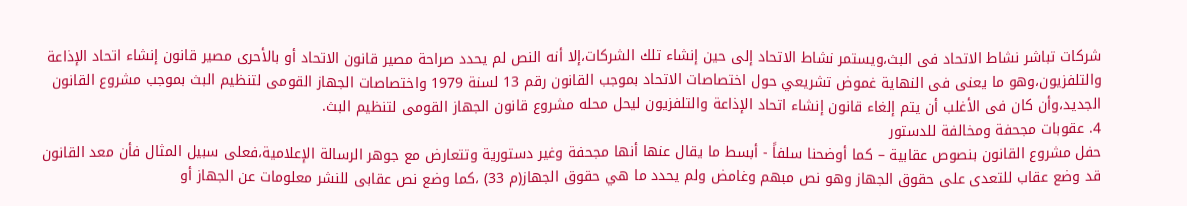شركات تباشر نشاط الاتحاد فى البث،ويستمر نشاط الاتحاد إلى حين إنشاء تلك الشركات،إلا أنه النص لم يحدد صراحة مصير قانون الاتحاد أو بالأحرى مصير قانون إنشاء اتحاد الإذاعة والتلفزيون،وهو ما يعنى فى النهاية غموض تشريعي حول اختصاصات الاتحاد بموجب القانون رقم 13 لسنة 1979 واختصاصات الجهاز القومى لتنظيم البث بموجب مشروع القانون الجديد،وأن كان فى الأغلب أن يتم إلغاء قانون إنشاء اتحاد الإذاعة والتلفزيون ليحل محله مشروع قانون الجهاز القومى لتنظيم البث.
4. عقوبات مجحفة ومخالفة للدستور
حفل مشروع القانون بنصوص عقابية – كما أوضحنا سلفاً - أبسط ما يقال عنها أنها مجحفة وغير دستورية وتتعارض مع جوهر الرسالة الإعلامية،فعلى سبيل المثال فأن معد القانون قد وضع عقاب للتعدى على حقوق الجهاز وهو نص مبهم وغامض ولم يحدد ما هي حقوق الجهاز(م 33) ،كما وضع نص عقابى للنشر معلومات عن الجهاز أو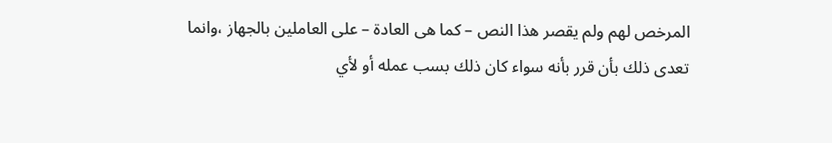المرخص لهم ولم يقصر هذا النص – كما هى العادة – على العاملين بالجهاز ،وانما تعدى ذلك بأن قرر بأنه سواء كان ذلك بسب عمله أو لأي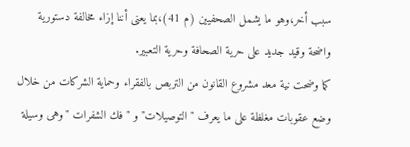سبب أخر،وهو ما يشمل الصحفيين (م 41)،بما يعنى أننا إزاء مخالفة دستورية واضحة وقيد جديد على حرية الصحافة وحرية التعبير.
كما وضحت نية معد مشروع القانون من التربص بالفقراء وحماية الشركات من خلال وضع عقوبات مغلظة على ما يعرف " التوصيلات" و "فك الشفرات "وهى وسيلة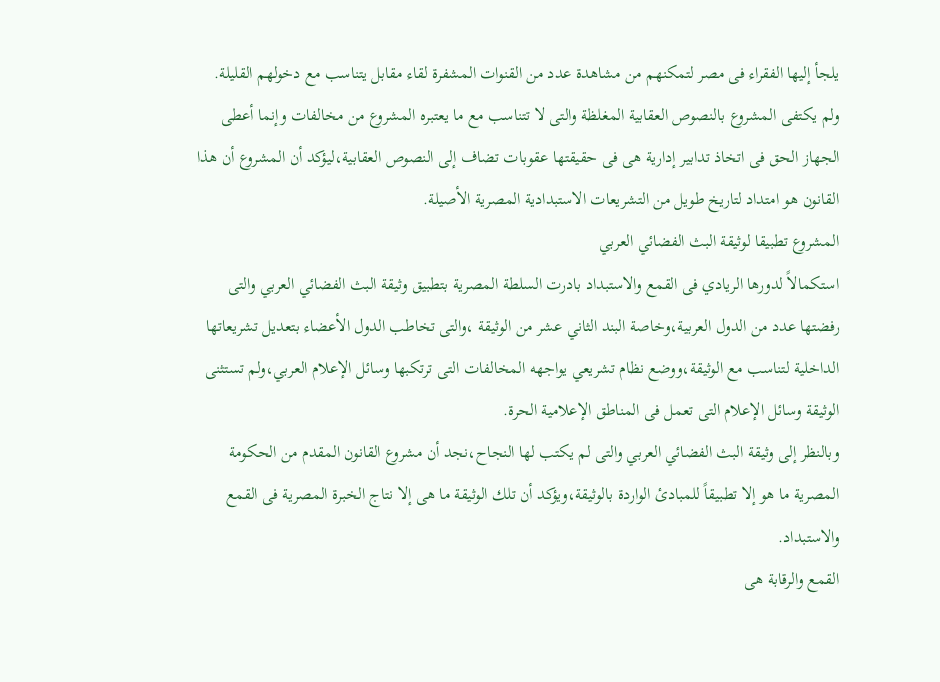يلجأ إليها الفقراء فى مصر لتمكنهم من مشاهدة عدد من القنوات المشفرة لقاء مقابل يتناسب مع دخولهم القليلة.
ولم يكتفى المشروع بالنصوص العقابية المغلظة والتى لا تتناسب مع ما يعتبره المشروع من مخالفات وإنما أعطى الجهاز الحق فى اتخاذ تدابير إدارية هى فى حقيقتها عقوبات تضاف إلى النصوص العقابية،ليؤكد أن المشروع أن هذا القانون هو امتداد لتاريخ طويل من التشريعات الاستبدادية المصرية الأصيلة.
المشروع تطبيقا لوثيقة البث الفضائي العربي
استكمالاً لدورها الريادي فى القمع والاستبداد بادرت السلطة المصرية بتطبيق وثيقة البث الفضائي العربي والتى رفضتها عدد من الدول العربية،وخاصة البند الثاني عشر من الوثيقة ،والتى تخاطب الدول الأعضاء بتعديل تشريعاتها الداخلية لتناسب مع الوثيقة،ووضع نظام تشريعي يواجهه المخالفات التى ترتكبها وسائل الإعلام العربي،ولم تستثنى الوثيقة وسائل الإعلام التى تعمل فى المناطق الإعلامية الحرة.
وبالنظر إلى وثيقة البث الفضائي العربي والتى لم يكتب لها النجاح،نجد أن مشروع القانون المقدم من الحكومة المصرية ما هو إلا تطبيقاً للمبادئ الواردة بالوثيقة،ويؤكد أن تلك الوثيقة ما هى إلا نتاج الخبرة المصرية فى القمع والاستبداد.
القمع والرقابة هى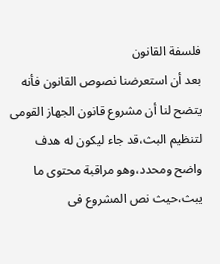فلسفة القانون
بعد أن استعرضنا نصوص القانون فأنه يتضح لنا أن مشروع قانون الجهاز القومى لتنظيم البث،قد جاء ليكون له هدف واضح ومحدد،وهو مراقبة محتوى ما يبث،حيث نص المشروع فى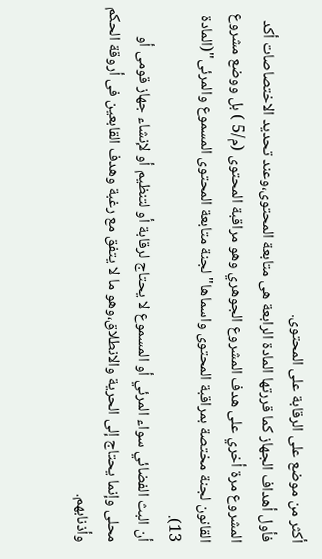أكثر من موضع على الرقابة على المحتوى.
فأول أهداف الجهاز كما قررتها المادة الرابعة هى متابعة المحتوى،وعند تحديد الاختصاصات أكد المشروع مرة أخري على هدف المشروع الجوهري وهو مراقبة المحتوى (م/5 ) بل ووضع مشروع القانون لجنة مختصة بمراقبة المحتوى واسماها"لجنة متابعة المحتوى المسموع والمرئى"(المادة 13).
أن البث الفضائي سواء المرئي أو المسموع لا يحتاج لرقابة أو لتنظيم أو لإنشاء جهاز قومى أو محلى وإنما يحتاج إلى الحرية والانطلاق،وهو ما لا يتفق مع رغبة وهدف القابعين فى أروقة الحكم وأذنابهم.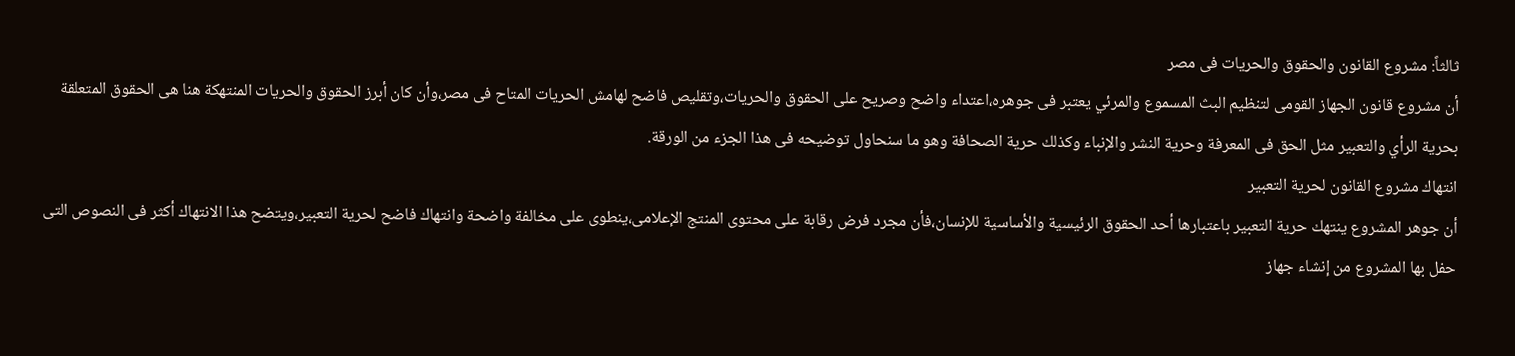ثالثاً: مشروع القانون والحقوق والحريات فى مصر
أن مشروع قانون الجهاز القومى لتنظيم البث المسموع والمرئي يعتبر فى جوهره،اعتداء واضح وصريح على الحقوق والحريات،وتقليص فاضح لهامش الحريات المتاح فى مصر،وأن كان أبرز الحقوق والحريات المنتهكة هنا هى الحقوق المتعلقة بحرية الرأي والتعبير مثل الحق فى المعرفة وحرية النشر والإنباء وكذلك حرية الصحافة وهو ما سنحاول توضيحه فى هذا الجزء من الورقة.
انتهاك مشروع القانون لحرية التعبير
أن جوهر المشروع ينتهك حرية التعبير باعتبارها أحد الحقوق الرئيسية والأساسية للإنسان،فأن مجرد فرض رقابة على محتوى المنتج الإعلامى،ينطوى على مخالفة واضحة وانتهاك فاضح لحرية التعبير،ويتضح هذا الانتهاك أكثر فى النصوص التى حفل بها المشروع من إنشاء جهاز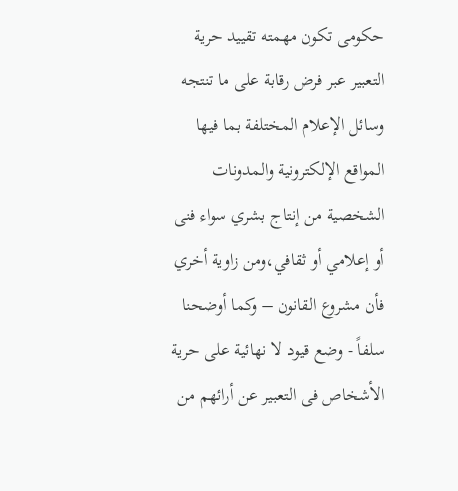حكومى تكون مهمته تقييد حرية التعبير عبر فرض رقابة على ما تنتجه وسائل الإعلام المختلفة بما فيها المواقع الإلكترونية والمدونات الشخصية من إنتاج بشري سواء فنى أو إعلامي أو ثقافي،ومن زاوية أخري فأن مشروع القانون – وكما أوضحنا سلفاً - وضع قيود لا نهائية على حرية الأشخاص فى التعبير عن أرائهم من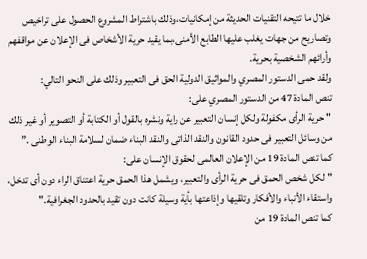خلال ما تتيحه التقنيات الحديثة من إمكانيات،وذلك باشتراط المشروع الحصول على تراخيص وتصاريح من جهات يغلب عليها الطابع الأمنى،بما يقيد حرية الأشخاص فى الإعلان عن مواقفهم وأرائهم الشخصية بحرية.
ولقد حمى الدستور المصري والمواثيق الدولية الحق فى التعبير وذلك على النحو التالي:
تنص المادة 47 من الدستور المصري على:
" حرية الرأى مكفولة ولكل إنسان التعبير عن راية ونشره بالقول أو الكتابة أو التصوير أو غير ذلك من وسائل التعبير فى حدود القانون والنقد الذاتى والنقد البناء ضمان لسلامة البناء الوطنى .”
كما تنص المادة 19 من الإعلان العالمى لحقوق الإنسان على:
"لكل شخص الحمق فى حرية الرأى والتعبير، ويشمل هذا الحمق حرية اعتناق الراء دون أى تدخل، واستقاء الأنباء والأفكار وتلقيها وإذاعتها بأية وسيلة كانت دون تقيد بالحدود الجغرافية."
كما تنص المادة 19 من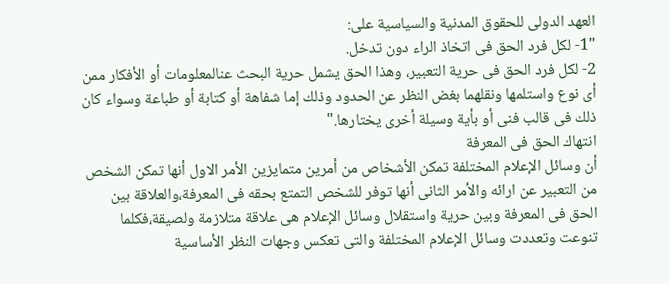العهد الدولى للحقوق المدنية والسياسية على:
"1- لكل فرد الحق فى اتخاذ الراء دون تدخل.
2- لكل فرد الحق فى حرية التعبير، وهذا الحق يشمل حرية البحث عنالمعلومات أو الأفكار ممن أى نوع واستلمها ونقلهما بغض النظر عن الحدود وذلك إما شفاهة أو كتابة أو طباعة وسواء كان ذلك فى قالب فنى أو بأية وسيلة أخرى يختارها."
انتهاك الحق فى المعرفة
أن وسائل الإعلام المختلفة تمكن الأشخاص من أمرين متمايزين الأمر الاول أنها تمكن الشخص من التعبير عن ارائه والأمر الثانى أنها توفر للشخص التمتع بحقه فى المعرفة،والعلاقة بين الحق فى المعرفة وبين حرية واستقلال وسائل الإعلام هى علاقة متلازمة ولصيقة،فكلما تنوعت وتعددت وسائل الإعلام المختلفة والتى تعكس وجهات النظر الأساسية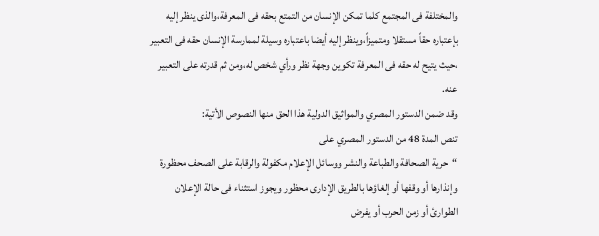والمختلفة فى المجتمع كلما تمكن الإنسان من التمتع بحقه فى المعرفة،والذى ينظر إليه بإعتباره حقاً مستقلا ومتميزاً،وينظر إليه أيضا باعتباره وسيلة لممارسة الإنسان حقه فى التعبير ،حيث يتيح له حقه فى المعرفة تكوين وجهة نظر ورأي شخص له،ومن ثم قدرته على التعبير عنه.
وقد ضمن الدستور المصري والمواثيق الدولية هذا الحق منها النصوص الأتية:
تنص المدة 48 من الدستور المصري على
“حرية الصحافة والطباعة والنشر ووسائل الإعلام مكفولة والرقابة على الصحف محظورة وإنذارها أو وقفها أو إلغاؤها بالطريق الإدارى محظور ويجوز استثناء فى حالة الإعلان الطوارئ أو زمن الحرب أو يفرض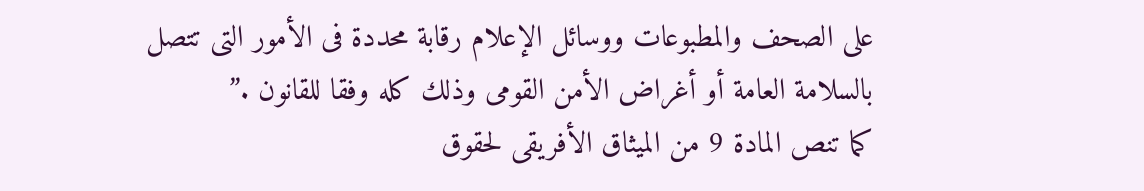على الصحف والمطبوعات ووسائل الإعلام رقابة محددة فى الأمور التى تتصل بالسلامة العامة أو أغراض الأمن القومى وذلك كله وفقا للقانون .”
كما تنص المادة 9 من الميثاق الأفريقى لحقوق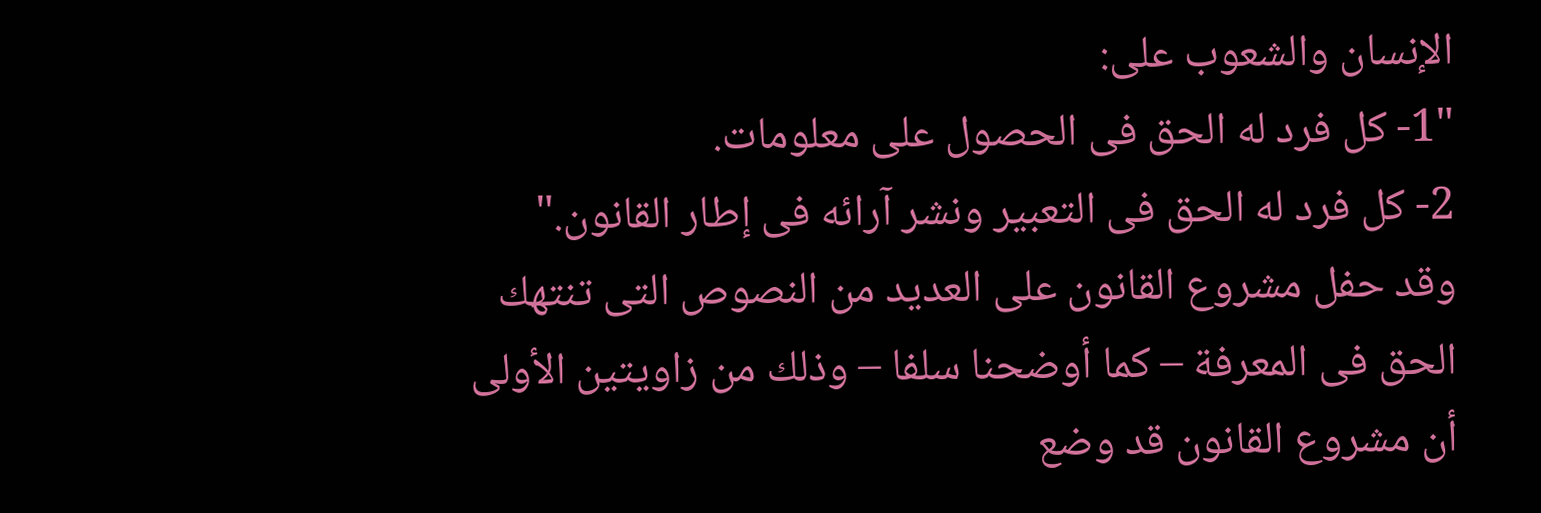الإنسان والشعوب على:
"1- كل فرد له الحق فى الحصول على معلومات.
2- كل فرد له الحق فى التعبير ونشر آرائه فى إطار القانون."
وقد حفل مشروع القانون على العديد من النصوص التى تنتهك الحق فى المعرفة – كما أوضحنا سلفا – وذلك من زاويتين الأولى أن مشروع القانون قد وضع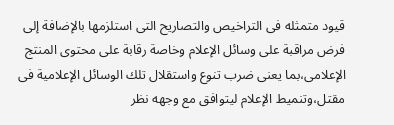قيود متمثله فى التراخيص والتصاريح التى استلزمها بالإضافة إلى فرض مراقبة على وسائل الإعلام وخاصة رقابة على محتوى المنتج الإعلامى،بما يعنى ضرب تنوع واستقلال تلك الوسائل الإعلامية فى مقتل،وتنميط الإعلام ليتوافق مع وجهه نظر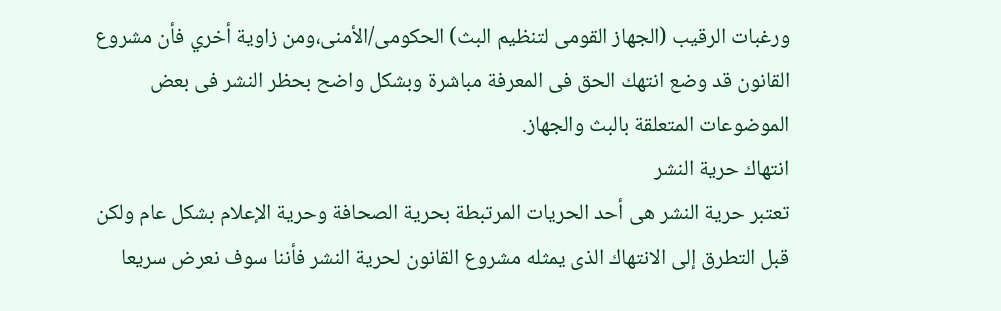ورغبات الرقيب (الجهاز القومى لتنظيم البث) الحكومى/الأمنى،ومن زاوية أخري فأن مشروع القانون قد وضع انتهك الحق فى المعرفة مباشرة وبشكل واضح بحظر النشر فى بعض الموضوعات المتعلقة بالبث والجهاز.
انتهاك حرية النشر
تعتبر حرية النشر هى أحد الحريات المرتبطة بحرية الصحافة وحرية الإعلام بشكل عام ولكن قبل التطرق إلى الانتهاك الذى يمثله مشروع القانون لحرية النشر فأننا سوف نعرض سريعا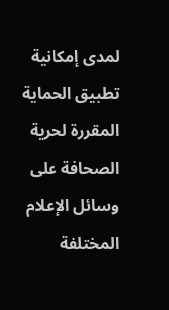لمدى إمكانية تطبيق الحماية المقررة لحرية الصحافة على وسائل الإعلام المختلفة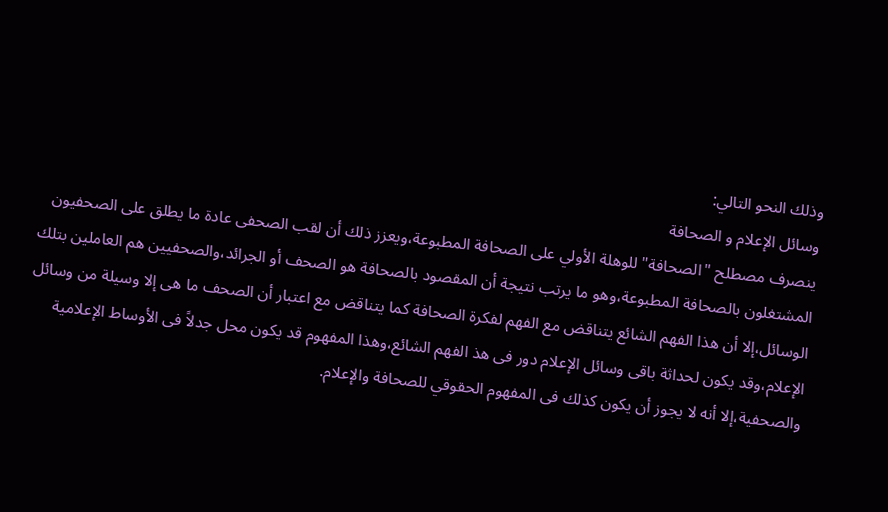وذلك النحو التالي:
وسائل الإعلام و الصحافة
ينصرف مصطلح "الصحافة" للوهلة الأولي على الصحافة المطبوعة،ويعزز ذلك أن لقب الصحفى عادة ما يطلق على الصحفيون المشتغلون بالصحافة المطبوعة،وهو ما يرتب نتيجة أن المقصود بالصحافة هو الصحف أو الجرائد،والصحفيين هم العاملين بتلك الوسائل،إلا أن هذا الفهم الشائع يتناقض مع الفهم لفكرة الصحافة كما يتناقض مع اعتبار أن الصحف ما هى إلا وسيلة من وسائل الإعلام،وقد يكون لحداثة باقى وسائل الإعلام دور فى هذ الفهم الشائع،وهذا المفهوم قد يكون محل جدلاً فى الأوساط الإعلامية والصحفية،إلا أنه لا يجوز أن يكون كذلك فى المفهوم الحقوقي للصحافة والإعلام.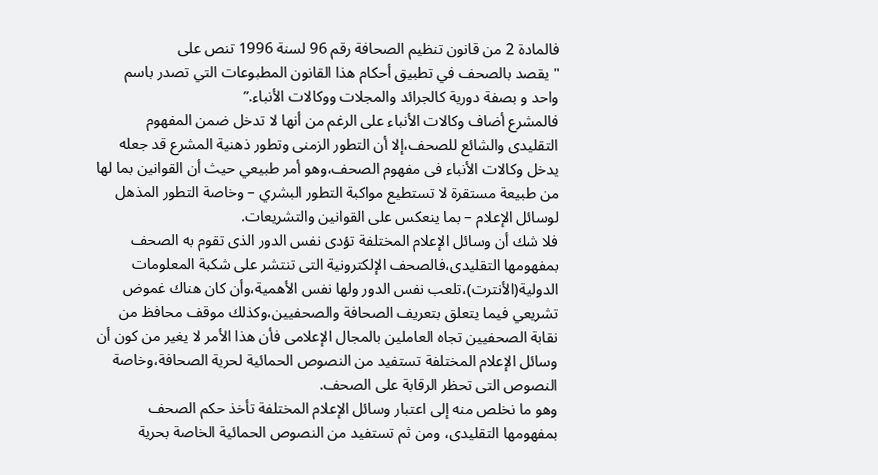فالمادة 2 من قانون تنظيم الصحافة رقم 96 لسنة 1996 تنص على
" يقصد بالصحف في تطبيق أحكام هذا القانون المطبوعات التي تصدر باسم واحد و بصفة دورية كالجرائد والمجلات ووكالات الأنباء.”
فالمشرع أضاف وكالات الأنباء على الرغم من أنها لا تدخل ضمن المفهوم التقليدى والشائع للصحف،إلا أن التطور الزمنى وتطور ذهنية المشرع قد جعله يدخل وكالات الأنباء فى مفهوم الصحف،وهو أمر طبيعي حيث أن القوانين بما لها من طبيعة مستقرة لا تستطيع مواكبة التطور البشري – وخاصة التطور المذهل لوسائل الإعلام – بما ينعكس على القوانين والتشريعات.
فلا شك أن وسائل الإعلام المختلفة تؤدى نفس الدور الذى تقوم به الصحف بمفهومها التقليدى،فالصحف الإلكترونية التى تنتشر على شكبة المعلومات الدولية(الأنترت)،تلعب نفس الدور ولها نفس الأهمية،وأن كان هناك غموض تشريعي فيما يتعلق بتعريف الصحافة والصحفيين،وكذلك موقف محافظ من نقابة الصحفيين تجاه العاملين بالمجال الإعلامى فأن هذا الأمر لا يغير من كون أن وسائل الإعلام المختلفة تستفيد من النصوص الحمائية لحرية الصحافة،وخاصة النصوص التى تحظر الرقابة على الصحف.
وهو ما نخلص منه إلى اعتبار وسائل الإعلام المختلفة تأخذ حكم الصحف بمفهومها التقليدى، ومن ثم تستفيد من النصوص الحمائية الخاصة بحرية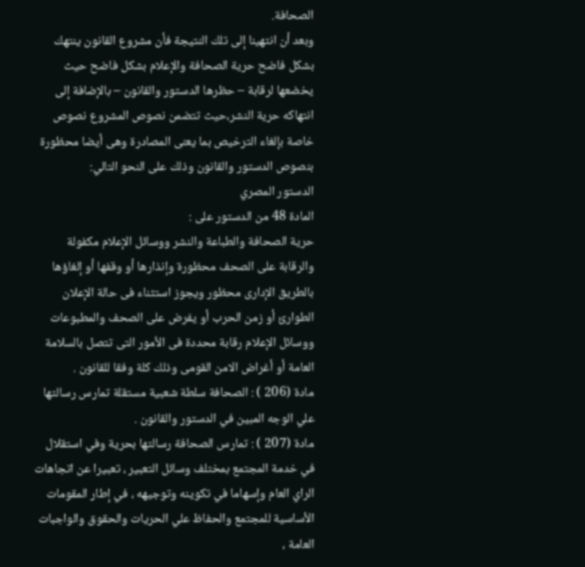الصحافة.
وبعد أن انتهينا إلى تلك النتيجة فأن مشروع القانون ينتهك بشكل فاضح حرية الصحافة والإعلام بشكل فاضح حيث يخضعها لرقابة – حظرها الدستور والقانون – بالإضافة إلى انتهاكه حرية النشر،حيث تتضمن نصوص المشروع نصوص خاصة بإلغاء الترخيص بما يعنى المصادرة وهى أيضا محظورة بنصوص الدستور والقانون وذلك على النحو التالي:
الدستور المصري
المادة 48 من الدستور على :
حرية الصحافة والطباعة والنشر ووسائل الإعلام مكفولة والرقابة على الصحف محظورة وإنذارها أو وقفها أو إلغاؤها بالطريق الإدارى محظور ويجوز استثناء فى حالة الإعلان الطوارئ أو زمن الحرب أو يفرض على الصحف والمطبوعات ووسائل الإعلام رقابة محددة فى الأمور التى تتصل بالسلامة العامة أو أغراض الامن القومى وذلك كلة وفقا للقانون .
مادة (206 ) : الصحافة سلطة شعبية مستقلة تمارس رسالتها علي الوجه المبين في الدستور والقانون .
مادة (207 ) : تمارس الصحافة رسالتها بحرية وفي استقلال في خدمة المجتمع بمختلف وسائل التعبير ، تعبيرا عن اتجاهات الراي العام وإسهاما في تكوينه وتوجيهه ، في إطار المقومات الأساسية للمجتمع والحفاظ علي الحريات والحقوق والواجبات العامة ،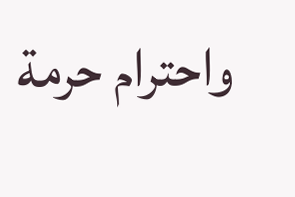واحترام حرمة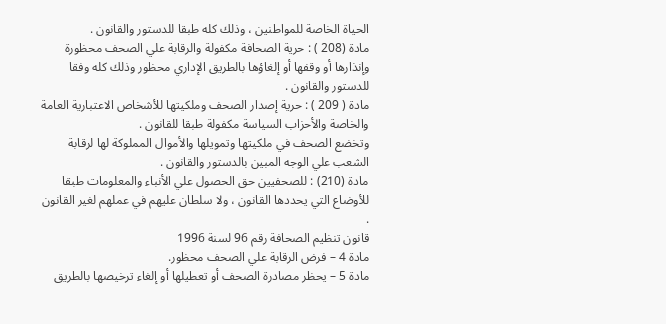الحياة الخاصة للمواطنين ، وذلك كله طبقا للدستور والقانون .
مادة (208 ) : حرية الصحافة مكفولة والرقابة علي الصحف محظورة وإنذارها أو وقفها أو إلغاؤها بالطريق الإداري محظور وذلك كله وفقا للدستور والقانون .
مادة ( 209 ) : حرية إصدار الصحف وملكيتها للأشخاص الاعتبارية العامة والخاصة والأحزاب السياسة مكفولة طبقا للقانون .
وتخضع الصحف في ملكيتها وتمويلها والأموال المملوكة لها لرقابة الشعب علي الوجه المبين بالدستور والقانون .
مادة (210) : للصحفيين حق الحصول علي الأنباء والمعلومات طبقا للأوضاع التي يحددها القانون ، ولا سلطان عليهم في عملهم لغير القانون .
قانون تنظيم الصحافة رقم 96 لسنة 1996
مادة 4 – فرض الرقابة علي الصحف محظور.
مادة 5 – يحظر مصادرة الصحف أو تعطيلها أو إلغاء ترخيصها بالطريق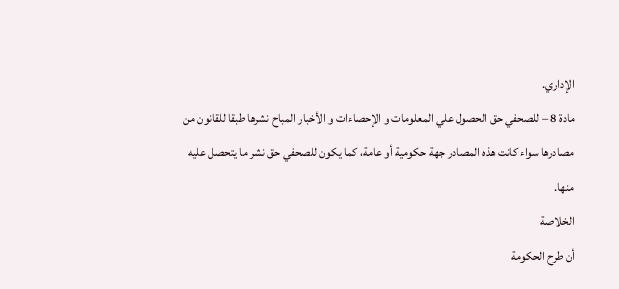الإداري.
مادة 8 – للصحفي حق الحصول علي المعلومات و الإحصاءات و الأخبار المباح نشرها طبقا للقانون من مصادرها سواء كانت هذه المصادر جهة حكومية أو عامة، كما يكون للصحفي حق نشر ما يتحصل عليه منها.
الخلاصة
أن طرح الحكومة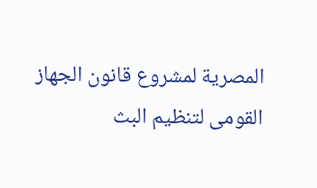المصرية لمشروع قانون الجهاز القومى لتنظيم البث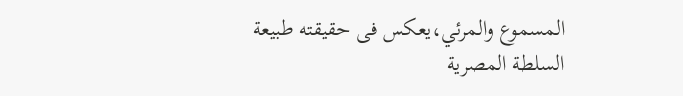المسموع والمرئي،يعكس فى حقيقته طبيعة السلطة المصرية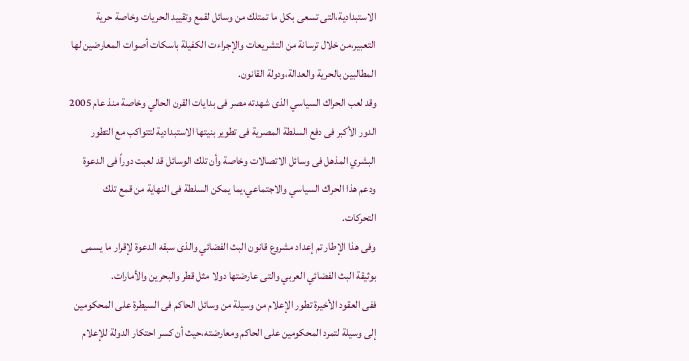الاستبدادية،التى تسعى بكل ما تمتلك من وسائل لقمع وتقييد الحريات وخاصة حرية التعبير،من خلال ترسانة من التشريعات والإجراءت الكفيلة باسكات أصوات المعارضين لها المطالبين بالحرية والعدالة،ودولة القانون.
وقد لعب الحراك السياسي الذى شهدته مصر فى بدايات القرن الحالي وخاصة منذ عام 2005 الدور الأكبر فى دفع السلطة المصرية فى تطوير بنيتها الاستبدادية لتتواكب مع التطور البشري المذهل فى وسائل الاتصالات وخاصة وأن تلك الوسائل قد لعبت دوراً فى الدعوة ودعم هذا الحراك السياسي والاجتماعي،يما يمكن السلطة فى النهاية من قمع تلك التحركات.
وفى هذا الإطار تم إعداد مشروع قانون البث الفضائي والذى سبقه الدعوة لإقرار ما يسمى بوثيقة البث الفضائي العربي والتى عارضتها دولا مثل قطر والبحرين والأمارات.
ففى العقود الأخيرة تطور الإعلام من وسيلة من وسائل الحاكم فى السيطرة على المحكومين إلى وسيلة لتمرد المحكومين على الحاكم ومعارضته،حيث أن كسر احتكار الدولة للإعلام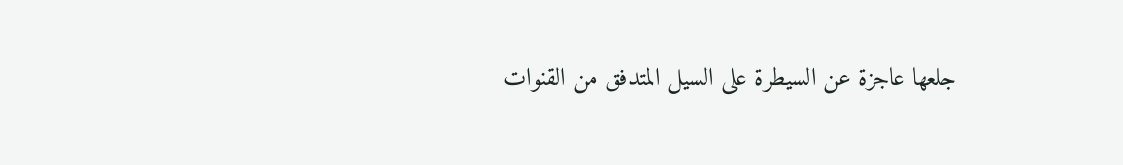جلعها عاجزة عن السيطرة على السيل المتدفق من القنوات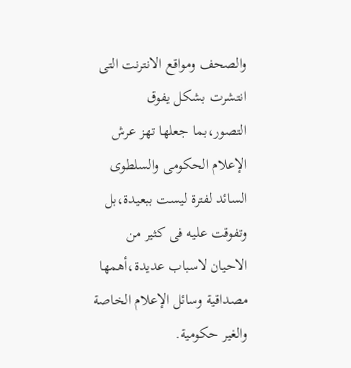والصحف ومواقع الانترنت التى انتشرت بشكل يفوق التصور،بما جعلها تهز عرش الإعلام الحكومى والسلطوى السائد لفترة ليست ببعيدة،بل وتفوقت عليه فى كثير من الاحيان لاسباب عديدة،أهمها مصداقية وسائل الإعلام الخاصة والغير حكومية.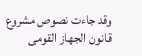وقد جاءت نصوص مشروع قانون الجهاز القومى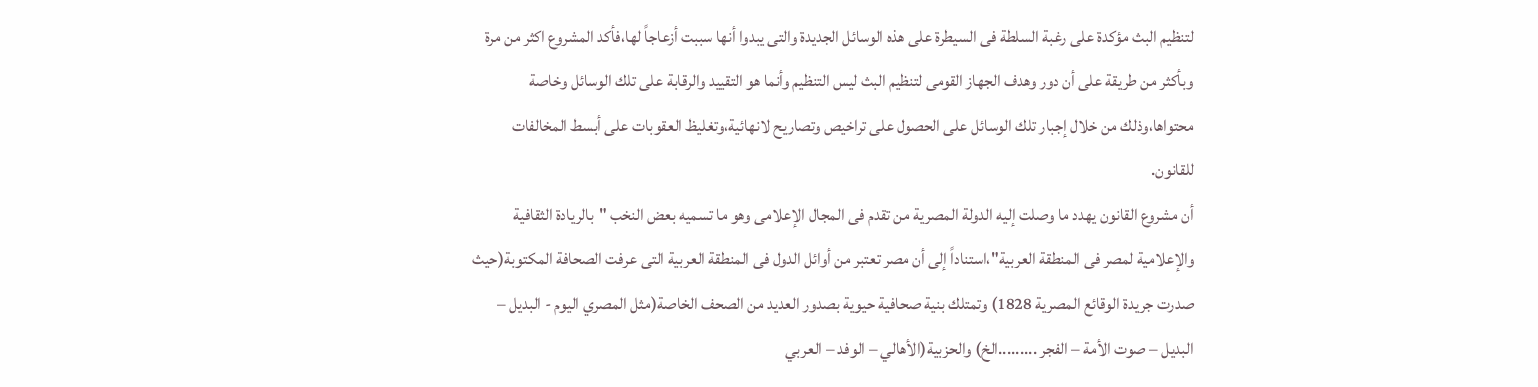لتنظيم البث مؤكدة على رغبة السلطة فى السيطرة على هذه الوسائل الجديدة والتى يبدوا أنها سببت أزعاجاً لها،فأكد المشروع اكثر من مرة وبأكثر من طريقة على أن دور وهدف الجهاز القومى لتنظيم البث ليس التنظيم وأنما هو التقييد والرقابة على تلك الوسائل وخاصة محتواها،وذلك من خلال إجبار تلك الوسائل على الحصول على تراخيص وتصاريح لانهائية،وتغليظ العقوبات على أبسط المخالفات للقانون.
أن مشروع القانون يهدد ما وصلت إليه الدولة المصرية من تقدم فى المجال الإعلامى وهو ما تسميه بعض النخب "بالريادة الثقافية والإعلامية لمصر فى المنطقة العربية"،استناداً إلى أن مصر تعتبر من أوائل الدول فى المنطقة العربية التى عرفت الصحافة المكتوبة(حيث صدرت جريدة الوقائع المصرية 1828) وتمتلك بنية صحافية حيوية بصدور العديد من الصحف الخاصة(مثل المصري اليوم - البديل – البديل – صوت الأمة – الفجر .........الخ) والحزبية(الأهالي – الوفد – العربي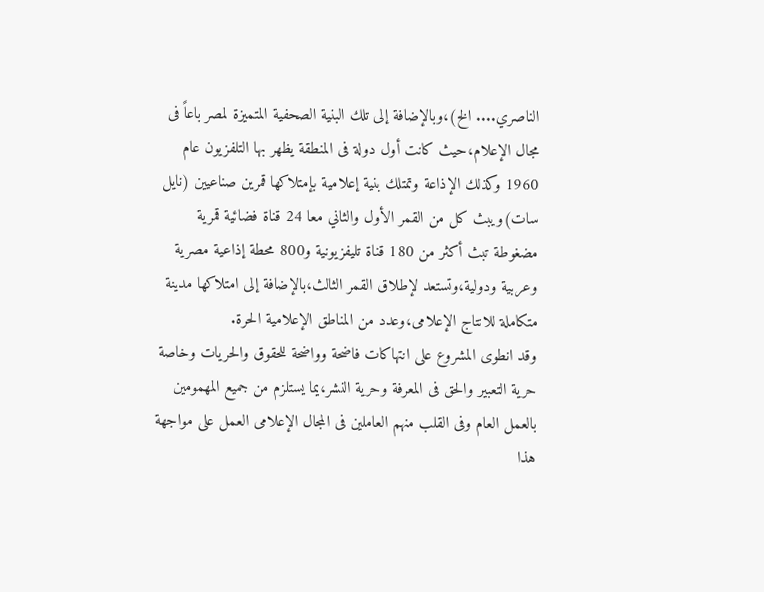الناصري.... الخ)،وبالإضافة إلى تلك البنية الصحفية المتميزة لمصر باعاً فى مجال الإعلام،حيث كانت أول دولة فى المنطقة يظهر بها التلفزيون عام 1960 وكذلك الإذاعة وتمتلك بنية إعلامية بإمتلاكها قمرين صناعيين (نايل سات)ويبث كل من القمر الأول والثاني معا 24 قناة فضائية قمرية مضغوطة تبث أكثر من 180 قناة تليفزيونية و800 محطة إذاعية مصرية وعربية ودولية،وتستعد لإطلاق القمر الثالث،بالإضافة إلى امتلاكها مدينة متكاملة للانتاج الإعلامى،وعدد من المناطق الإعلامية الحرة.
وقد انطوى المشروع على انتهاكات فاضحة وواضحة للحقوق والحريات وخاصة حرية التعبير والحق فى المعرفة وحرية النشر،يما يستلزم من جميع المهمومين بالعمل العام وفى القلب منهم العاملين فى المجال الإعلامى العمل على مواجهة هذا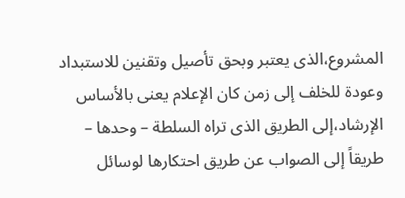المشروع،الذى يعتبر وبحق تأصيل وتقنين للاستبداد وعودة للخلف إلى زمن كان الإعلام يعنى بالأساس الإرشاد،إلى الطريق الذى تراه السلطة – وحدها – طريقاً إلى الصواب عن طريق احتكارها لوسائل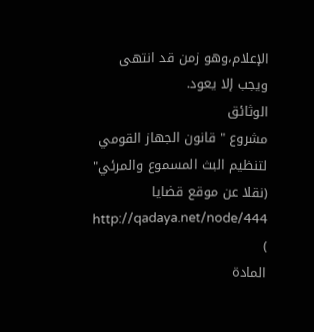الإعلام،وهو زمن قد انتهى ويجب إلا يعود.
الوثائق
مشروع " قانون الجهاز القومي لتنظيم البث المسموع والمرئي"
(نقلا عن موقع قضايا http://qadaya.net/node/444 )
المادة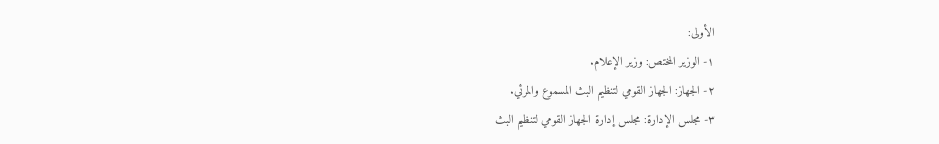الأولى:
١- الوزير المختص: وزير الإعلام.
٢- الجهاز: الجهاز القومي لتنظيم البث المسموع والمرئي.
٣- مجلس الإدارة: مجلس إدارة الجهاز القومي لتنظيم البث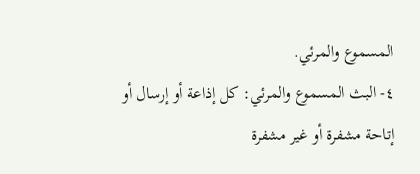المسموع والمرئي.
٤- البث المسموع والمرئي: كل إذاعة أو إرسال أو إتاحة مشفرة أو غير مشفرة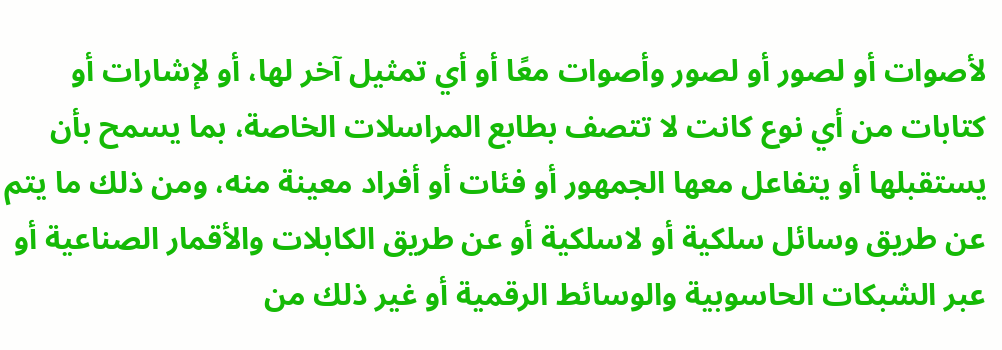لأصوات أو لصور أو لصور وأصوات معًا أو أي تمثيل آخر لها، أو لإشارات أو كتابات من أي نوع كانت لا تتصف بطابع المراسلات الخاصة، بما يسمح بأن يستقبلها أو يتفاعل معها الجمهور أو فئات أو أفراد معينة منه، ومن ذلك ما يتم عن طريق وسائل سلكية أو لاسلكية أو عن طريق الكابلات والأقمار الصناعية أو عبر الشبكات الحاسوبية والوسائط الرقمية أو غير ذلك من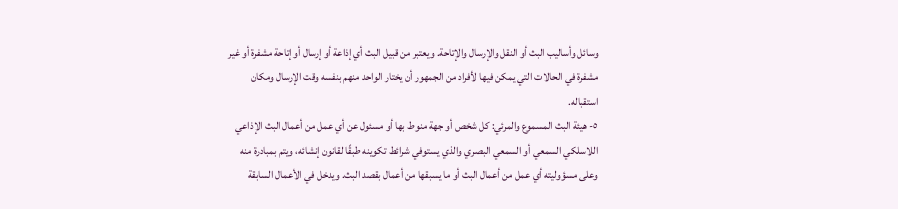وسائل وأساليب البث أو النقل والإرسال والإتاحة. ويعتبر من قبيل البث أي إذاعة أو إرسال أو إتاحة مشفرة أو غير مشفرة في الحالات التي يمكن فيها لأفراد من الجمهور أن يختار الواحد منهم بنفسه وقت الإرسال ومكان استقباله.
٥- هيئة البث المسموع والمرئي: كل شخص أو جهة منوط بها أو مسئول عن أي عمل من أعمال البث الإذاعي اللاسلكي السمعي أو السمعي البصري والذي يستوفي شرائط تكوينه طبقًا لقانون إنشائه، ويتم بمبادرة منه وعلى مسؤوليته أي عمل من أعمال البث أو ما يسبقها من أعمال بقصد البث. ويدخل في الأعمال السابقة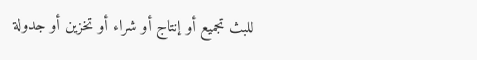للبث تجميع أو إنتاج أو شراء أو تخزين أو جدولة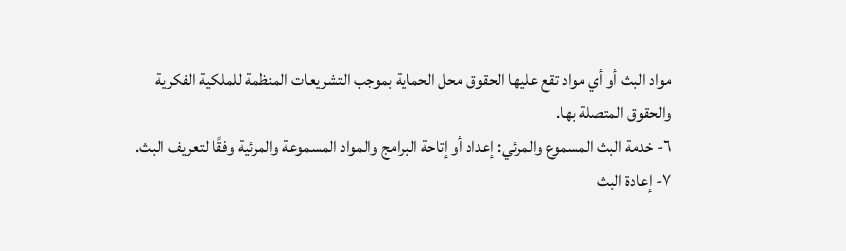مواد البث أو أي مواد تقع عليها الحقوق محل الحماية بموجب التشريعات المنظمة للملكية الفكرية والحقوق المتصلة بها.
٦- خدمة البث المسموع والمرئي: إعداد أو إتاحة البرامج والمواد المسموعة والمرئية وفقًا لتعريف البث.
٧- إعادة البث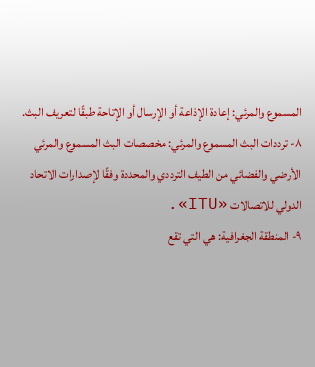المسموع والمرئي: إعادة الإذاعة أو الإرسال أو الإتاحة طبقًا لتعريف البث.
٨- ترددات البث المسموع والمرئي: مخصصات البث المسموع والمرئي الأرضي والفضائي من الطيف الترددي والمحددة وفقًا لإصدارات الاتحاد الدولي للاتصالات «ITU».
٩- المنطقة الجغرافية: هي التي تقع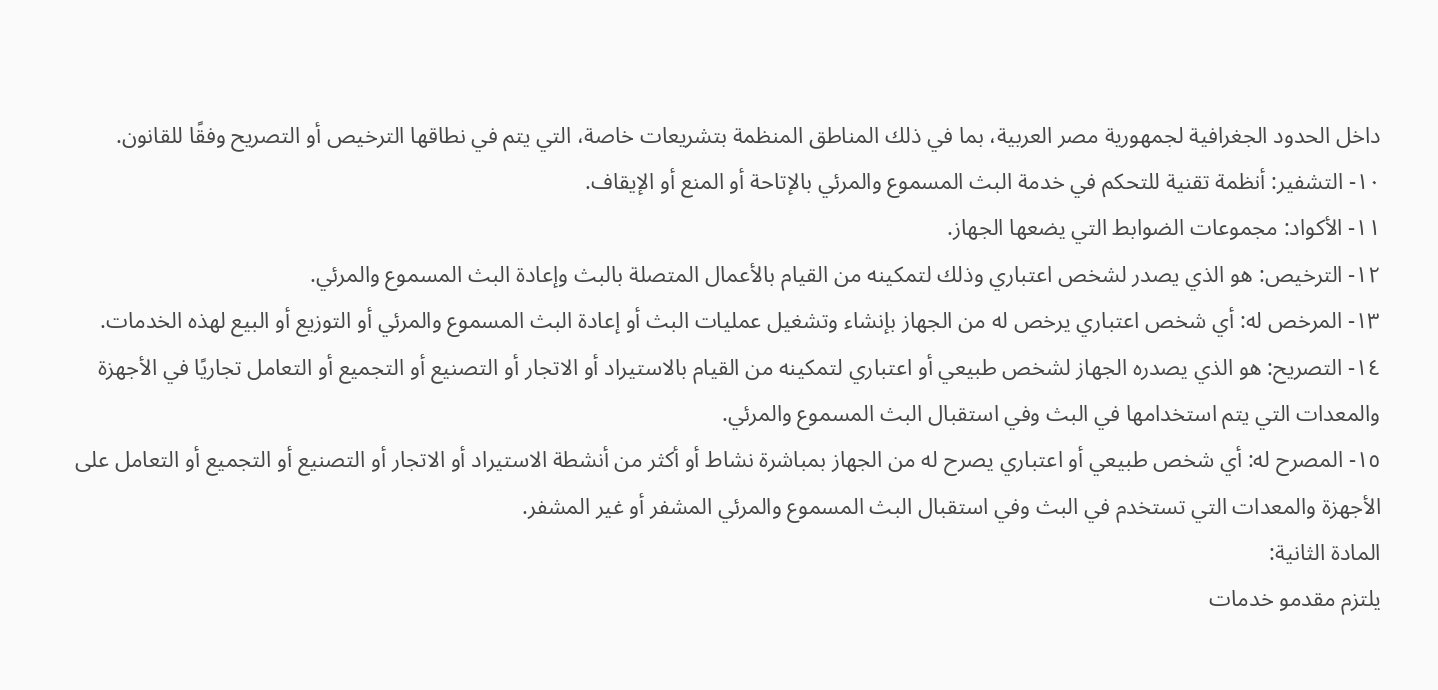داخل الحدود الجغرافية لجمهورية مصر العربية، بما في ذلك المناطق المنظمة بتشريعات خاصة، التي يتم في نطاقها الترخيص أو التصريح وفقًا للقانون.
١٠- التشفير: أنظمة تقنية للتحكم في خدمة البث المسموع والمرئي بالإتاحة أو المنع أو الإيقاف.
١١- الأكواد: مجموعات الضوابط التي يضعها الجهاز.
١٢- الترخيص: هو الذي يصدر لشخص اعتباري وذلك لتمكينه من القيام بالأعمال المتصلة بالبث وإعادة البث المسموع والمرئي.
١٣- المرخص له: أي شخص اعتباري يرخص له من الجهاز بإنشاء وتشغيل عمليات البث أو إعادة البث المسموع والمرئي أو التوزيع أو البيع لهذه الخدمات.
١٤- التصريح: هو الذي يصدره الجهاز لشخص طبيعي أو اعتباري لتمكينه من القيام بالاستيراد أو الاتجار أو التصنيع أو التجميع أو التعامل تجاريًا في الأجهزة والمعدات التي يتم استخدامها في البث وفي استقبال البث المسموع والمرئي.
١٥- المصرح له: أي شخص طبيعي أو اعتباري يصرح له من الجهاز بمباشرة نشاط أو أكثر من أنشطة الاستيراد أو الاتجار أو التصنيع أو التجميع أو التعامل على الأجهزة والمعدات التي تستخدم في البث وفي استقبال البث المسموع والمرئي المشفر أو غير المشفر.
المادة الثانية:
يلتزم مقدمو خدمات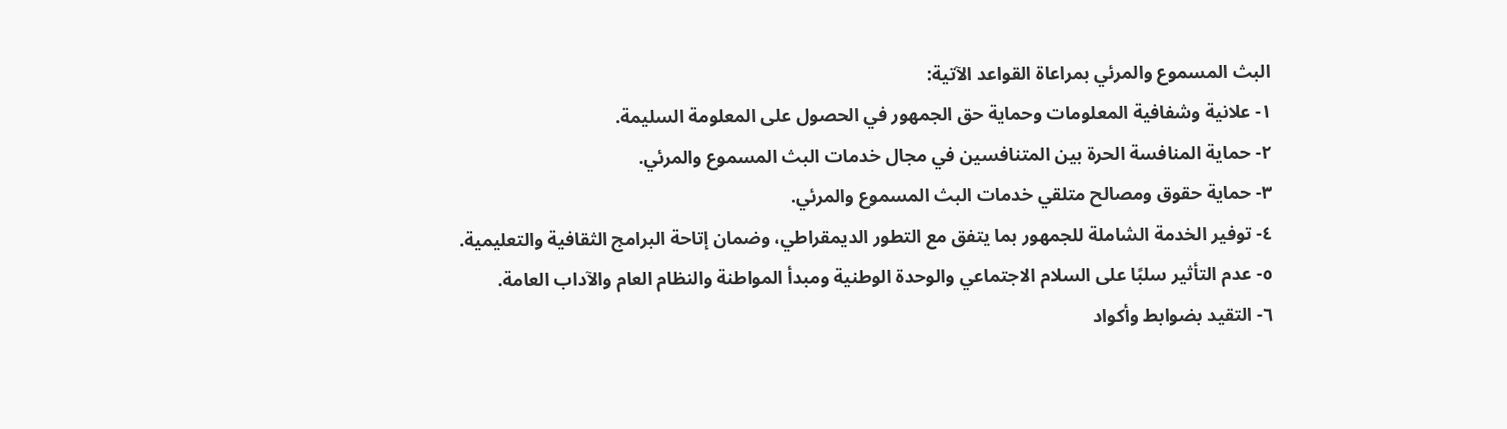البث المسموع والمرئي بمراعاة القواعد الآتية:
١- علانية وشفافية المعلومات وحماية حق الجمهور في الحصول على المعلومة السليمة.
٢- حماية المنافسة الحرة بين المتنافسين في مجال خدمات البث المسموع والمرئي.
٣- حماية حقوق ومصالح متلقي خدمات البث المسموع والمرئي.
٤- توفير الخدمة الشاملة للجمهور بما يتفق مع التطور الديمقراطي، وضمان إتاحة البرامج الثقافية والتعليمية.
٥- عدم التأثير سلبًا على السلام الاجتماعي والوحدة الوطنية ومبدأ المواطنة والنظام العام والآداب العامة.
٦- التقيد بضوابط وأكواد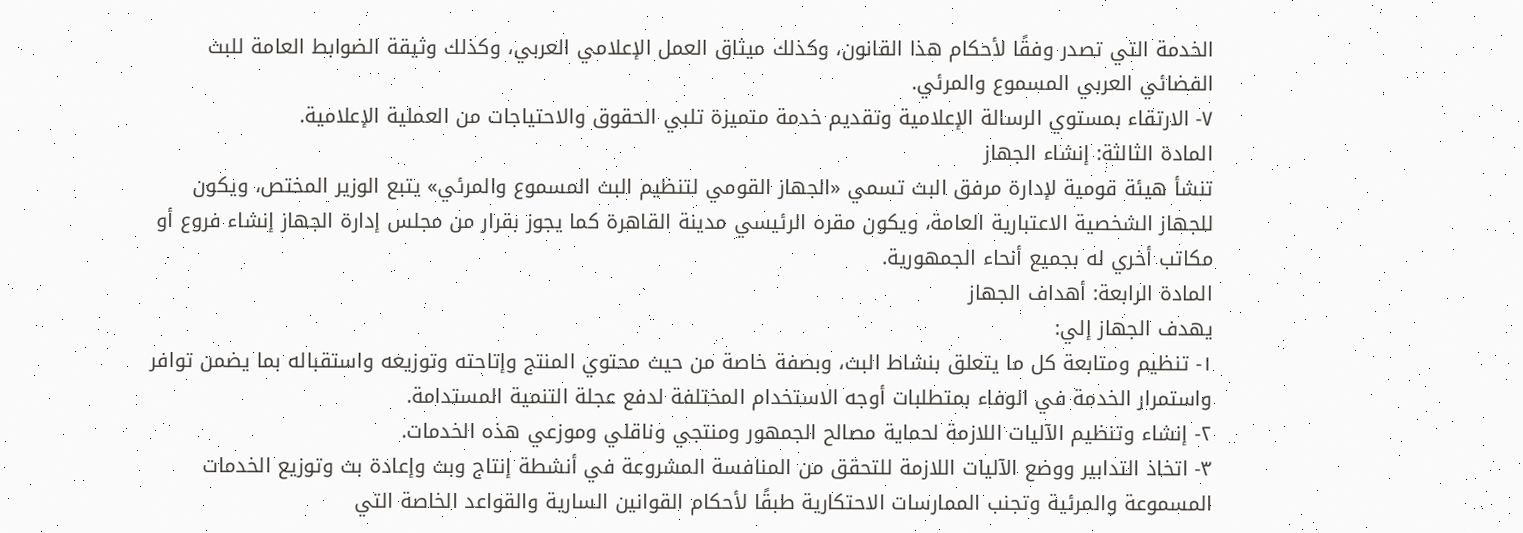الخدمة التي تصدر وفقًا لأحكام هذا القانون، وكذلك ميثاق العمل الإعلامي العربي، وكذلك وثيقة الضوابط العامة للبث الفضائي العربي المسموع والمرئي.
٧- الارتقاء بمستوي الرسالة الإعلامية وتقديم خدمة متميزة تلبي الحقوق والاحتياجات من العملية الإعلامية.
المادة الثالثة: إنشاء الجهاز
تنشأ هيئة قومية لإدارة مرفق البث تسمي «الجهاز القومي لتنظيم البث المسموع والمرئي» يتبع الوزير المختص، ويكون للجهاز الشخصية الاعتبارية العامة، ويكون مقره الرئيسي مدينة القاهرة كما يجوز بقرار من مجلس إدارة الجهاز إنشاء فروع أو مكاتب أخري له بجميع أنحاء الجمهورية.
المادة الرابعة: أهداف الجهاز
يهدف الجهاز إلي:
١- تنظيم ومتابعة كل ما يتعلق بنشاط البث، وبصفة خاصة من حيث محتوي المنتج وإتاحته وتوزيعه واستقباله بما يضمن توافر واستمرار الخدمة في الوفاء بمتطلبات أوجه الاستخدام المختلفة لدفع عجلة التنمية المستدامة.
٢- إنشاء وتنظيم الآليات اللازمة لحماية مصالح الجمهور ومنتجي وناقلي وموزعي هذه الخدمات.
٣- اتخاذ التدابير ووضع الآليات اللازمة للتحقق من المنافسة المشروعة في أنشطة إنتاج وبث وإعادة بث وتوزيع الخدمات المسموعة والمرئية وتجنب الممارسات الاحتكارية طبقًا لأحكام القوانين السارية والقواعد الخاصة التي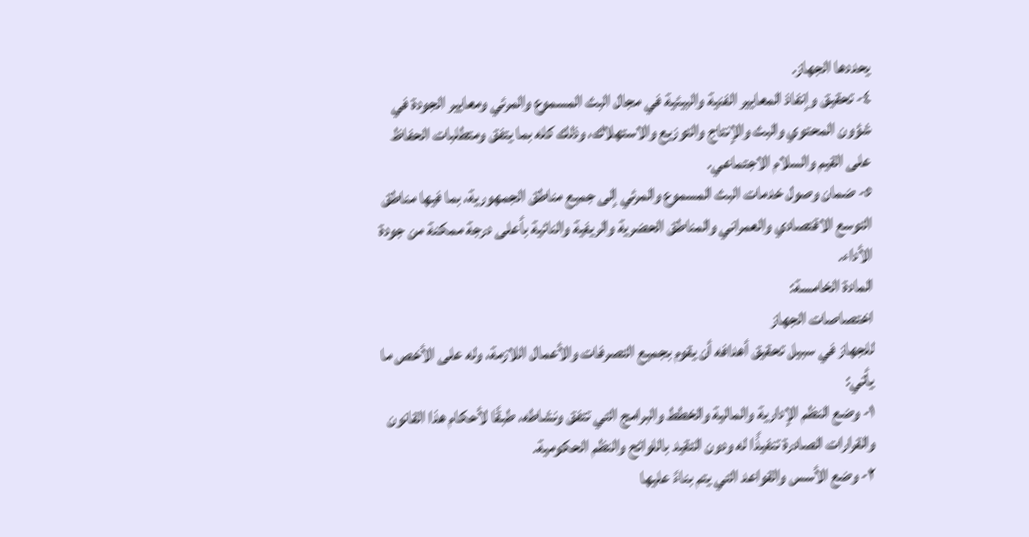يحددها الجهاز.
٤- تحقيق وإنفاذ المعايير الفنية والبيئية في مجال البث المسموع والمرئي ومعايير الجودة في شؤون المحتوي والبث والإنتاج والتوزيع والاستهلاك، وذلك كله بما يتفق ومتطلبات الحفاظ على القيم والسلام الاجتماعي.
٥- ضمان وصول خدمات البث المسموع والمرئي إلى جميع مناطق الجمهورية، بما فيها مناطق التوسع الاقتصادي والعمراني والمناطق الحضرية والريفية والنائية بأعلى درجة ممكنة من جودة الأداء.
المادة الخامسة:
اختصاصات الجهاز
للجهاز في سبيل تحقيق أهدافه أن يقوم بجميع التصرفات والأعمال اللازمة، وله على الأخص ما يأتي:
١- وضع النظم الإدارية والمالية والخطط والبرامج التي تتفق ونشاطه، طبقًا لأحكام هذا القانون والقرارات الصادرة تنفيذًا له ودون التقيد باللوائح والنظم الحكومية.
٢- وضع الأسس والقواعد التي يتم بناءً عليها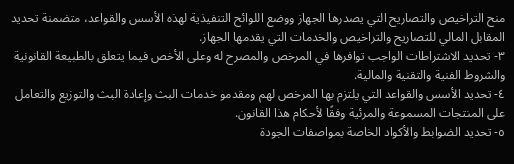منح التراخيص والتصاريح التي يصدرها الجهاز ووضع اللوائح التنفيذية لهذه الأسس والقواعد، متضمنة تحديد المقابل المالي للتصاريح والتراخيص والخدمات التي يقدمها الجهاز.
٣- تحديد الاشتراطات الواجب توافرها في المرخص والمصرح له وعلى الأخص فيما يتعلق بالطبيعة القانونية والشروط الفنية والتقنية والمالية.
٤- تحديد الأسس والقواعد التي يلتزم بها المرخص لهم ومقدمو خدمات البث وإعادة البث والتوزيع والتعامل على المنتجات المسموعة والمرئية وفقًا لأحكام هذا القانون.
٥- تحديد الضوابط والأكواد الخاصة بمواصفات الجودة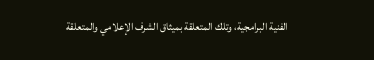الفنية البرامجية، وتلك المتعلقة بميثاق الشرف الإعلامي والمتعلقة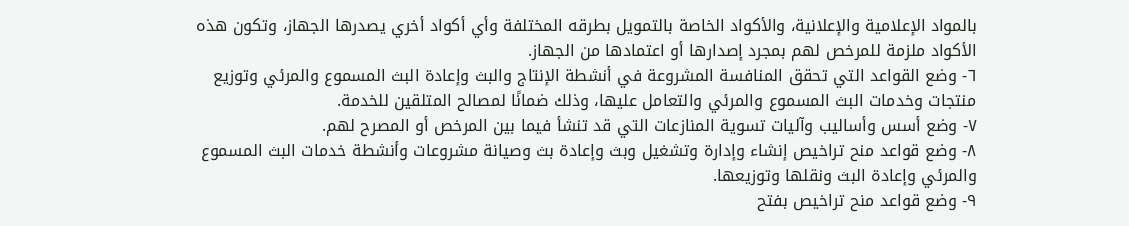بالمواد الإعلامية والإعلانية، والأكواد الخاصة بالتمويل بطرقه المختلفة وأي أكواد أخري يصدرها الجهاز، وتكون هذه الأكواد ملزمة للمرخص لهم بمجرد إصدارها أو اعتمادها من الجهاز.
٦- وضع القواعد التي تحقق المنافسة المشروعة في أنشطة الإنتاج والبث وإعادة البث المسموع والمرئي وتوزيع منتجات وخدمات البث المسموع والمرئي والتعامل عليها، وذلك ضمانًا لمصالح المتلقين للخدمة.
٧- وضع أسس وأساليب وآليات تسوية المنازعات التي قد تنشأ فيما بين المرخص أو المصرح لهم.
٨- وضع قواعد منح تراخيص إنشاء وإدارة وتشغيل وبث وإعادة بث وصيانة مشروعات وأنشطة خدمات البث المسموع والمرئي وإعادة البث ونقلها وتوزيعها.
٩- وضع قواعد منح تراخيص بفتح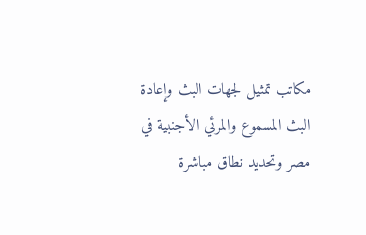مكاتب تمثيل لجهات البث وإعادة البث المسموع والمرئي الأجنبية في مصر وتحديد نطاق مباشرة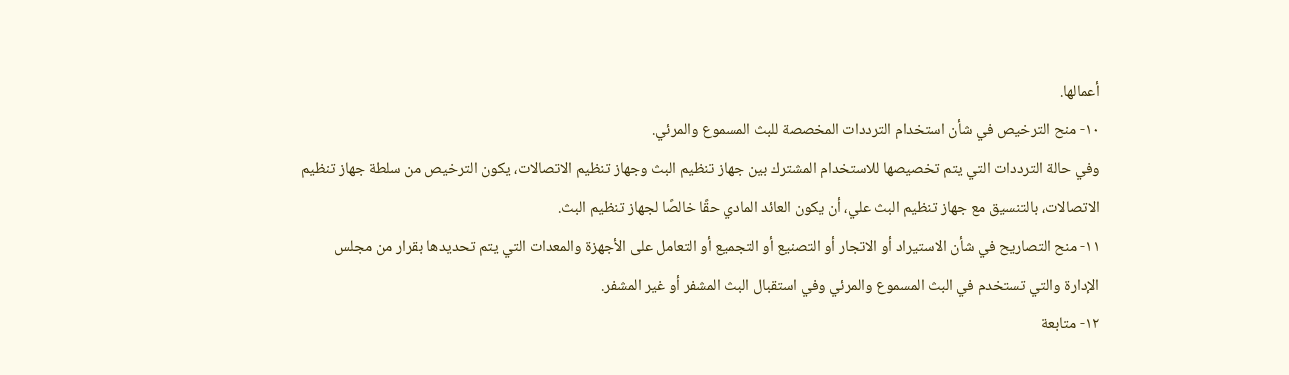أعمالها.
١٠- منح الترخيص في شأن استخدام الترددات المخصصة للبث المسموع والمرئي.
وفي حالة الترددات التي يتم تخصيصها للاستخدام المشترك بين جهاز تنظيم البث وجهاز تنظيم الاتصالات، يكون الترخيص من سلطة جهاز تنظيم الاتصالات، بالتنسيق مع جهاز تنظيم البث علي، أن يكون العائد المادي حقًا خالصًا لجهاز تنظيم البث.
١١- منح التصاريح في شأن الاستيراد أو الاتجار أو التصنيع أو التجميع أو التعامل على الأجهزة والمعدات التي يتم تحديدها بقرار من مجلس الإدارة والتي تستخدم في البث المسموع والمرئي وفي استقبال البث المشفر أو غير المشفر.
١٢- متابعة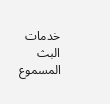خدمات البث المسموع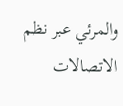والمرئي عبر نظم الاتصالات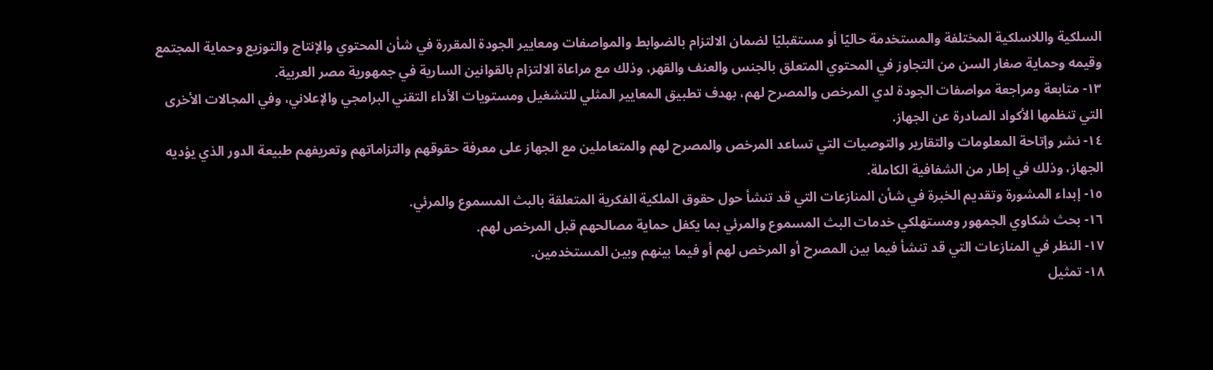السلكية واللاسلكية المختلفة والمستخدمة حاليًا أو مستقبليًا لضمان الالتزام بالضوابط والمواصفات ومعايير الجودة المقررة في شأن المحتوي والإنتاج والتوزيع وحماية المجتمع وقيمه وحماية صغار السن من التجاوز في المحتوي المتعلق بالجنس والعنف والقهر، وذلك مع مراعاة الالتزام بالقوانين السارية في جمهورية مصر العربية.
١٣- متابعة ومراجعة مواصفات الجودة لدي المرخص والمصرح لهم، بهدف تطبيق المعايير المثلي للتشغيل ومستويات الأداء التقني البرامجي والإعلاني، وفي المجالات الأخرى التي تنظمها الأكواد الصادرة عن الجهاز.
١٤- نشر وإتاحة المعلومات والتقارير والتوصيات التي تساعد المرخص والمصرح لهم والمتعاملين مع الجهاز على معرفة حقوقهم والتزاماتهم وتعريفهم طبيعة الدور الذي يؤديه الجهاز، وذلك في إطار من الشفافية الكاملة.
١٥- إبداء المشورة وتقديم الخبرة في شأن المنازعات التي قد تنشأ حول حقوق الملكية الفكرية المتعلقة بالبث المسموع والمرئي.
١٦- بحث شكاوي الجمهور ومستهلكي خدمات البث المسموع والمرئي بما يكفل حماية مصالحهم قبل المرخص لهم.
١٧- النظر في المنازعات التي قد تنشأ فيما بين المصرح أو المرخص لهم أو فيما بينهم وبين المستخدمين.
١٨- تمثيل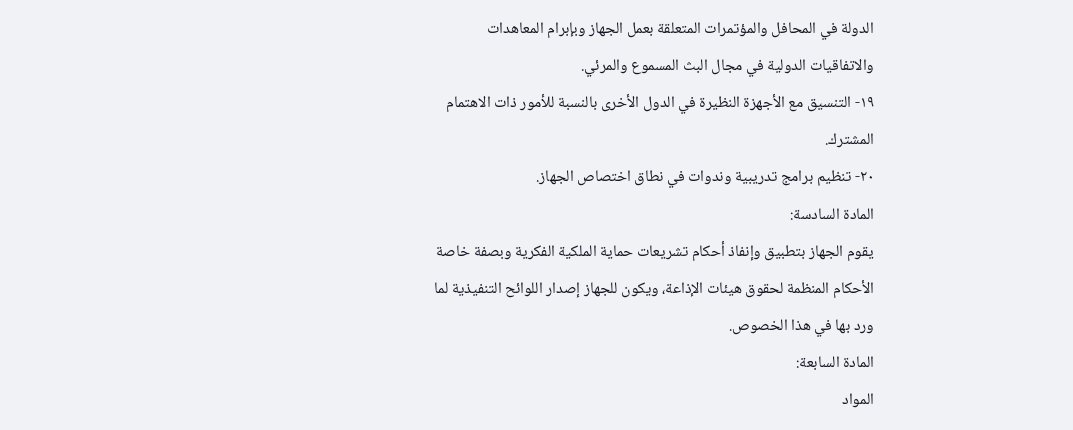الدولة في المحافل والمؤتمرات المتعلقة بعمل الجهاز وبإبرام المعاهدات والاتفاقيات الدولية في مجال البث المسموع والمرئي.
١٩- التنسيق مع الأجهزة النظيرة في الدول الأخرى بالنسبة للأمور ذات الاهتمام المشترك.
٢٠- تنظيم برامج تدريبية وندوات في نطاق اختصاص الجهاز.
المادة السادسة:
يقوم الجهاز بتطبيق وإنفاذ أحكام تشريعات حماية الملكية الفكرية وبصفة خاصة الأحكام المنظمة لحقوق هيئات الإذاعة، ويكون للجهاز إصدار اللوائح التنفيذية لما ورد بها في هذا الخصوص.
المادة السابعة:
المواد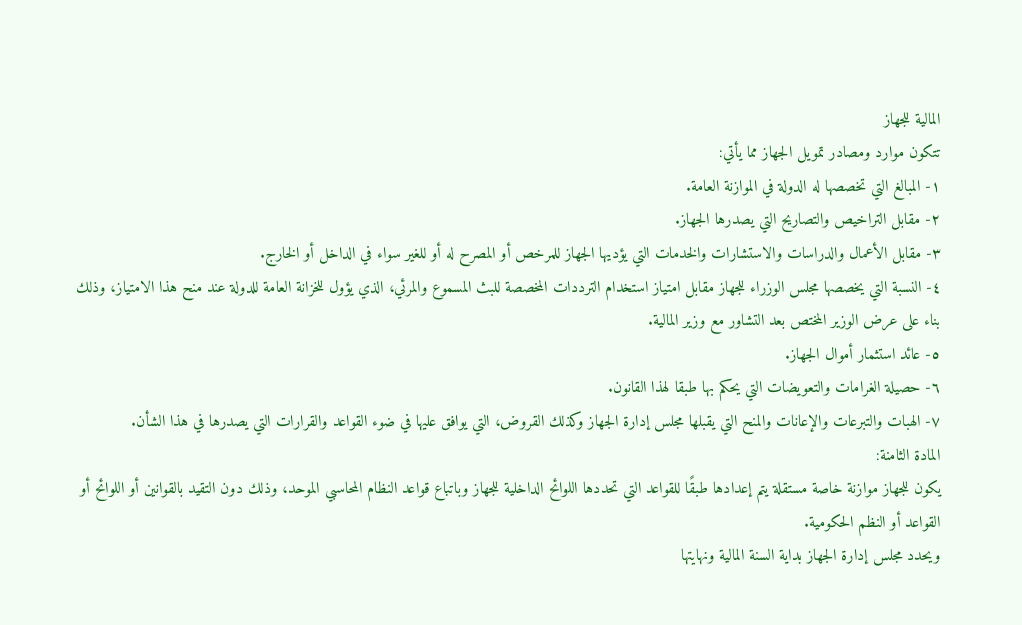المالية للجهاز
تتكون موارد ومصادر تمويل الجهاز مما يأتي:
١- المبالغ التي تخصصها له الدولة في الموازنة العامة.
٢- مقابل التراخيص والتصاريح التي يصدرها الجهاز.
٣- مقابل الأعمال والدراسات والاستشارات والخدمات التي يؤديها الجهاز للمرخص أو المصرح له أو للغير سواء في الداخل أو الخارج.
٤- النسبة التي يخصصها مجلس الوزراء للجهاز مقابل امتياز استخدام الترددات المخصصة للبث المسموع والمرئي، الذي يؤول للخزانة العامة للدولة عند منح هذا الامتياز، وذلك بناء على عرض الوزير المختص بعد التشاور مع وزير المالية.
٥- عائد استثمار أموال الجهاز.
٦- حصيلة الغرامات والتعويضات التي يحكم بها طبقا لهذا القانون.
٧- الهبات والتبرعات والإعانات والمنح التي يقبلها مجلس إدارة الجهاز وكذلك القروض، التي يوافق عليها في ضوء القواعد والقرارات التي يصدرها في هذا الشأن.
المادة الثامنة:
يكون للجهاز موازنة خاصة مستقلة يتم إعدادها طبقًا للقواعد التي تحددها اللوائح الداخلية للجهاز وباتباع قواعد النظام المحاسبي الموحد، وذلك دون التقيد بالقوانين أو اللوائح أو القواعد أو النظم الحكومية.
ويحدد مجلس إدارة الجهاز بداية السنة المالية ونهايتها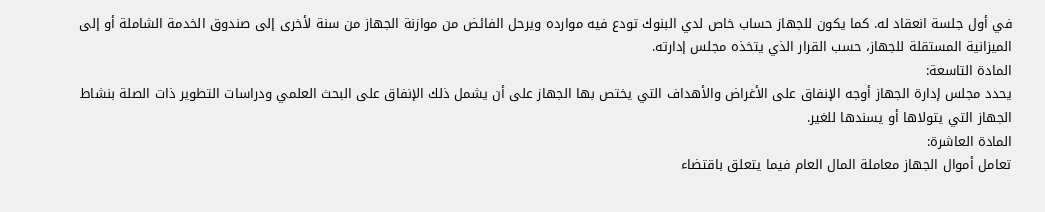في أول جلسة انعقاد له. كما يكون للجهاز حساب خاص لدي البنوك تودع فيه موارده ويرحل الفائض من موازنة الجهاز من سنة لأخرى إلى صندوق الخدمة الشاملة أو إلى الميزانية المستقلة للجهاز، حسب القرار الذي يتخذه مجلس إدارته.
المادة التاسعة:
يحدد مجلس إدارة الجهاز أوجه الإنفاق على الأغراض والأهداف التي يختص بها الجهاز على أن يشمل ذلك الإنفاق على البحث العلمي ودراسات التطوير ذات الصلة بنشاط الجهاز التي يتولاها أو يسندها للغير.
المادة العاشرة:
تعامل أموال الجهاز معاملة المال العام فيما يتعلق باقتضاء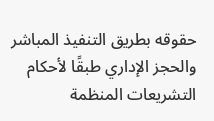حقوقه بطريق التنفيذ المباشر والحجز الإداري طبقًا لأحكام التشريعات المنظمة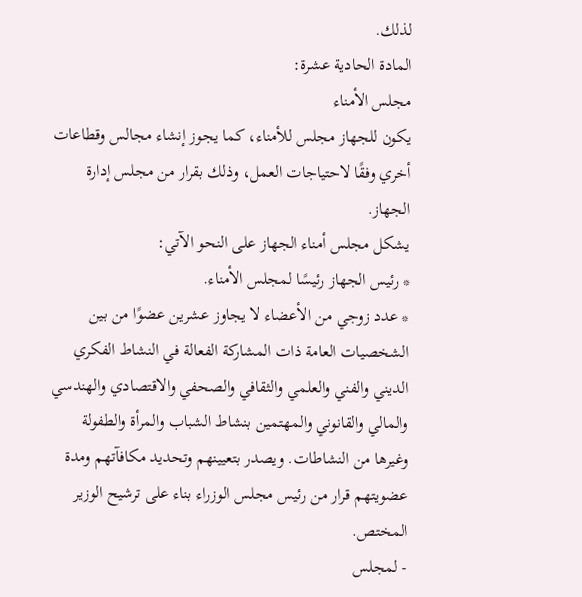لذلك.
المادة الحادية عشرة:
مجلس الأمناء
يكون للجهاز مجلس للأمناء، كما يجوز إنشاء مجالس وقطاعات أخري وفقًا لاحتياجات العمل، وذلك بقرار من مجلس إدارة الجهاز.
يشكل مجلس أمناء الجهاز على النحو الآتي:
* رئيس الجهاز رئيسًا لمجلس الأمناء.
* عدد زوجي من الأعضاء لا يجاوز عشرين عضوًا من بين الشخصيات العامة ذات المشاركة الفعالة في النشاط الفكري الديني والفني والعلمي والثقافي والصحفي والاقتصادي والهندسي والمالي والقانوني والمهتمين بنشاط الشباب والمرأة والطفولة وغيرها من النشاطات. ويصدر بتعيينهم وتحديد مكافآتهم ومدة عضويتهم قرار من رئيس مجلس الوزراء بناء على ترشيح الوزير المختص.
- لمجلس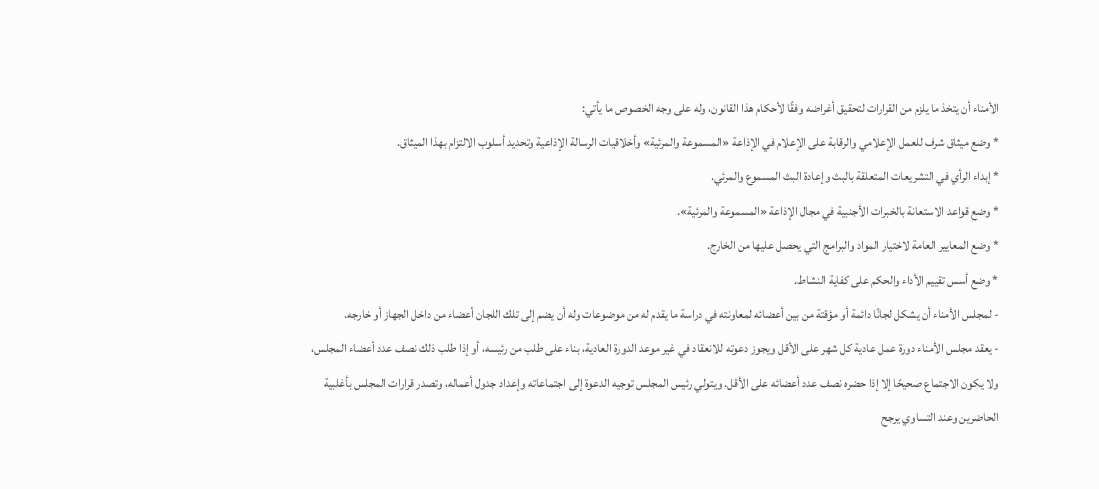الأمناء أن يتخذ ما يلزم من القرارات لتحقيق أغراضه وفقًا لأحكام هذا القانون، وله على وجه الخصوص ما يأتي:
* وضع ميثاق شرف للعمل الإعلامي والرقابة على الإعلام في الإذاعة «المسموعة والمرئية» وأخلاقيات الرسالة الإذاعية وتحديد أسلوب الالتزام بهذا الميثاق.
* إبداء الرأي في التشريعات المتعلقة بالبث وإعادة البث المسموع والمرئي.
* وضع قواعد الاستعانة بالخبرات الأجنبية في مجال الإذاعة «المسموعة والمرئية».
* وضع المعايير العامة لاختيار المواد والبرامج التي يحصل عليها من الخارج.
* وضع أسس تقييم الأداء والحكم على كفاية النشاط.
- لمجلس الأمناء أن يشكل لجانًا دائمة أو مؤقتة من بين أعضائه لمعاونته في دراسة ما يقدم له من موضوعات وله أن يضم إلى تلك اللجان أعضاء من داخل الجهاز أو خارجه.
- يعقد مجلس الأمناء دورة عمل عادية كل شهر على الأقل ويجوز دعوته للانعقاد في غير موعد الدورة العادية، بناء على طلب من رئيسه، أو إذا طلب ذلك نصف عدد أعضاء المجلس، ولا يكون الاجتماع صحيحًا إلا إذا حضره نصف عدد أعضائه على الأقل. ويتولي رئيس المجلس توجيه الدعوة إلى اجتماعاته وإعداد جدول أعماله، وتصدر قرارات المجلس بأغلبية الحاضرين وعند التساوي يرجح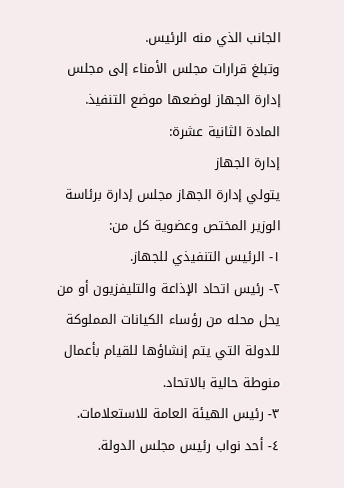الجانب الذي منه الرئيس.
وتبلغ قرارات مجلس الأمناء إلى مجلس إدارة الجهاز لوضعها موضع التنفيذ.
المادة الثانية عشرة:
إدارة الجهاز
يتولي إدارة الجهاز مجلس إدارة برئاسة الوزير المختص وعضوية كل من:
١- الرئيس التنفيذي للجهاز.
٢- رئيس اتحاد الإذاعة والتليفزيون أو من يحل محله من رؤساء الكيانات المملوكة للدولة التي يتم إنشاؤها للقيام بأعمال منوطة حالية بالاتحاد.
٣- رئيس الهيئة العامة للاستعلامات.
٤- أحد نواب رئيس مجلس الدولة.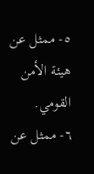٥- ممثل عن هيئة الأمن القومي.
٦- ممثل عن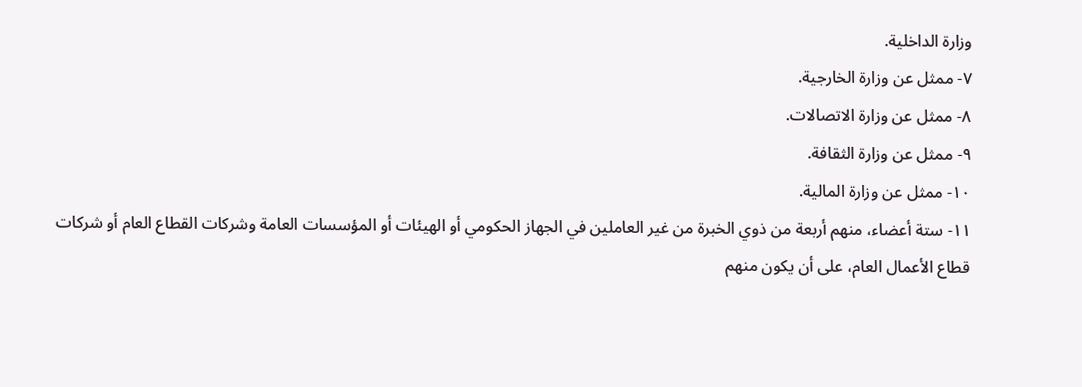وزارة الداخلية.
٧- ممثل عن وزارة الخارجية.
٨- ممثل عن وزارة الاتصالات.
٩- ممثل عن وزارة الثقافة.
١٠- ممثل عن وزارة المالية.
١١- ستة أعضاء، منهم أربعة من ذوي الخبرة من غير العاملين في الجهاز الحكومي أو الهيئات أو المؤسسات العامة وشركات القطاع العام أو شركات قطاع الأعمال العام، على أن يكون منهم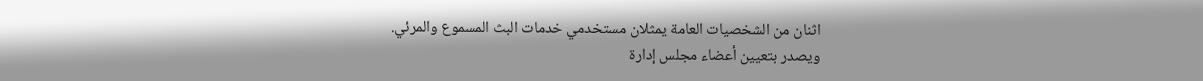اثنان من الشخصيات العامة يمثلان مستخدمي خدمات البث المسموع والمرئي.
ويصدر بتعيين أعضاء مجلس إدارة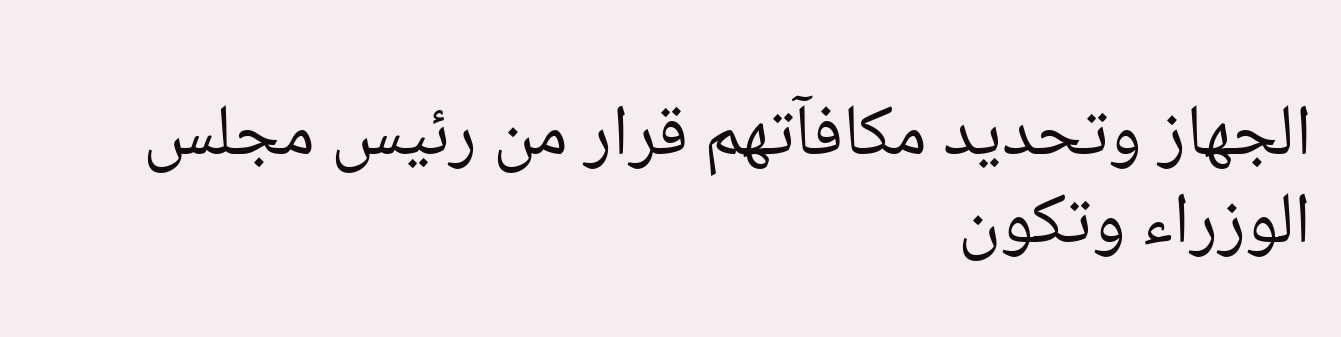الجهاز وتحديد مكافآتهم قرار من رئيس مجلس الوزراء وتكون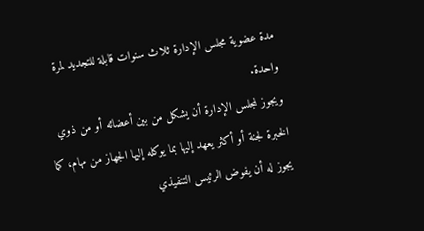مدة عضوية مجلس الإدارة ثلاث سنوات قابلة للتجديد لمرة واحدة.
ويجوز لمجلس الإدارة أن يشكل من بين أعضائه أو من ذوي الخبرة لجنة أو أكثر يعهد إليها بما يوكله إليها الجهاز من مهام، كما يجوز له أن يفوض الرئيس التنفيذي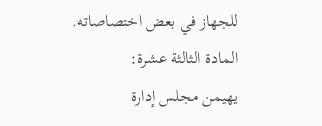للجهاز في بعض اختصاصاته.
المادة الثالثة عشرة:
يهيمن مجلس إدارة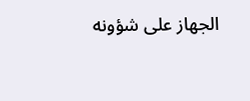الجهاز على شؤونه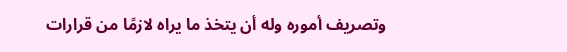وتصريف أموره وله أن يتخذ ما يراه لازمًا من قرارات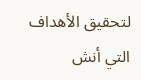لتحقيق الأهداف التي أنش